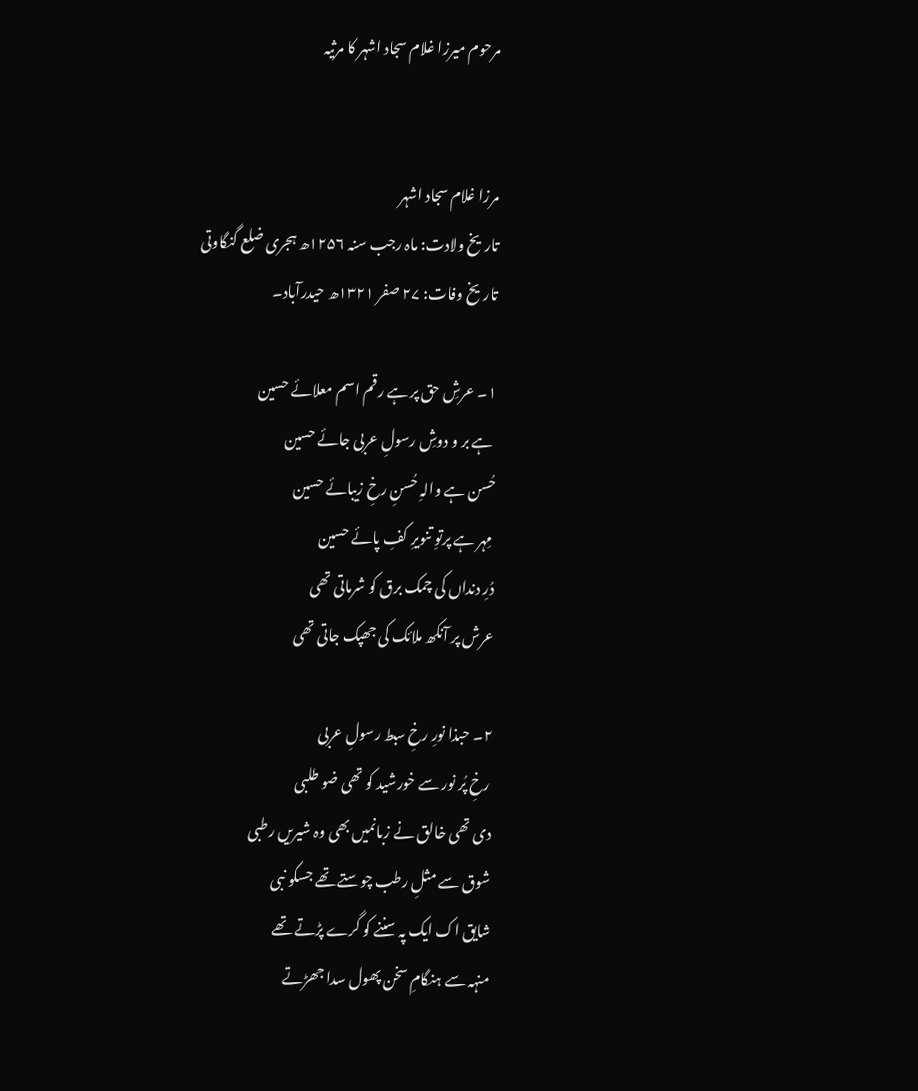مرحوم میرزا غلام سجاد اشہر کا مرثیہ


مرزا غلام سجاد اشہر
تاریخ ولادت: ماہ رجب سنہ ۱۲۵۶ھ ہجری ضلع گنگاوتی
تاریخ وفات: ۲۷ صفر ۱۳۲۱ھ حیدرآباد۔

۱۔ عرشِ حق پر ہے رقم اسم معلائے حسین
 ہے بر و دوشِ رسولِ عربی جائے حسین
حُسن ہے والہِ حُسنِ رخِ زیبائے حسین
 مِہر ہے پرتوِ تنویرِ کفِ پائے حسین
دُرِ دنداں کی چمک برق کو شرماتی تھی
عرش پر آنکھ ملائک کی جھپک جاتی تھی

۲۔ حبذا نورِ رخِ سبط رسولِ عربی
 رخِ پُر نور سے خورشید کو تھی ضو طلبی
دی تھی خالق نے زبانمیں بھی وہ شیریں رطبی
شوق سے مثلِ رطب چوستے تھے جسکو نبی
شایق اک ایک پہ سننے کو گرے پڑتے تھے
منہہ سے ہنگامِ سخن پھول سدا جھڑتے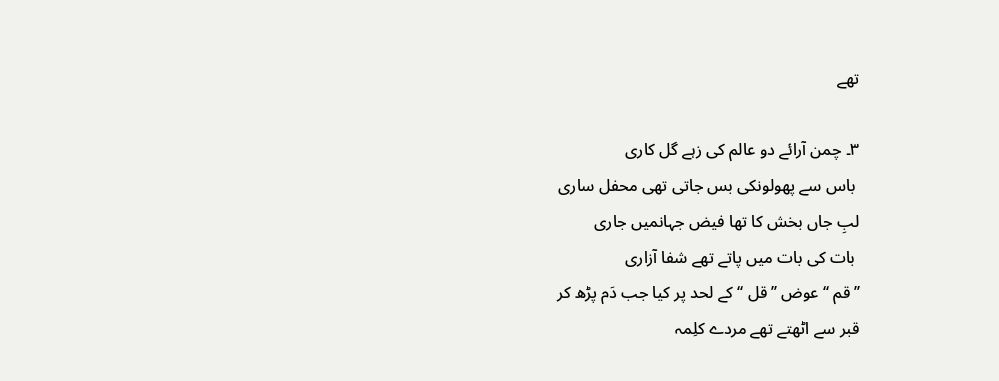تھے

۳۔ چمن آرائے دو عالم کی زہے گل کاری
 باس سے پھولونکی بس جاتی تھی محفل ساری
لبِ جاں بخش کا تھا فیض جہانمیں جاری
 بات کی بات میں پاتے تھے شفا آزاری
’’قم ‘‘ عوض ’’ قل ‘‘ کے لحد پر کیا جب دَم پڑھ کر
قبر سے اٹھتے تھے مردے کلِمہ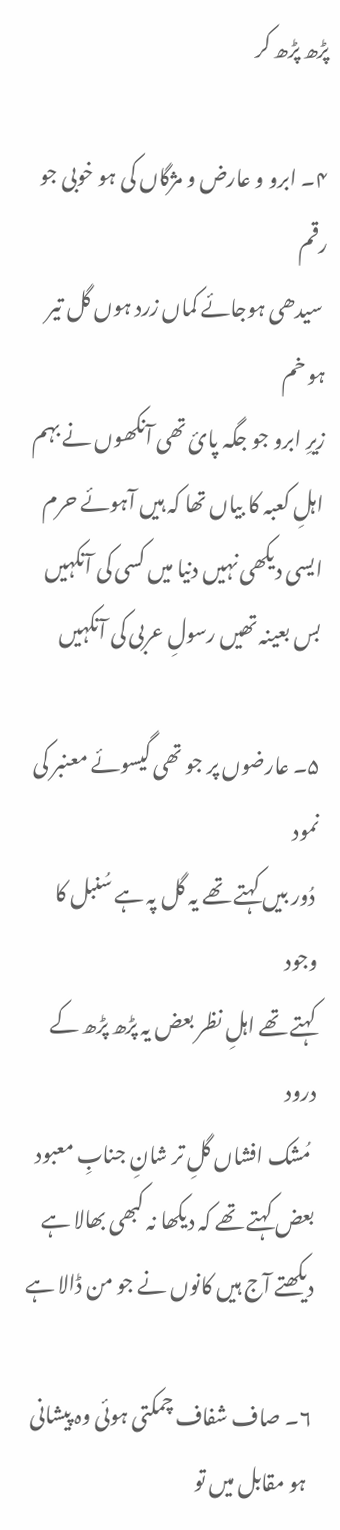پڑھ پڑھ کر

۴۔ ابرو و عارض و مژگاں کی ہو خوبی جو رقم
 سیدھی ہوجائے کماں زرد ہوں گل تیر ہو خم
زیرِ ابرو جو جگہ پائ تھی آنکھوں نے بہم
اہلِ کعبہ کا بیاں تھا کہ ہیں آہوئے حرم
ایسی دیکھی نہیں دنیا میں کسی کی آنکہیں
بس بعینہ تھیں رسولِ عربی کی آنکہیں

۵۔ عارضوں پر جو تھی گیسوئے معنبر کی نمود
 دُور بیں کہتے تھے یہ گل پہ ہے سُنبل کا وجود
کہتے تھے اہلِ نظر بعض یہ پڑھ پڑھ کے درود
 مُشک افشاں گلِ تر شانِ جنابِ معبود
بعض کہتے تھے کہ دیکھا نہ کبھی بھالا ہے
دیکھتے آج ہیں کانوں نے جو من ڈالا ہے

۶۔ صاف شفاف چمکتی ہوئی وہ پیشانی
 ہو مقابل میں تو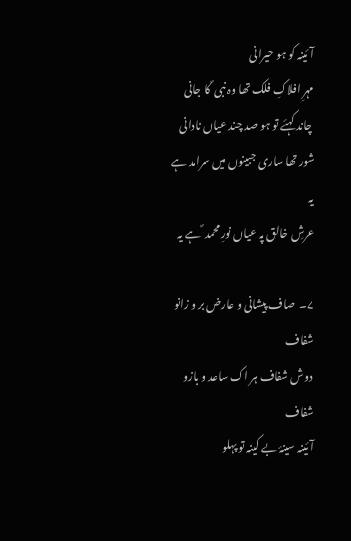آئینہ کو ہو حیرانی
مہرِ افلاکِ فلک تھا وہ نبی ؐ کا جانی
 چاند کہئے تو ہو صد چند عیاں نادانی
شور تھا ساری جبینوں میں سرامد ہے یہ
عرشِ خالق پہ عیاں نورِ محمد ؐ ہے یہ

۷۔  صاف پیشانی و عارض بر و زانو شفاف
 دوش شفاف ہر اک ساعد و بازو شفاف
آئینہ سینۂ بے کینہ تو پہلو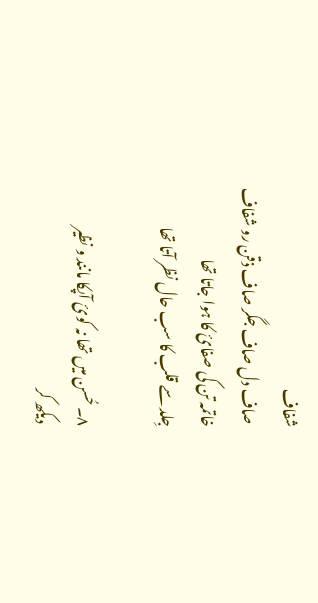شفاف
 صاف دل صاف جگر صاف ذقن رو شفاف
خاتمہ تن کی صفائ کا ہوا جاتا تھا
جِلد سے قلب کا سب حال نظر آتا تھا

۸۔ حُسن میں تھا نہ کوئ آپکا مانند و نظیر
 دیکھ کر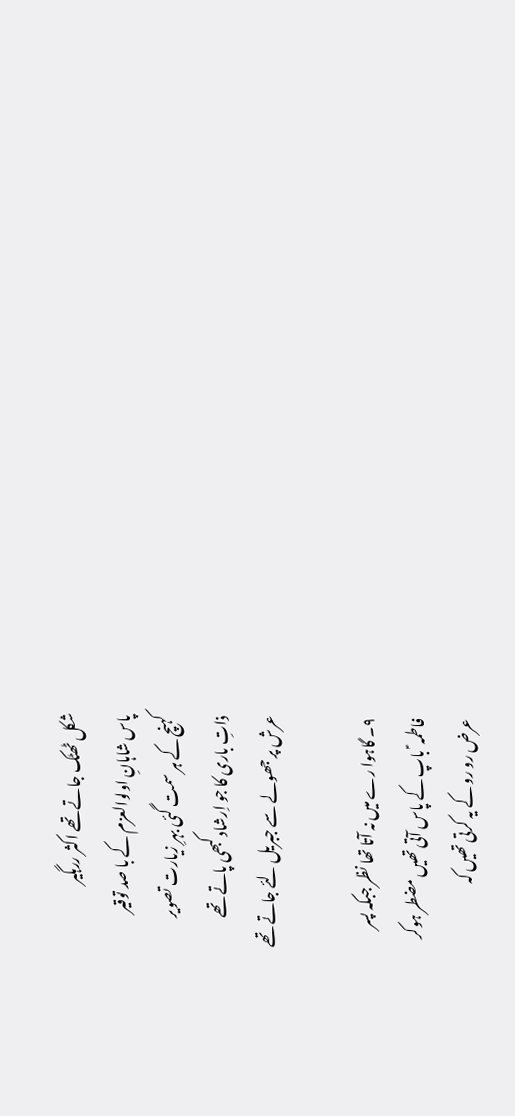شکل ٹھٹک جاتے تھے اکثر ررہگیر
پاس شاہانِ اولوالعزم کے با صد توقیر
کہنچ کے ہر سمت گئی بہرِ زیارت تصویر
ذاتِ باری کا جو اِرشاد کبھی پاتے تھے
عرش پر جھولے سے جبریل لئے جاتے تھے

۹۔ گاہوا رے میں نہ آتا تھا نظر جبکہ پسر
فاطمہ ؑ باپ کے پاس آتی تھیں مضطر ہوکر
عرض رو رو کے یہ کرتی تھیں کہ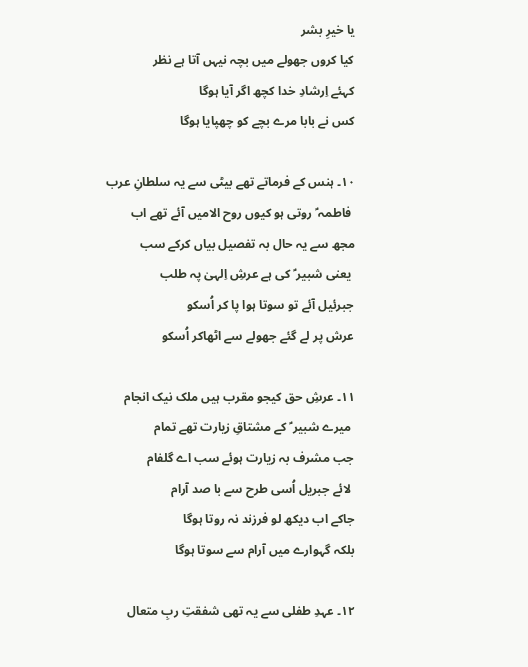یا خیرِ بشر
کیا کروں جھولے میں بچہ نیہں آتا ہے نظر
کہئے اِرشادِ خدا کچھ اگر آیا ہوگا
کس نے بابا مرے بچے کو چھپایا ہوگا

۱۰۔ ہنس کے فرماتے تھے بیٹی سے یہ سلطانِ عرب
 فاطمہ ؑ روتی ہو کیوں روح الامیں آئے تھے اب
مجھ سے یہ حال بہ تفصیل بیاں کرکے سب
 یعنی شبیر ؑ کی ہے عرشِ اِلہیٰ پہ طلب
جبرئیل آئے تو سوتا ہوا پا کر اُسکو
عرش پر لے گئے جھولے سے اٹھاکر اُسکو

۱۱۔ عرشِ حق کیجو مقرب ہیں ملک نیک انجام
 میرے شبیر ؑ کے مشتاقِ زیارت تھے تمام
جب مشرف بہ زیارت ہوئے سب اے گلفام
 لائے جبریل اُسی طرح سے با صد آرام
جاکے اب دیکھ لو فرزند نہ روتا ہوگا
بلکہ گہوارے میں آرام سے سوتا ہوگا

۱۲۔ عہدِ طفلی سے یہ تھی شفقتِ ربِ متعال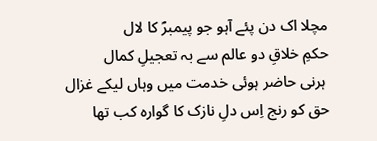مچلا اک دن پئے آہو جو پیمبرؐ کا لال
حکمِ خلاقِ دو عالم سے بہ تعجیلِ کمال
 ہرنی حاضر ہوئی خدمت میں وہاں لیکے غزال
حق کو رنج اِس دلِ نازک کا گوارہ کب تھا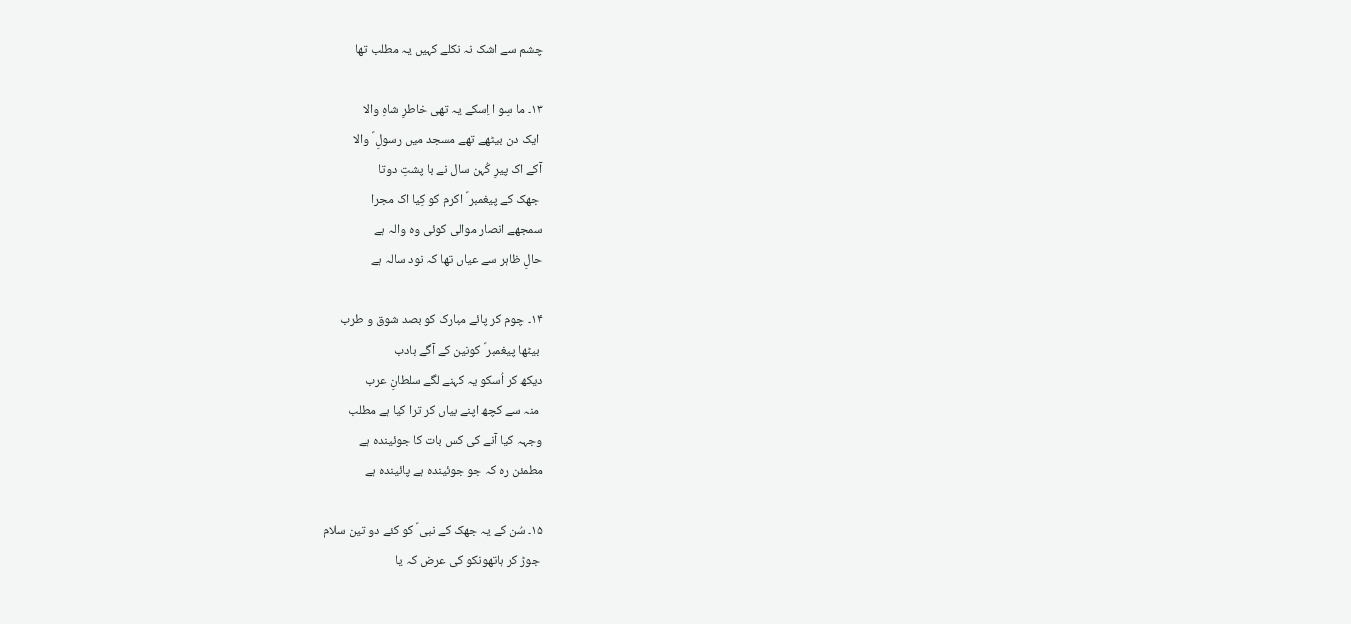چشم سے اشک نہ نکلے کہیں یہ مطلب تھا

۱۳۔ ما سِو ا اِسکے یہ تھی خاطرِ شاہِ والا
 ایک دن بیٹھے تھے مسجد میں رسولِ ؐ والا
آکے اک پیرِ کُہن سال نے با پشتِ دوتا
 جھک کے پیغمبر ؐ اکرم کو کِیا اک مجرا
سمجھے انصار موالی کوئی وہ والہ ہے
حالِ ظاہر سے عیاں تھا کہ نود سالہ ہے

۱۴۔ چوم کر پائے مبارک کو بصد شوق و طرب
 بیٹھا پیغمبر ؐ کونین کے آگے بادب
دیکھ کر اُسکو یہ کہنے لگے سلطانِ عرب
 منہ سے کچھ اپنے بیاں کر ترا کیا ہے مطلب
وجہہ کیا آنے کی کس بات کا جوئیندہ ہے
مطمئن رہ کہ جو جوئیندہ ہے پائیندہ ہے

۱۵۔ سُن کے یہ جھک کے نبی ؐ کو کئے دو تین سلام
 جوڑ کر ہاتھونکو کی عرض کہ یا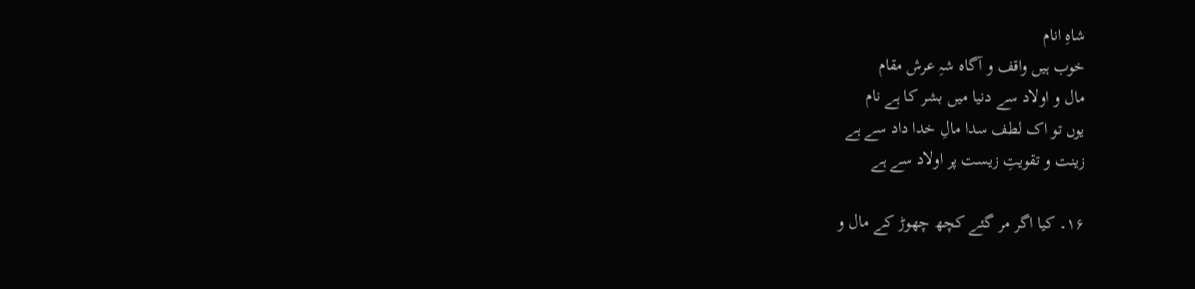شاہِ انام
خوب ہیں واقف و آگاہ شہِ عرش مقام
مال و اولاد سے دنیا میں بشر کا ہے نام
یوں تو اک لطف سدا مالِ خدا داد سے ہے
زینت و تقویتِ زیست پر اولاد سے ہے

۱۶۔ کیا اگر مر گئے کچھ چھوڑ کے مال و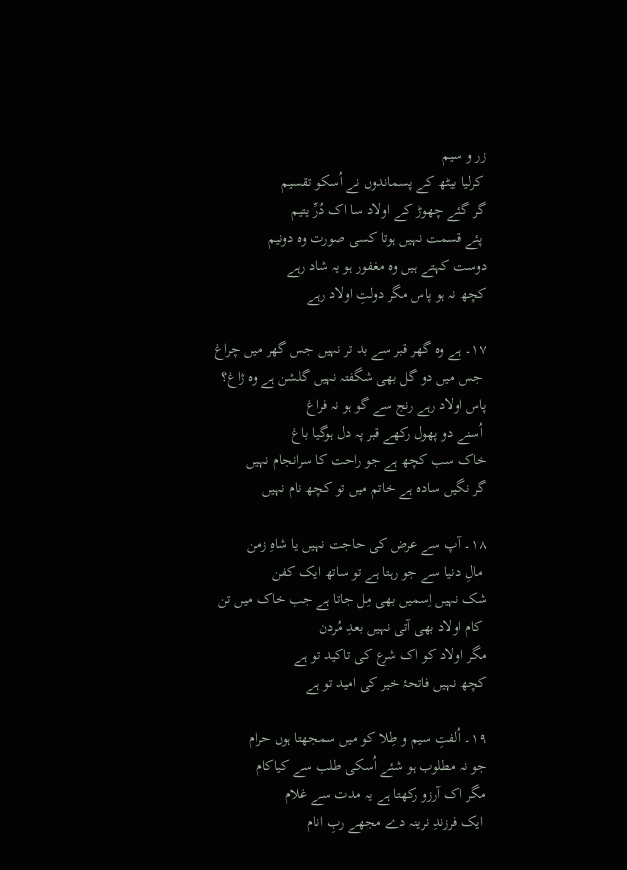زر و سیم
 کرلیا بیٹھ کے پسماندوں نے اُسکو تقسیم
گر گئے چھوڑ کے اولاد سا اک دُرِّ یتیم
 پئے قسمت نہیں ہوتا کسی صورت وہ دونیم
دوست کہتے ہیں وہ مغفور ہو یہ شاد رہے
کچھ نہ ہو پاس مگر دولتِ اولاد رہے

۱۷۔ ہے وہ گھر قبر سے بد تر نہیں جس گھر میں چراغ
 جس میں دو گل بھی شگفتہ نہیں گلشن ہے وہ ژاغ؟
پاس اولاد رہے رنج سے گو ہو نہ فراغ
 اُسنے دو پھول رکھے قبر پہ دل ہوگیا باغ
خاک سب کچھ ہے جو راحت کا سرانجام نہیں
گر نگیں سادہ ہے خاتم میں تو کچھ نام نہیں

۱۸۔ آپ سے عرض کی حاجت نہیں یا شاہِ زمن
 مالِ دنیا سے جو رہتا ہے تو ساتھ ایک کفن
شک نہیں اِسمیں بھی مِل جاتا ہے جب خاک میں تن
 کام اولاد بھی آتی نہیں بعدِ مُردن
مگر اولاد کو اک شرع کی تاکید تو ہے
کچھ نہیں فاتحۂ خیر کی امید تو ہے

۱۹۔ اُلفتِ سیم و طِلا کو میں سمجھتا ہوں حرام
جو نہ مطلوب ہو شئے اُسکی طلب سے کیاکام
مگر اک آرزو رکھتا ہے یہ مدت سے غلام
 ایک فرزندِ نرینہ دے مجھے ربِ انام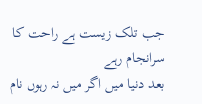جب تلک زیست ہے راحت کا سرانجام رہے
بعد دنیا میں اگر میں نہ رہوں نام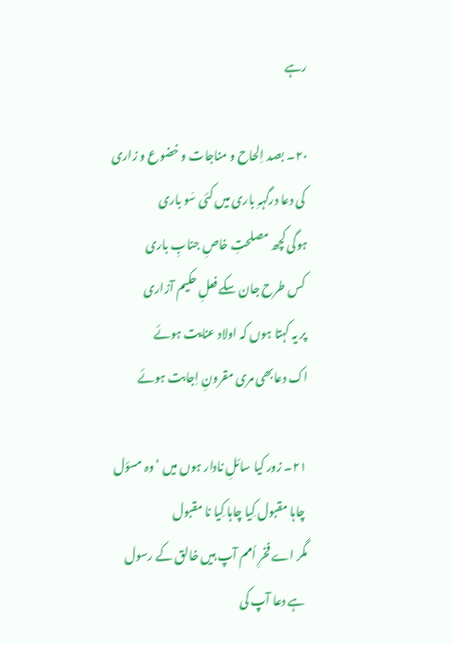رہے

۲۰۔ بصد اِلحاح و مناجات و خضوع و زاری
 کی دعا درگہہِ باری میں کئی سَو باری
ہوگی کچھ مصلحتِ خاصِ جنابِ باری
 کس طرح جان سکے فعلِ حکیم آزاری
پر یہ کہتا ہوں کہ اولاد عنایت ہوئے
اک دعابھی مری مقرونِ اِجابت ہوئے

۲۱۔ زور کیا سائلِ نادار ہوں میں ‘ وہ مسؤل
 چاہا مقبول کِیا چاہا کِیا نا مقبول
مگر اے فخرِ اُمم آپ ہیں خالق کے رسول
 ہے دعا آپ کی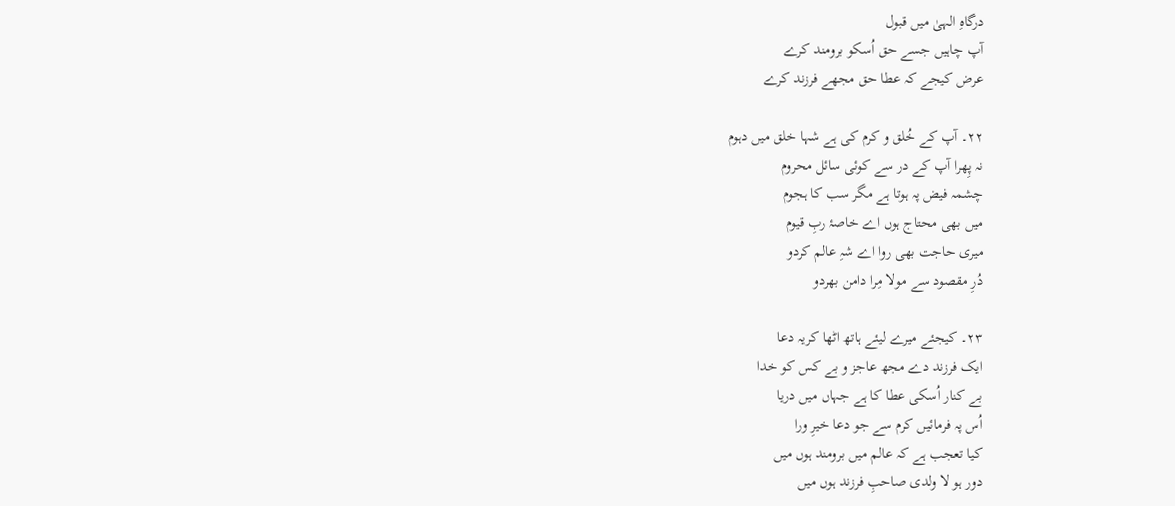درگاہِ الہیٰ میں قبول
آپ چاہیں جسے حق اُسکو برومند کرے
عرض کیجے کہ عطا حق مجھے فرزند کرے

۲۲۔ آپ کے خُلق و کرم کی ہے شہا خلق میں دہوم
نہ پِھرا آپ کے در سے کوئی سائل محروم
چشمہ فیض پہ ہوتا ہے مگر سب کا ہجوم
میں بھی محتاج ہوں اے خاصۂ ربِ قیوم
میری حاجت بھی روا اے شہِ عالم کردو
دُرِ مقصود سے مولا مِرا دامن بھردو

۲۳۔ کیجئے میرے لیئے ہاتھ اٹھا کریہ دعا
ایک فرزند دے مجھ عاجز و بے کس کو خدا
بے کنار اُسکی عطا کا ہے جہاں میں دریا
اُس پہ فرمائیں کرم سے جو دعا خیرِ ورا
کیا تعجب ہے کہ عالم میں برومند ہوں میں
دور ہو لا ولدی صاحبِ فرزند ہوں میں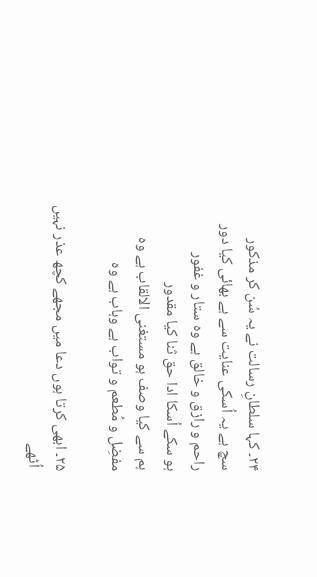۲۴۔ کہا سلطانِ رسالت نے یہ سُن کر مذکور
سچ ہے یہ اُسکی عنایت سے ہے بھائی کیا دور
راحم و رازق و خالق ہے وہ ستار و غفور
ہو سکے اُسکا ادا حق ثنا کیا مقدور
ہم سے کیا وصف ہو مستغنی الالقاب ہے وہ
مفضِل و مُطعم و تواب ہے وہاب ہے وہ

۲۵۔ ابھی کرتا ہوں دعا میں مجھے کچھ عذر نہیں
 اُٹھے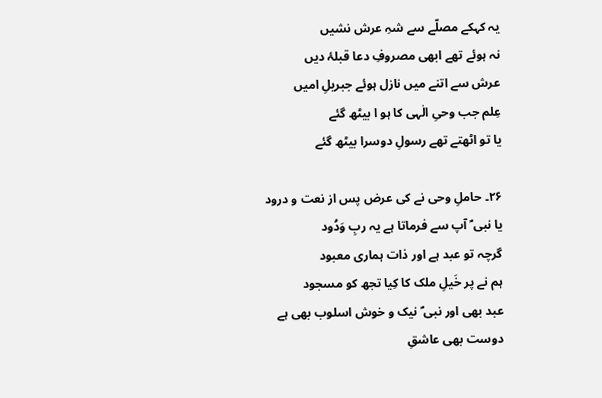یہ کہکے مصلّے سے شہِ عرش نشیں
نہ ہوئے تھے ابھی مصروفِ دعا قبلۂ دیں
عرش سے اتنے میں نازل ہوئے جبریلِ امیں
عِلم جب وحیِ الٰہی کا ہو ا بیٹھ گئے
یا تو اٹھتے تھے رسولِ دوسرا بیٹھ گئے

۲۶۔ حاملِ وحی نے کی عرض پس از نعت و درود
یا نبی ؐ آپ سے فرماتا ہے یہ ربِ وَدُود
گرچہ تو عبد ہے اور ذات ہماری معبود
ہم نے پر خَیلِ ملک کا کِیا تجھ کو مسجود
عبد بھی اور نبی ؐ نیک و خوش اسلوب بھی ہے
دوست بھی عاشقِ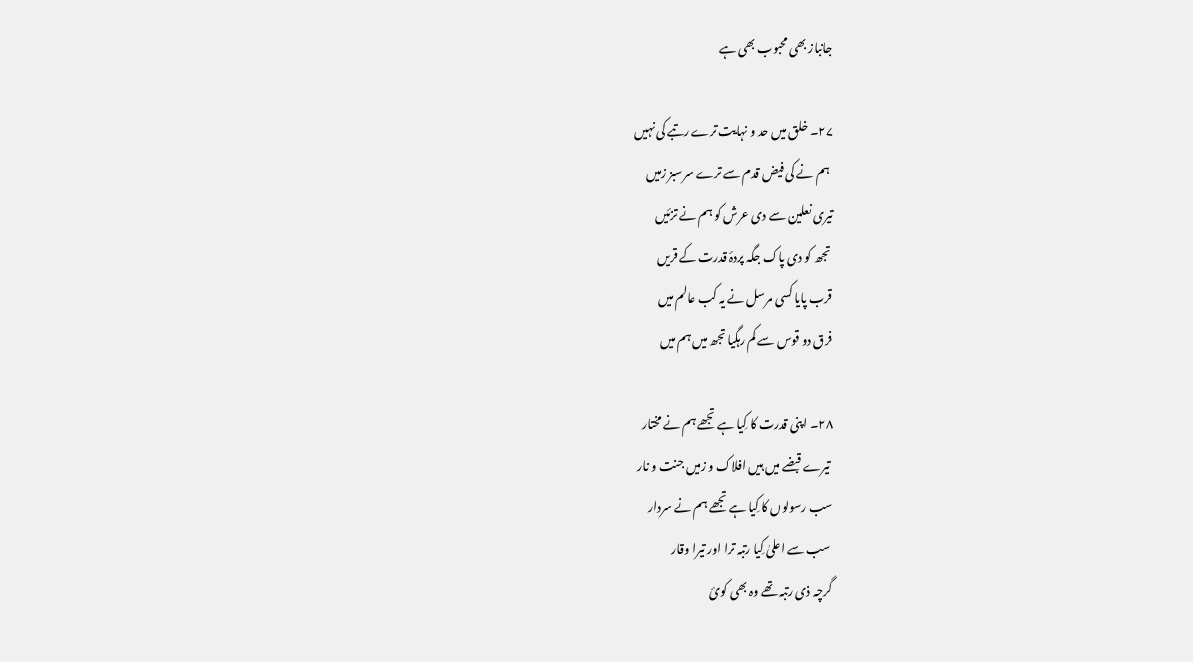جانباز بھی محبوب بھی ہے

۲۷۔ خلق میں حد و نہایت ترے رتبے کی نہیں
 ہم نے کی فیض قدم سے ترے سرسبز زمیں
تیری نعلین سے دی عرش کو ہم نے تزئیں
 تجھ کو دی پاک جگہ پردۂ قدرت کے قریں
قرب پایا کسی مرسل نے یہ کب عالم میں
فرق دو قوس سے کم رہگیا تجھ میں ہم میں

۲۸۔ اپنی قدرت کا کِیا ہے تجھے ہم نے مختار
 تیرے قبضے میں ہیں افلاک و زمیں جنت و نار
سب رسولوں کا کِیا ہے تجھے ہم نے سردار
 سب سے اعلیٰ کِیا رتبہ ترا اور تیرا وقار
گرچہ ذی رتبہ تھے وہ بھی کوئ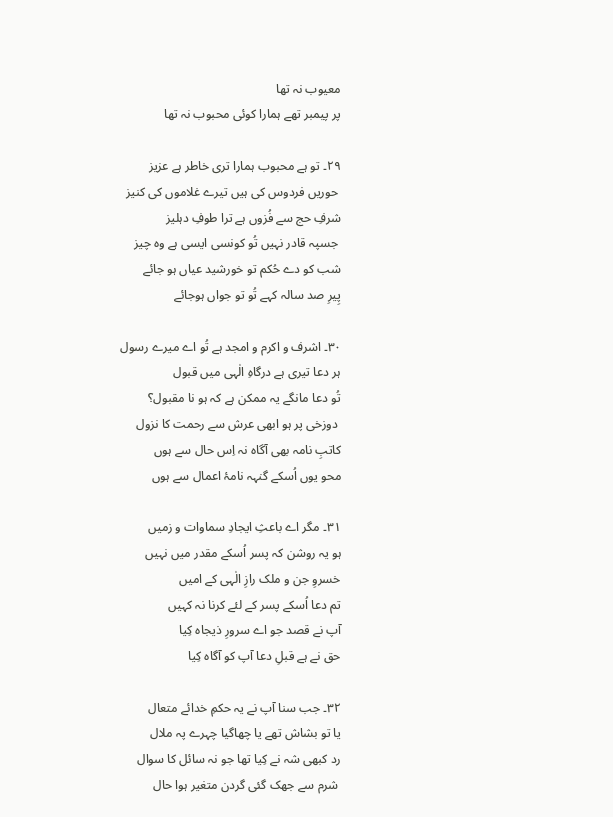معیوب نہ تھا
پر پیمبر تھے ہمارا کوئی محبوب نہ تھا

۲۹۔ تو ہے محبوب ہمارا تری خاطر ہے عزیز
 حوریں فردوس کی ہیں تیرے غلاموں کی کنیز
شرفِ حج سے فُزوں ہے ترا طوفِ دہلیز
 جسپہ قادر نہیں تُو کونسی ایسی ہے وہ چیز
شب کو دے حُکم تو خورشید عیاں ہو جائے
پِیرِ صد سالہ کہے تُو تو جواں ہوجائے

۳۰۔ اشرف و اکرم و امجد ہے تُو اے میرے رسول
ہر دعا تیری ہے درگاہِ الٰہی میں قبول
تُو دعا مانگے یہ ممکن ہے کہ ہو نا مقبول؟
 دوزخی پر ہو ابھی عرش سے رحمت کا نزول
کاتبِ نامہ بھی آگاہ نہ اِس حال سے ہوں
محو یوں اُسکے گنہہ نامۂ اعمال سے ہوں

۳۱۔ مگر اے باعثِ ایجادِ سماوات و زمیں
ہو یہ روشن کہ پسر اُسکے مقدر میں نہیں
خسروِ جن و ملک رازِ الٰہی کے امیں
تم دعا اُسکے پسر کے لئے کرنا نہ کہیں
آپ نے قصد جو اے سرورِ ذیجاہ کِیا
حق نے ہے قبلِ دعا آپ کو آگاہ کِیا

۳۲۔ جب سنا آپ نے یہ حکمِ خدائے متعال
یا تو بشاش تھے یا چھاگیا چہرے پہ ملال
رد کبھی شہ نے کِیا تھا جو نہ سائل کا سوال
 شرم سے جھک گئی گردن متغیر ہوا حال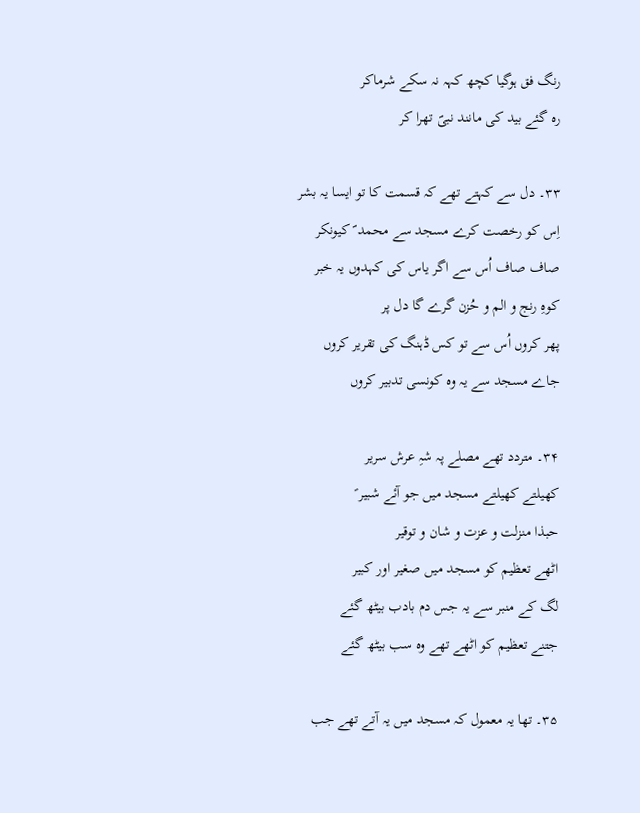رنگ فق ہوگیا کچھ کہہ نہ سکے شرماکر
رہ گئے بید کی مانند نبیؐ تھرا کر

۳۳۔ دل سے کہتے تھے کہ قسمت کا تو ایسا یہ بشر
اِس کو رخصت کرے مسجد سے محمد ؐ کیونکر
صاف صاف اُس سے اگر یاس کی کہدوں یہ خبر
کوہِ رنج و الم و حُزن گرے گا دل پر
پھر کروں اُس سے تو کس ڈہنگ کی تقریر کروں
جاے مسجد سے یہ وہ کونسی تدبیر کروں

۳۴۔ متردد تھے مصلے پہ شہِ عرش سریر
کھیلتے کھیلتے مسجد میں جو آئے شبیر ؑ
حبذا منزلت و عزت و شان و توقیر
اٹھے تعظیم کو مسجد میں صغیر اور کبیر
لگ کے منبر سے یہ جس دم بادب بیٹھ گئے
جتنے تعظیم کو اٹھے تھے وہ سب بیٹھ گئے

۳۵۔ تھا یہ معمول کہ مسجد میں یہ آتے تھے جب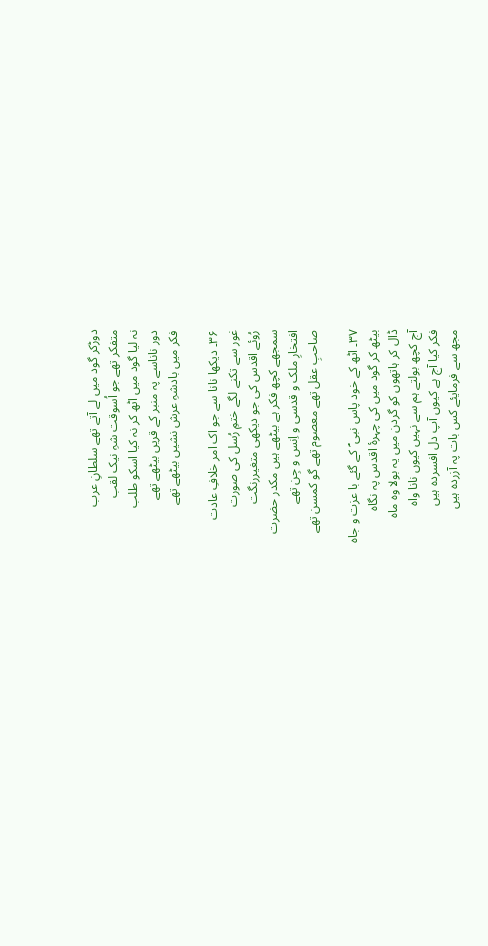دوڑکر گود میں لے آتے تھے سلطانِ عرب
متفکر تھے جو اُسوقت شہِ نیک لقب
نہ لیا گود میں اٹھ کر نہ کیا اسکو طلب
دور ناناسے پہ منبر کے قریں بیٹھے تھے
فکر میں بادشہِ عرش نشیں بیٹھے تھے

۳۶۔ دیکھا نانا سے جو اک امر خلافِ عادت
غور سے تکنے لگے ختمِ رُسل کی صورت
رُوئے اقدس کی جو دیکھی متغیررنگت
سمجھے کچھ فکر ہے بیٹھے ہیں مکدر حضرت
افتخارِ ملک و قدسی و اِنس و جِن تھے
صاحبِ عقل تھے معصوم تھے گو کمسن تھے

۳۷۔ اٹھ کے خود پاس نبی ؐ کے گئے با عزت و جاہ
بیٹھ کر گود میں کی چہرۂ اقدس پہ نگاہ
ڈال کر ہاتھوں کو گردن میں یہ بولا وہ ماہ
آج کچھ بولتے ہم سے نہیں کیوں نانا واہ
فکر کیا آج ہے کیوں آپ دل افسردہ ہیں
مجھ سے فرمایئے کس بات پہ آزردہ ہیں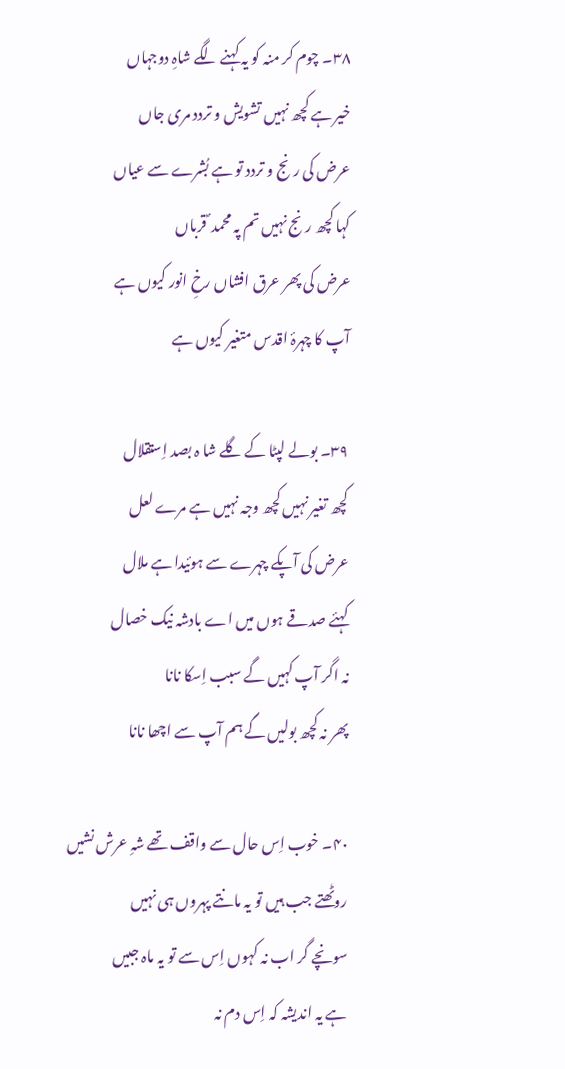۳۸۔ چوم کر منہ کو یہ کہنے لگے شاہِ دوجہاں
خیر ہے کچھ نہیں تشویش و تردد مری جاں
عرض کی رنج و تردد تو ہے بُشرے سے عیاں
کہا کچھ رنج نہیں تم پہ محمد ؐ قرباں
عرض کی پھر عرق افشاں رخِ انور کیوں ہے
آپ کا چہرۂ اقدس متغیر کیوں ہے

۳۹۔ بولے لپٹا کے گلے شا ہ بصد اِستقلال
کچھ تغیر نہیں کچھ وجہ نہیں ہے مرے لعل
عرض کی آپکے چہرے سے ہوئیدا ہے ملال
کہئے صدقے ہوں میں اے بادشہ نیک خصال
نہ اگر آپ کہیں گے سبب اِسکا نانا
پھر نہ کچھ بولیں گے ہم آپ سے اچھا نانا

۴۰۔ خوب اِس حال سے واقف تھے شہِ عرش نشیں
روٹھتے جب ہیں تو یہ مانتے پہروں ہی نہیں
سونچے گر اب نہ کہوں اِس سے تو یہ ماہ جبیں
ہے یہ اندیشہ کہ اِس دم نہ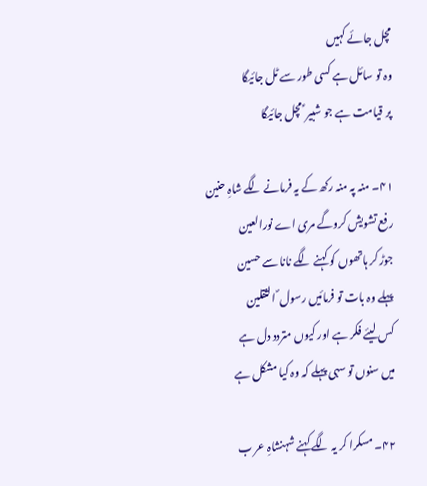مچل جائے کہیں
وہ تو سائل ہے کسی طور سے ٹل جائیگا
پر قیامت ہے جو شبیر ؑ مچل جائیگا

۴۱۔ منہ پہ منہ رکھ کے یہ فرمانے لگے شاہِ حنین
رفع تشویش کروگے مری اے نورالعین
جوڑ کر ہاتھوں کو کہنے لگے نانا سے حسین
پہلے وہ بات تو فرمائیں رسول ؐ الثقلین
کس لیئے فکر ہے اور کیوں متردد دل ہے
میں سنوں تو سہی پہلے کہ وہ کیا مشکل ہے

۴۲۔ مسکرا کر یہ لگے کہنے شہنشاہِ عر ب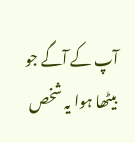آپ کے آگے جو بیٹھا ہوا یہ شخص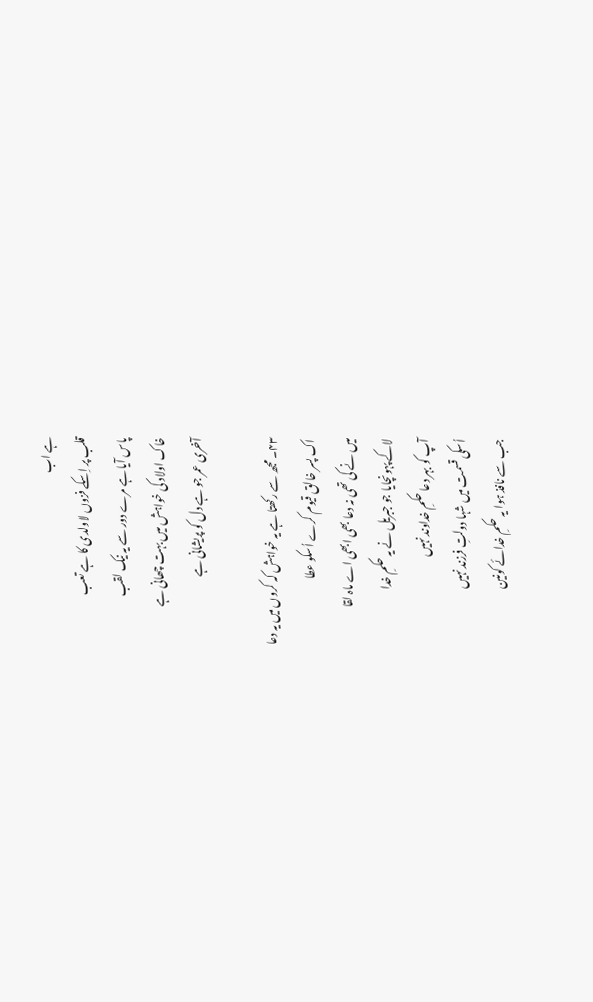ہے اب
قلب پر اِسکے فزوں لاولدی کا ہے تعب
پاس آیا ہے مرے دور سے یہ نیک لقب
خاک اولاد کی خواہش میں بہت چھانی ہے
آخری عمر جو ہے دل کو پریشانی ہے

۴۳۔ مجھ سے رکھتا ہے یہ خواہش کہ کروں میں یہ دعا
اک پسر خالق قیوم کرے اُسکو عطا
میں نے کی تھی نہ دعا بھی ابھی اے ماہ لقا
لاکے پہونچایا جو جبریل نے یہ حکمِ خدا
آپ کو بہر دعا حکمِ خداوند نہیں
اُسکی قسمت میں شہا دولتِ فرزند نہیں
جب سے نافذ ہوا یہ حکمِ خدائے کونین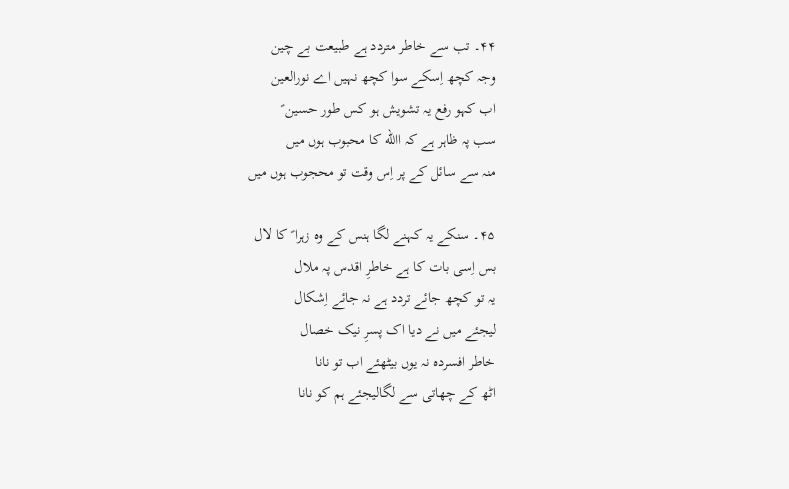۴۴۔ تب سے خاطر متردد ہے طبیعت بے چین
وجہ کچھ اِسکے سوا کچھ نہیں اے نورالعین
اب کہو رفع یہ تشویش ہو کس طور حسین ؑ
سب پہ ظاہر ہے کہ االله کا محبوب ہوں میں
منہ سے سائل کے پر اِس وقت تو محجوب ہوں میں

۴۵۔ سنکے یہ کہنے لگا ہنس کے وہ زہرا ؑ کا لال
بس اِسی بات کا ہے خاطرِ اقدس پہ ملال
یہ تو کچھ جائے تردد ہے نہ جائے اِشکال
لیجئے میں نے دیا اک پسرِ نیک خصال
خاطر افسردہ نہ یوں بیٹھئے اب تو نانا
اٹھ کے چھاتی سے لگالیجئے ہم کو نانا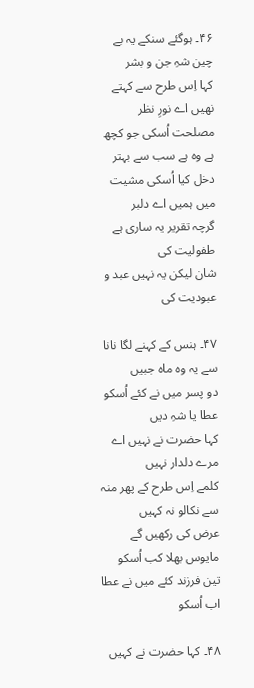۴۶۔ ہوگئے سنکے یہ بے چین شہِ جن و بشر
کہا اِس طرح سے کہتے نھیں اے نورِ نظر
مصلحت اُسکی جو کچھ ہے وہ ہے سب سے بہتر
دخل کیا اُسکی مشیت میں ہمیں اے دلبر
گرچہ تقریر یہ ساری ہے طفولیت کی
شان لیکن یہ نہیں عبد و عبودیت کی

۴۷۔ ہنس کے کہنے لگا نانا سے یہ وہ ماہ جبیں
دو پسر میں نے کئے اُسکو عطا یا شہِ دیں
کہا حضرت نے نہیں اے مرے دلدار نہیں
کلمے اِس طرح کے پھر منہ سے نکالو نہ کہیں
عرض کی رکھیں گے مایوس بھلا کب اُسکو
تین فرزند کئے میں نے عطا اب اُسکو

۴۸۔ کہا حضرت نے کہیں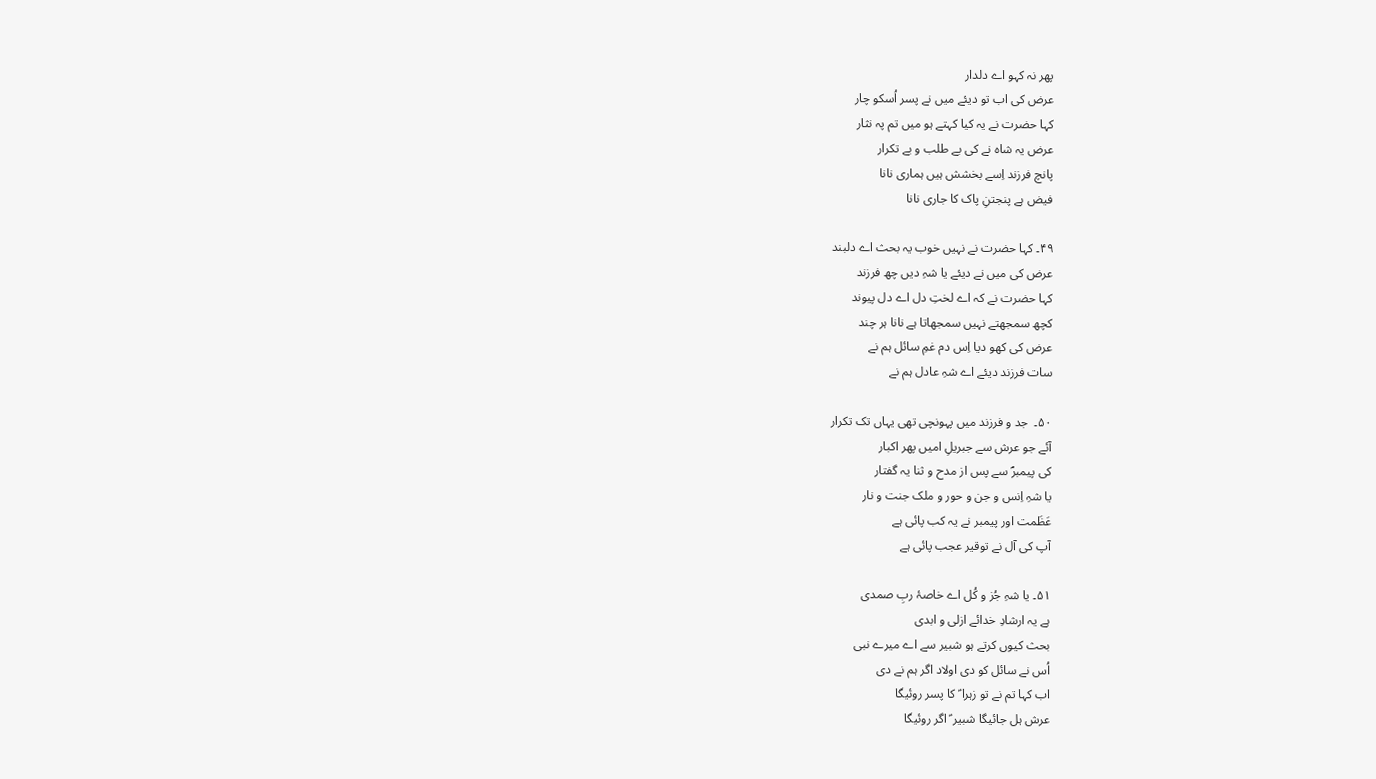پھر نہ کہو اے دلدار
عرض کی اب تو دیئے میں نے پسر اُسکو چار
کہا حضرت نے یہ کیا کہتے ہو میں تم پہ نثار
عرض یہ شاہ نے کی بے طلب و بے تکرار
پانچ فرزند اِسے بخشش ہیں ہماری نانا
فیض ہے پنجتنِ پاک کا جاری نانا

۴۹۔ کہا حضرت نے نہیں خوب یہ بحث اے دلبند
عرض کی میں نے دیئے یا شہِ دیں چھ فرزند
کہا حضرت نے کہ اے لختِ دل اے دل پیوند
کچھ سمجھتے نہیں سمجھاتا ہے نانا ہر چند
عرض کی کھو دیا اِس دم غمِ سائل ہم نے
سات فرزند دیئے اے شہِ عادل ہم نے

۵۰۔  جد و فرزند میں پہونچی تھی یہاں تک تکرار
آئے جو عرش سے جبریلِ امیں پھر اکبار
کی پیمبرؐ سے پس از مدح و ثنا یہ گفتار
یا شہِ اِنس و جن و حور و ملک جنت و نار
عَظَمت اور پیمبر نے یہ کب پائی ہے
آپ کی آل نے توقیر عجب پائی ہے

۵۱۔ یا شہِ جُز و کُل اے خاصۂ ربِ صمدی
ہے یہ ارشادِ خدائے ازلی و ابدی
بحث کیوں کرتے ہو شبیر سے اے میرے نبی
اُس نے سائل کو دی اولاد اگر ہم نے دی
اب کہا تم نے تو زہرا ؑ کا پسر روئیگا
عرش ہل جائیگا شبیر ؑ اگر روئیگا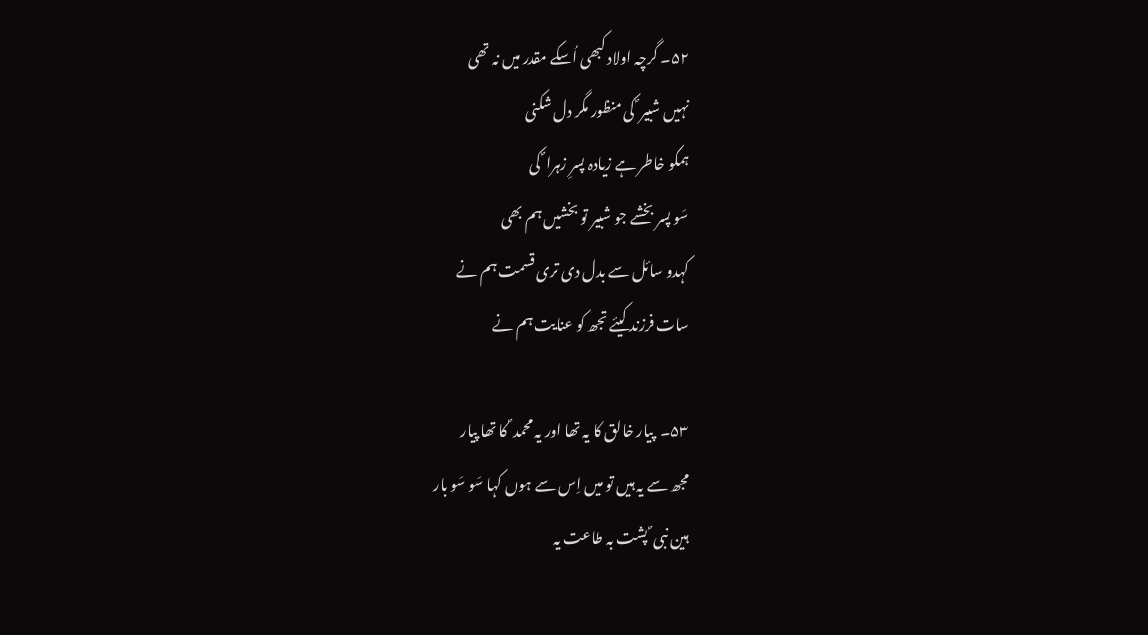۵۲۔ گرچہ اولاد کبھی اُسکے مقدر میں نہ تھی
نہیں شبیر ؐ کی منظور مگر دل شکنی
ہمکو خاطر ہے زیادہ پسرِ زہرا ؐ کی
سَو پسر بخشے جو شبیر تو بخشیں ہم بھی
کہدو سائل سے بدل دی تری قسمت ہم نے
سات فرزند کیئے تجھ کو عنایت ہم نے

۵۳۔  پیار خالق کا یہ تھا اور یہ محمد ؐ کا تھا پیار
مجھ سے یہ ہیں تو میں اِس سے ہوں کہا سَو سَو بار
ہین نبی ؐ پشت بہ طاعت یہ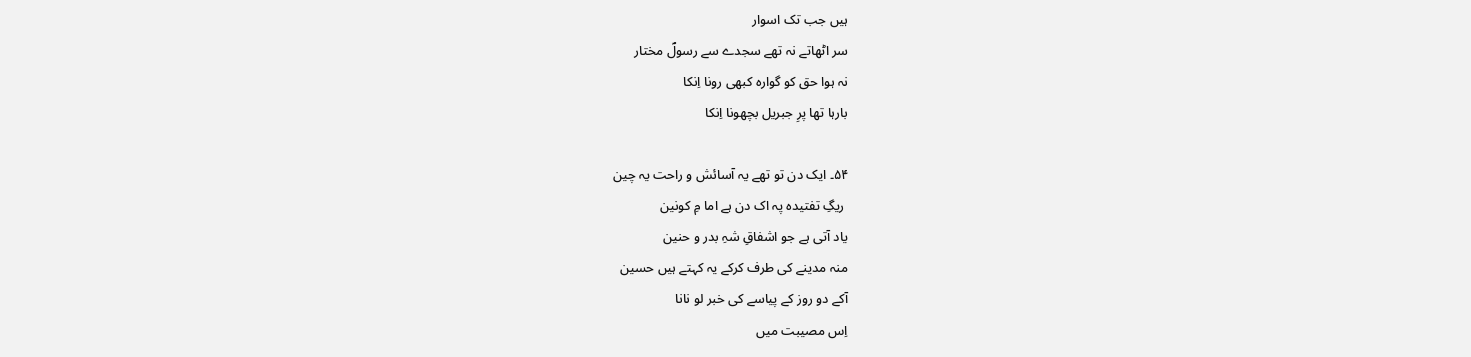ہیں جب تک اسوار
سر اٹھاتے نہ تھے سجدے سے رسولؐ مختار
نہ ہوا حق کو گوارہ کبھی رونا اِنکا
بارہا تھا پرِ جبریل بچھونا اِنکا

۵۴۔ ایک دن تو تھے یہ آسائش و راحت یہ چین
 ریگِ تفتیدہ پہ اک دن ہے اما مِ کونین
یاد آتی ہے جو اشفاقِ شہِ بدر و حنین
منہ مدینے کی طرف کرکے یہ کہتے ہیں حسین
آکے دو روز کے پیاسے کی خبر لو نانا
اِس مصیبت میں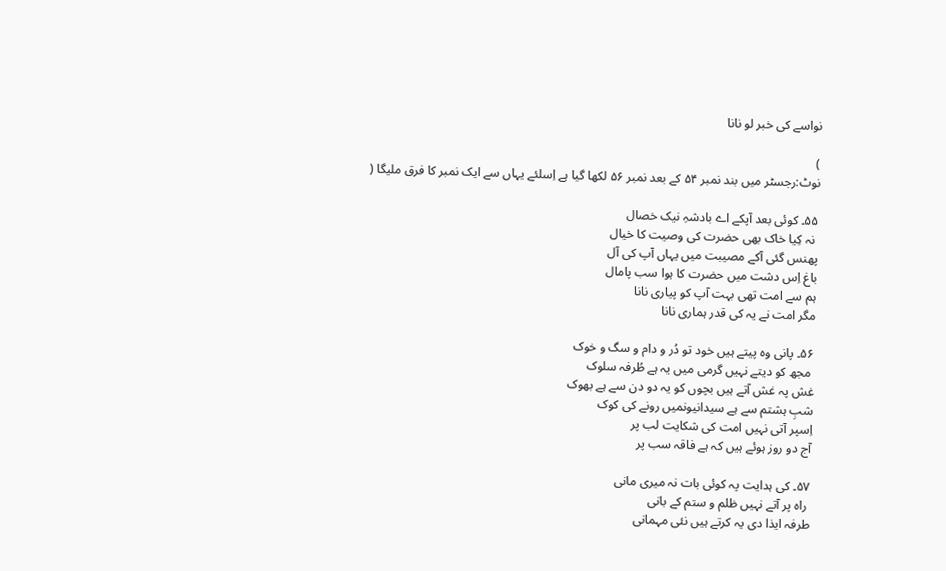نواسے کی خبر لو نانا

)
نوٹ:رجسٹر میں بند نمبر ۵۴ کے بعد نمبر ۵۶ لکھا گیا ہے اِسلئے یہاں سے ایک نمبر کا فرق ملیگا (

۵۵۔ کوئی بعد آپکے اے بادشہِ نیک خصال
 نہ کِیا خاک بھی حضرت کی وصیت کا خیال
پھنس گئی آکے مصیبت میں یہاں آپ کی آل
باغ اِس دشت میں حضرت کا ہوا سب پامال
ہم سے امت تھی بہت آپ کو پیاری نانا
مگر امت نے یہ کی قدر ہماری نانا

۵۶۔ پانی وہ پیتے ہیں خود تو دُر و دام و سگ و خوک
 مجھ کو دیتے نہیں گرمی میں یہ ہے طُرفہ سلوک
غش پہ غش آتے ہیں بچوں کو یہ دو دن سے ہے بھوک
شبِ ہشتم سے ہے سیدانیونمیں رونے کی کوک
اِسپر آتی نہیں امت کی شکایت لب پر
آج دو روز ہوئے ہیں کہ ہے فاقہ سب پر

۵۷۔ کی ہدایت پہ کوئی بات نہ میری مانی
 راہ پر آتے نہیں ظلم و ستم کے بانی
طرفہ ایذا دی یہ کرتے ہیں نئی مہمانی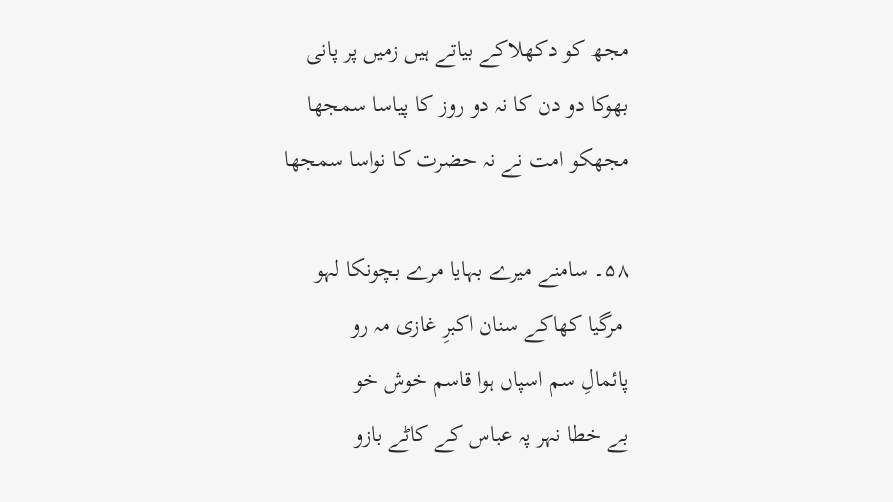مجھ کو دکھلاکے بیاتے ہیں زمیں پر پانی
بھوکا دو دن کا نہ دو روز کا پیاسا سمجھا
مجھکو امت نے نہ حضرت کا نواسا سمجھا

۵۸۔ سامنے میرے بہایا مرے بچونکا لہو
 مرگیا کھاکے سنان اکبرِ غازی مہ رو
پائمالِ سم اسپاں ہوا قاسم خوش خو
بے خطا نہر پہ عباس کے کاٹے بازو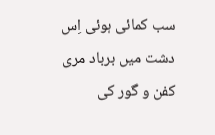سب کمائی ہوئی اِس دشت میں برباد مری
کفن و گور کی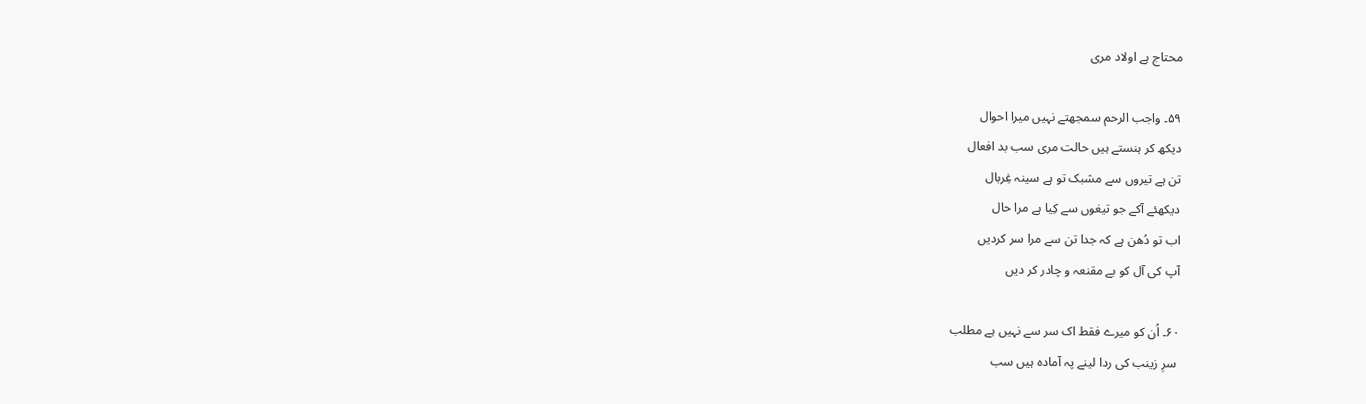محتاج ہے اولاد مری

۵۹۔ واجب الرحم سمجھتے نہیں میرا احوال
دیکھ کر ہنستے ہیں حالت مری سب بد افعال
تن ہے تیروں سے مشبک تو ہے سینہ غِربال
دیکھئے آکے جو تیغوں سے کِیا ہے مرا حال
اب تو دُھن ہے کہ جدا تن سے مرا سر کردیں
آپ کی آل کو بے مقنعہ و چادر کر دیں

۶۰۔ اُن کو میرے فقط اک سر سے نہیں ہے مطلب
 سرِ زینب کی ردا لینے پہ آمادہ ہیں سب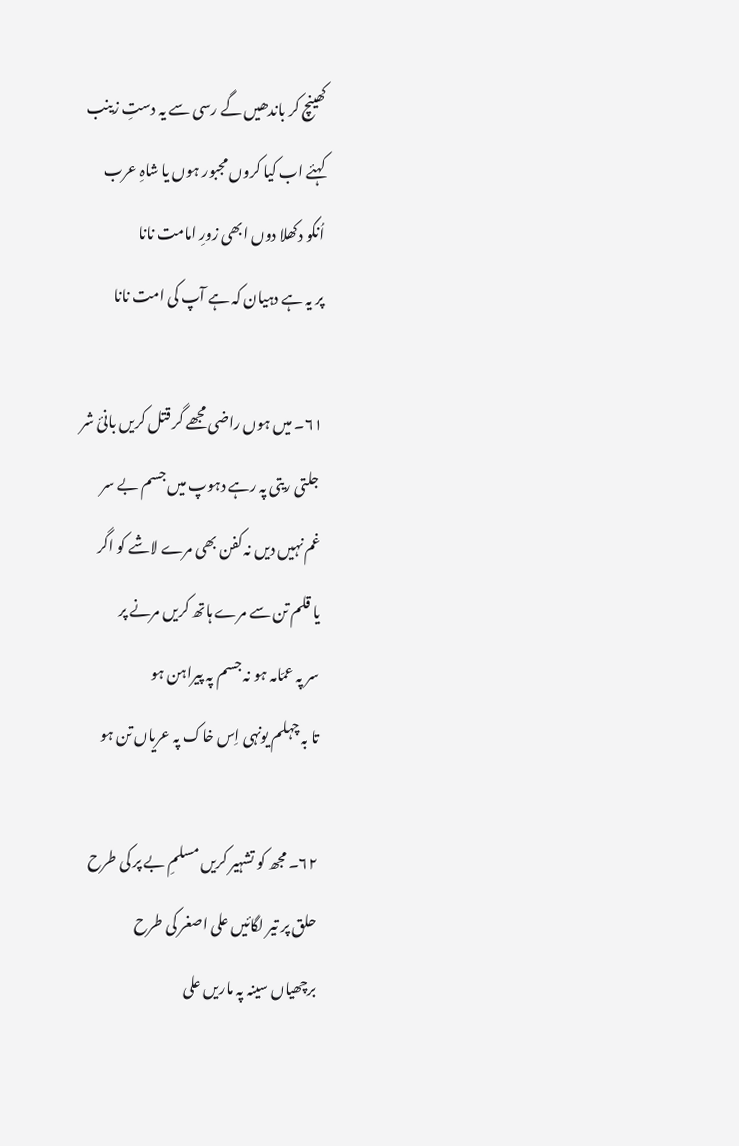کھینچ کر باندھیں گے رسی سے یہ دستِ زینب
کہئے اب کیا کروں مجبور ہوں یا شاہِ عرب
اُنکو دکھلا دوں ابھی زورِ امامت نانا
پر یہ ہے دہیان کہ ہے آپ کی امت نانا

۶۱۔ میں ہوں راضی مجھے گر قتل کریں بانئ شر
 جلتی ریتی پہ رہے دہوپ میں جسم بے سر
غم نہیں دیں نہ کفن بھی مرے لاشے کو اگر
یا قلم تن سے مرے ہاتھ کریں مرنے پر
سر پہ عمّامہ ہو نہ جسم پہ پیراہن ہو
تا بہ چہلم یونہی اِس خاک پہ عریاں تن ہو

۶۲۔ مجھ کو تشہیر کریں مسلمِ بے پر کی طرح
حلق پر تیر لگائیں علی اصغر کی طرح
برچھیاں سینہ پہ ماریں علی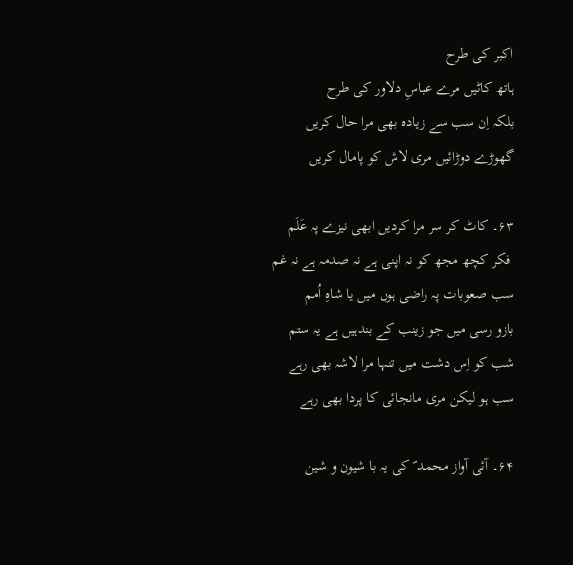اکبر کی طرح
ہاتھ کاٹیں مرے عباسِ دلاور کی طرح
بلکہ اِن سب سے زیادہ بھی مرا حال کریں
گھوڑے دوڑائیں مری لاش کو پامال کریں

۶۳۔ کاٹ کر سر مرا کردیں ابھی نیزے پہ عَلَم
 فکر کچھ مجھ کو نہ اپنی ہے نہ صدمہ ہے نہ غم
سب صعوبات پہ راضی ہوں میں یا شاہِ اُمم
بازو رسی میں جو زینب کے بندہیں ہے یہ ستم
شب کو اِس دشت میں تنہا مرا لاشہ بھی رہے
سب ہو لیکن مری مانجائی کا پردا بھی رہے

۶۴۔ آئی آواز محمد ؐ کی یہ با شیون و شین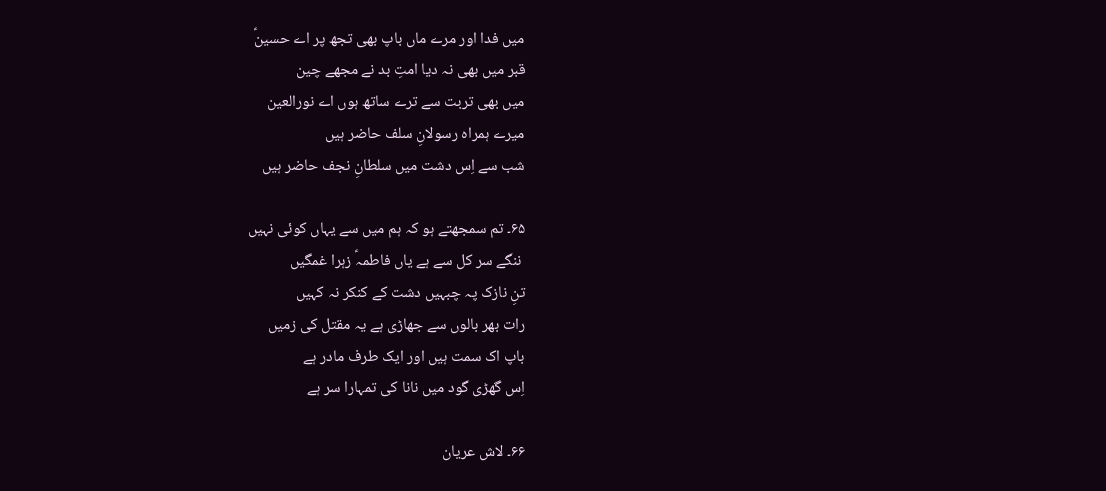میں فدا اور مرے ماں باپ بھی تجھ پر اے حسینؑ
قبر میں بھی نہ دیا امتِ بد نے مجھے چین
میں بھی تربت سے ترے ساتھ ہوں اے نورالعین
میرے ہمراہ رسولانِ سلف حاضر ہیں
شب سے اِس دشت میں سلطانِ نجف حاضر ہیں

۶۵۔ تم سمجھتے ہو کہ ہم میں سے یہاں کوئی نہیں
 ننگے سر کل سے ہے یاں فاطمہؑ زہرا غمگیں
تنِ نازک پہ چبہیں دشت کے کنکر نہ کہیں
رات بھر بالوں سے جھاڑی ہے یہ مقتل کی زمیں
باپ اک سمت ہیں اور ایک طرف مادر ہے
اِس گھڑی گود میں نانا کی تمہارا سر ہے

۶۶۔ لاش عریان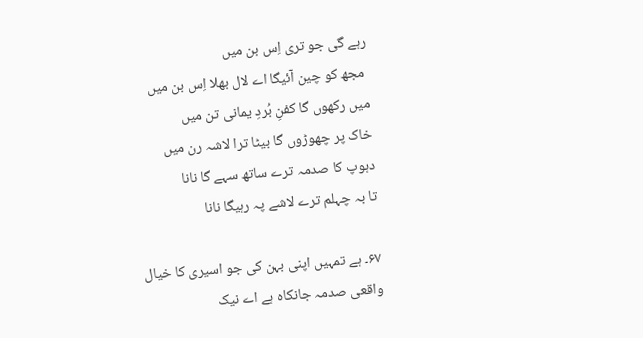رہے گی جو تری اِس بن میں
 مجھ کو چین آئیگا اے لال بھلا اِس بن میں
میں رکھوں گا کفنِ بُردِ یمانی تن میں
خاک پر چھوڑوں گا بیٹا ترا لاشہ رن میں
دہوپ کا صدمہ ترے ساتھ سہے گا نانا
تا بہ چہلم ترے لاشے پہ رہیگا نانا

۶۷۔ ہے تمہیں اپنی بہن کی جو اسیری کا خیال
واقعی صدمہ جانکاہ ہے اے نیک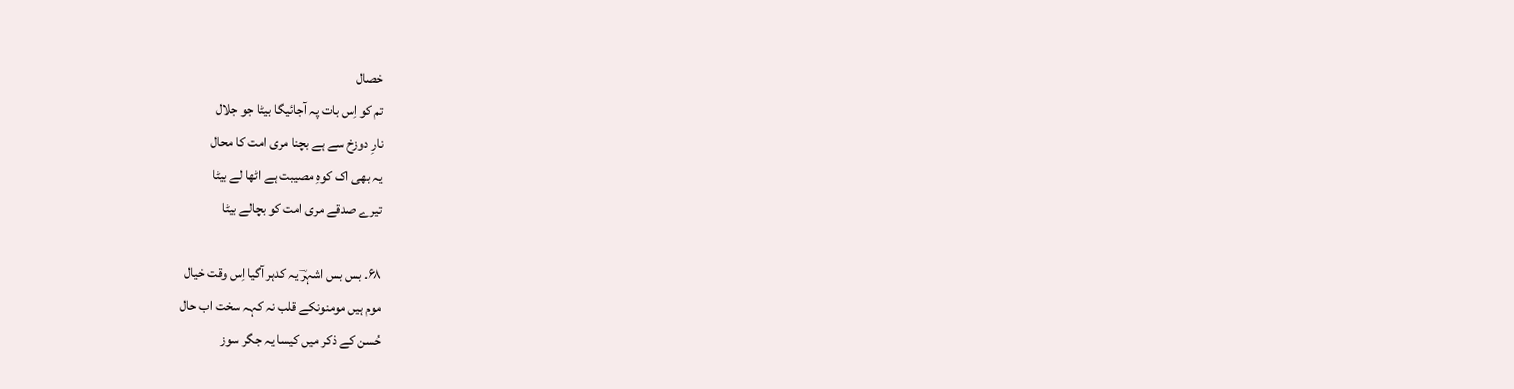خصال
تم کو اِس بات پہ آجائیگا بیٹا جو جلال
نارِ دوزخ سے ہے بچنا مری امت کا محال
یہ بھی اک کوہِ مصیبت ہے اٹھا لے بیٹا
تیرے صدقے مری امت کو بچالے بیٹا

۶۸۔ بس بس اشہرؔ یہ کدہر آگیا اِس وقت خیال
موم ہیں مومنونکے قلب نہ کہہ سخت اب حال
حُسن کے ذکر میں کیسا یہ جگر سوز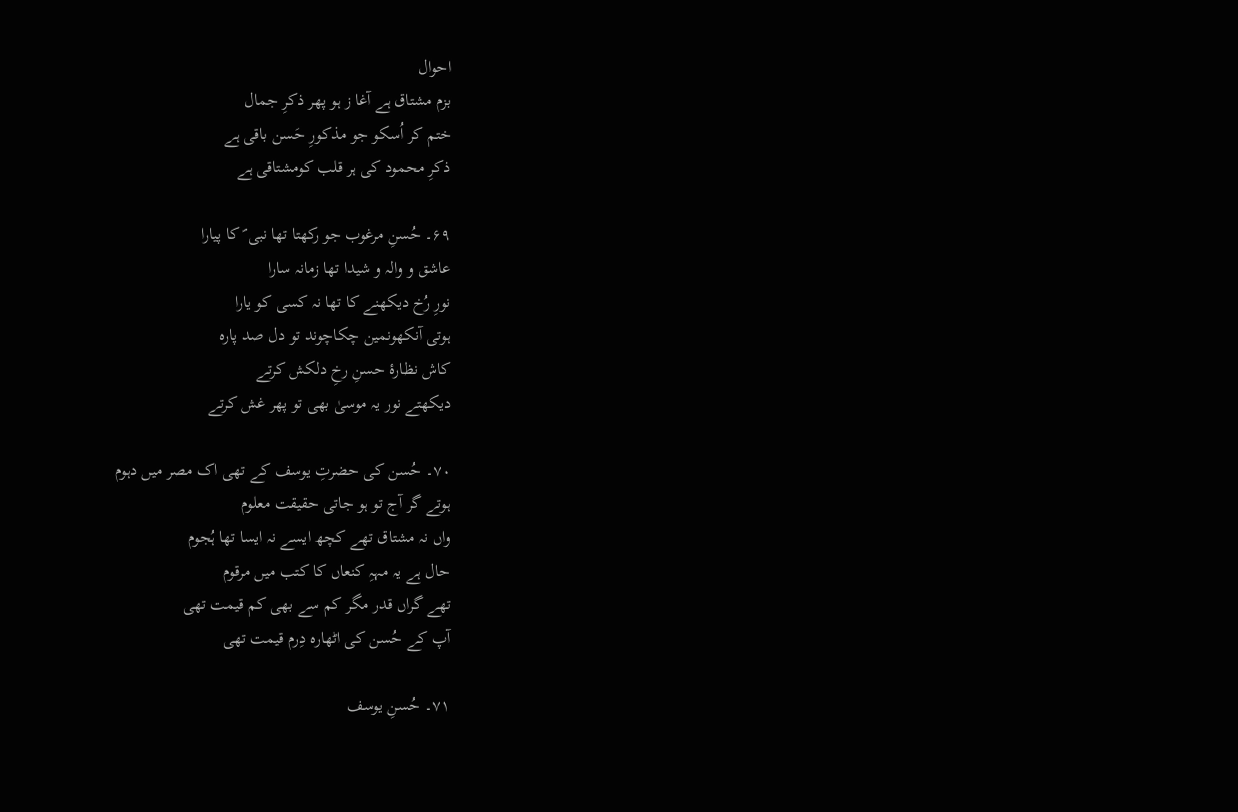احوال
بزم مشتاق ہے آغا ز ہو پھر ذکرِ جمال
ختم کر اُسکو جو مذکورِ حَسن باقی ہے
ذکرِ محمود کی ہر قلب کومشتاقی ہے

۶۹۔ حُسنِ مرغوب جو رکھتا تھا نبی ؐ کا پیارا
عاشق و والہ و شیدا تھا زمانہ سارا
نورِ رُخ دیکھنے کا تھا نہ کسی کو یارا
ہوتی آنکھونمین چکاچوند تو دل صد پارہ
کاش نظارۂ حسنِ رخِ دلکش کرتے
دیکھتے نور یہ موسیٰ بھی تو پھر غش کرتے

۷۰۔ حُسن کی حضرتِ یوسف کے تھی اک مصر میں دہوم
ہوتے گر آج تو ہو جاتی حقیقت معلوم
واں نہ مشتاق تھے کچھ ایسے نہ ایسا تھا ہُجوم
حال ہے یہ مہہِ کنعاں کا کتب میں مرقوم
تھے گراں قدر مگر کم سے بھی کم قیمت تھی
آپ کے حُسن کی اٹھارہ دِرم قیمت تھی

۷۱۔ حُسنِ یوسف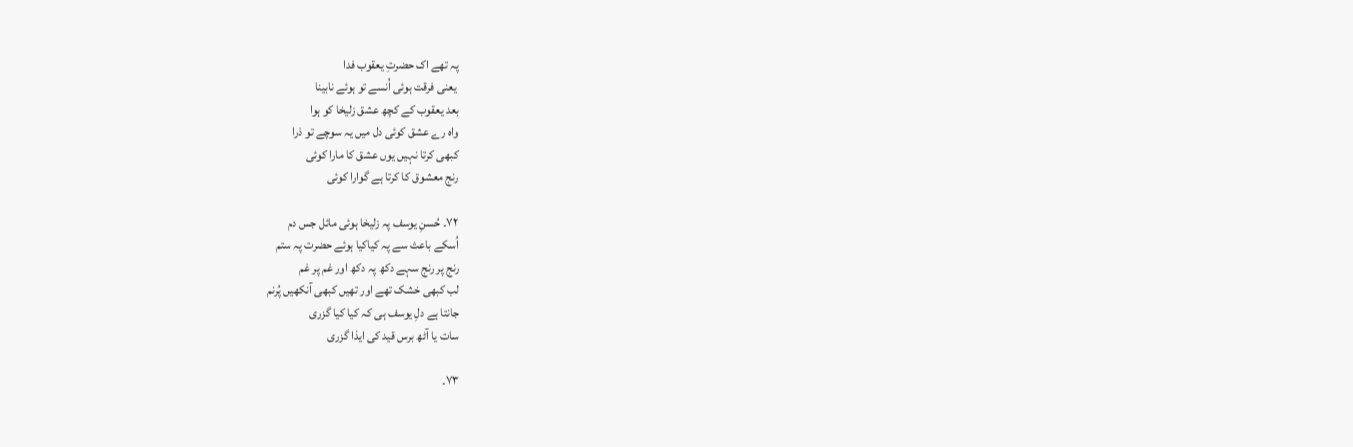پہ تھے اک حضرتِ یعقوب فدا
 یعنی فرقت ہوئی اُنسے تو ہوئے نابینا
بعد یعقوب کے کچھ عشق زلیخا کو ہوا
واہ رے عشق کوئی دل میں یہ سوچے تو ذرا
کبھی کرتا نہیں یوں عشق کا مارا کوئی
رنج معشوق کا کرتا ہے گوارا کوئی

۷۲۔ حُسنِ یوسف پہ زلیخا ہوئی مائل جس دم
اُسکے باعث سے پہ کیاکیا ہوئے حضرت پہ ستم
رنج پر رنج سہے دکھ پہ دکھ اور غم پر غم
لب کبھی خشک تھے اور تھیں کبھی آنکھیں پُرنم
جانتا ہے دلِ یوسف ہی کہ کیا کیا گزری
سات یا آٹھ برس قید کی ایذا گزری

۷۳۔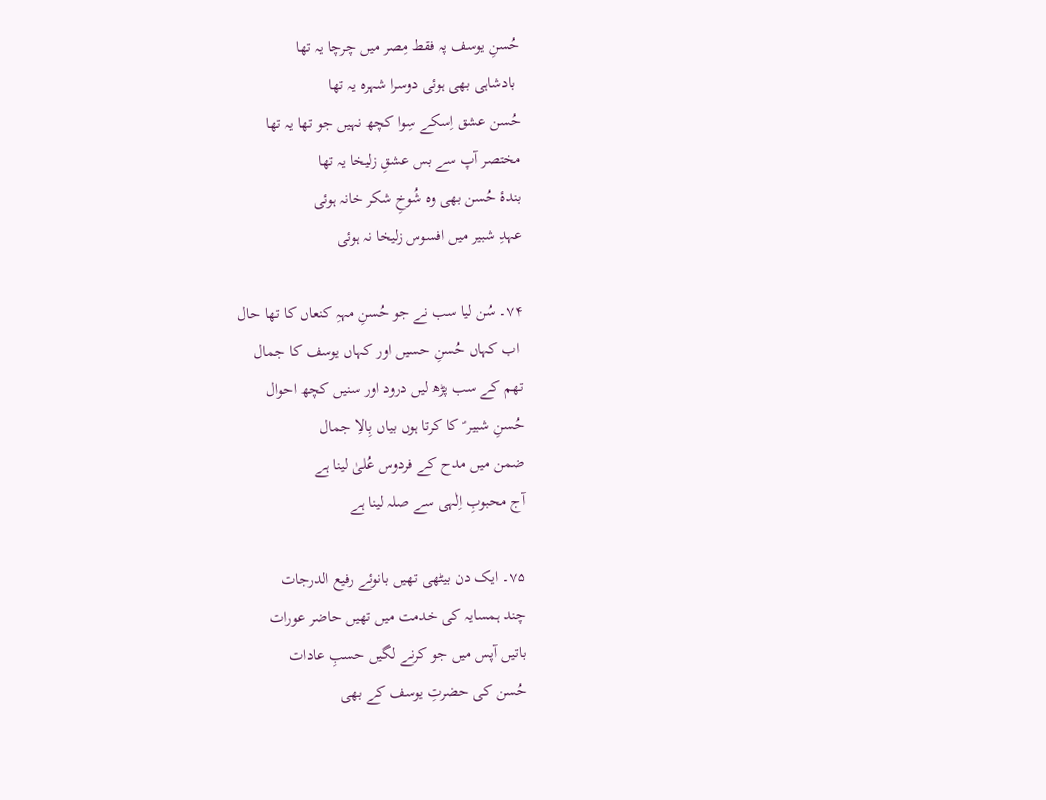حُسنِ یوسف پہ فقط مِصر میں چرچا یہ تھا
 بادشاہی بھی ہوئی دوسرا شہرہ یہ تھا
حُسن عشق اِسکے سِوا کچھ نہیں جو تھا یہ تھا
مختصر آپ سے بس عشقِ زلیخا یہ تھا
بندۂ حُسن بھی وہ شُوخِ شکر خانہ ہوئی
عہدِ شبیر میں افسوس زلیخا نہ ہوئی

۷۴۔ سُن لیا سب نے جو حُسنِ مہہِ کنعاں کا تھا حال
 اب کہاں حُسنِ حسیں اور کہاں یوسف کا جمال
تھم کے سب پڑھ لیں درود اور سنیں کچھ احوال
حُسنِ شبیر ؑ کا کرتا ہوں بیاں بِالاِ جمال
ضمن میں مدح کے فردوس عُلیٰ لینا ہے
آج محبوبِ اِلٰہی سے صلہ لینا ہے

۷۵۔ ایک دن بیٹھی تھیں بانوئے رفیع الدرجات
چند ہمسایہ کی خدمت میں تھیں حاضر عورات
باتیں آپس میں جو کرنے لگیں حسبِ عادات
حُسن کی حضرتِ یوسف کے بھی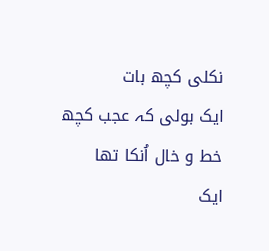نکلی کچھ بات
ایک بولی کہ عجب کچھ خط و خال اُنکا تھا
ایک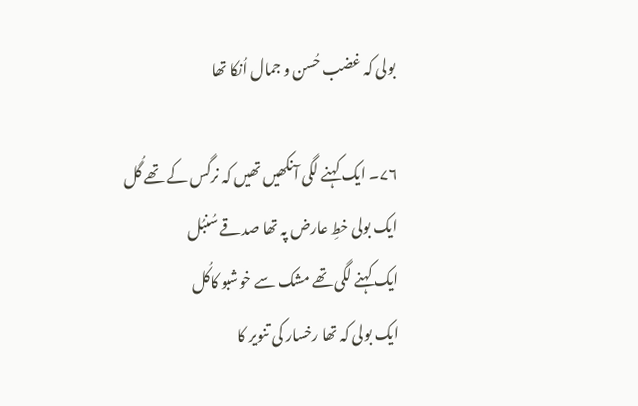بولی کہ غضب حُسن و جمال اُنکا تھا

۷۶۔ ایک کہنے لگی آنکھیں تھیں کہ نرگس کے تھے گُل
ایک بولی خطِ عارض پہ تھا صدقے سُنبُل
ایک کہنے لگی تھے مشک سے خوشبو کاکُل
ایک بولی کہ تھا رخسار کی تنویر کا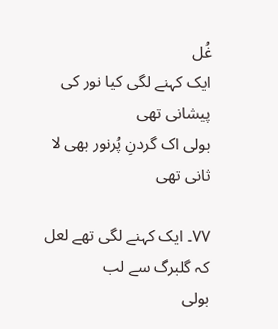غُل
ایک کہنے لگی کیا نور کی پیشانی تھی
بولی اک گردنِ پُرنور بھی لا ثانی تھی

۷۷۔ ایک کہنے لگی تھے لعل کہ گلبرگ سے لب
بولی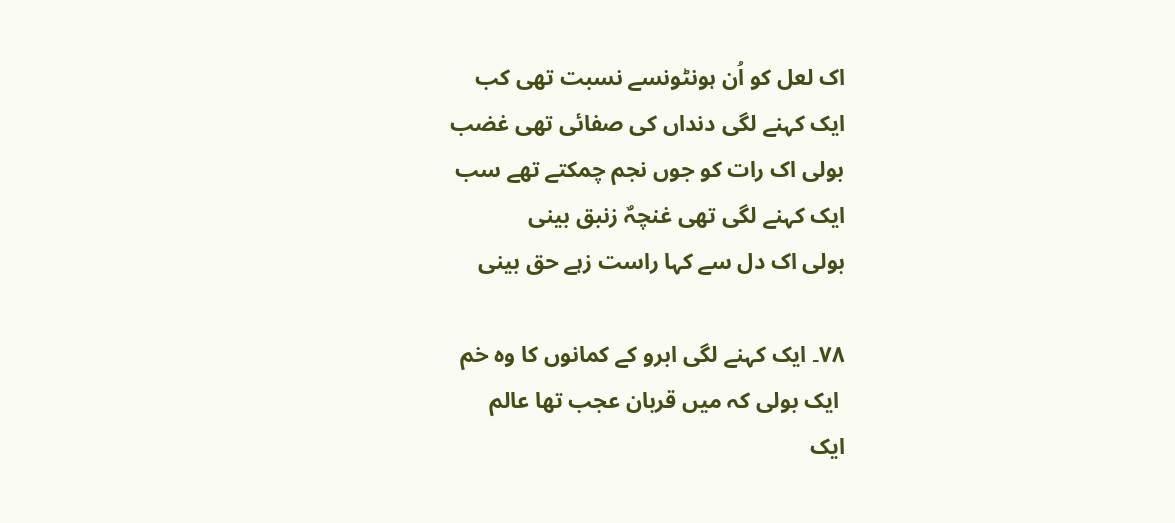اک لعل کو اُن ہونٹونسے نسبت تھی کب
ایک کہنے لگی دنداں کی صفائی تھی غضب
بولی اک رات کو جوں نجم چمکتے تھے سب
ایک کہنے لگی تھی غنچہٌ زنبق بینی
بولی اک دل سے کہا راست زہے حق بینی

۷۸۔ ایک کہنے لگی ابرو کے کمانوں کا وہ خم
 ایک بولی کہ میں قربان عجب تھا عالم
ایک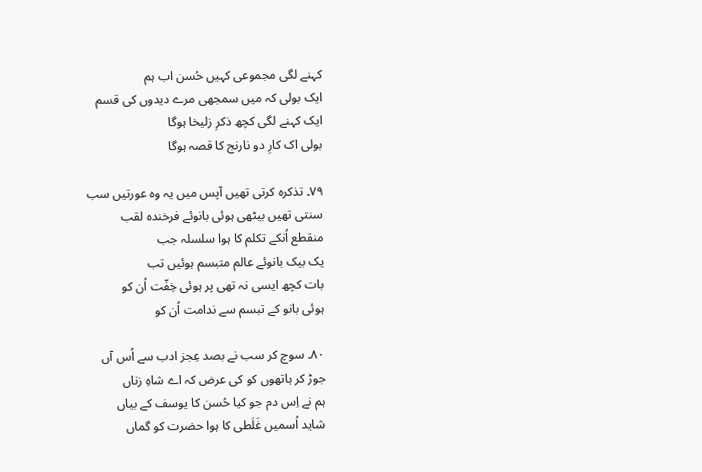کہنے لگی مجموعی کہیں حُسن اب ہم
ایک بولی کہ میں سمجھی مرے دیدوں کی قسم
ایک کہنے لگی کچھ ذکرِ زلیخا ہوگا
بولی اک کارِ دو نارنج کا قصہ ہوگا

۷۹۔ تذکرہ کرتی تھیں آپس میں یہ وہ عورتیں سب
سنتی تھیں بیٹھی ہوئی بانوئے فرخندہ لقب
منقطع اُنکے تکلم کا ہوا سلسلہ جب
یک بیک بانوئے عالم متبسم ہوئیں تب
بات کچھ ایسی نہ تھی پر ہوئی خِفّت اُن کو
ہوئی بانو کے تبسم سے ندامت اُن کو

۸۰۔ سوچ کر سب نے بصد عِجز ادب سے اُس آں
جوڑ کر ہاتھوں کو کی عرض کہ اے شاہِ زناں
ہم نے اِس دم جو کیا حُسن کا یوسف کے بیاں
شاید اُسمیں غَلَطی کا ہوا حضرت کو گماں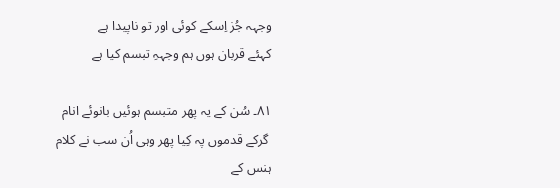وجہہ جُز اِسکے کوئی اور تو ناپیدا ہے
کہئے قربان ہوں ہم وجہہِ تبسم کیا ہے

۸۱۔ سُن کے یہ پھر متبسم ہوئیں بانوئے انام
 گرکے قدموں پہ کِیا پھر وہی اُن سب نے کلام
ہنس کے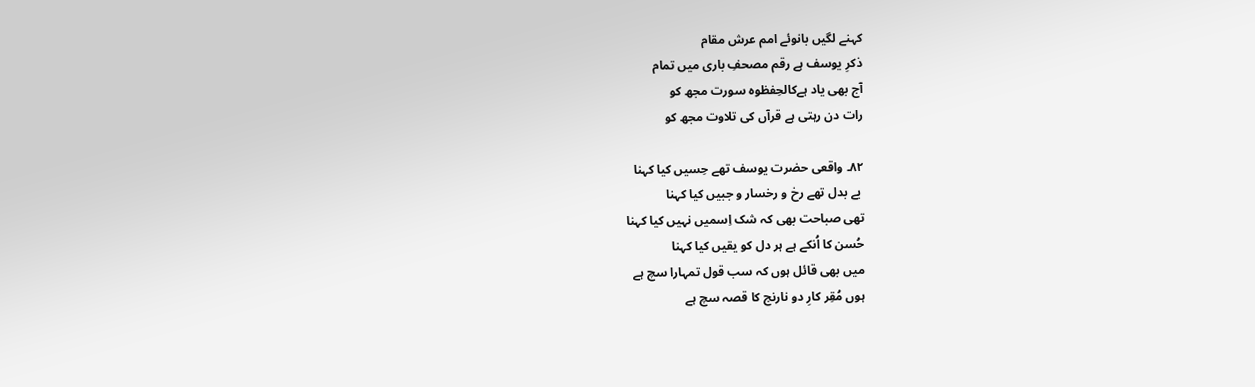کہنے لگیں بانوئے امم عرش مقام
ذکرِ یوسف ہے رقم مصحفِ باری میں تمام
آج بھی یاد ہےکالحِفظوہ سورت مجھ کو
رات دن رہتی ہے قرآں کی تلاوت مجھ کو

۸۲۔ واقعی حضرت یوسف تھے حِسیں کیا کہنا
 بے بدل تھے رخ و رخسار و جبیں کیا کہنا
تھی صباحت بھی کہ شک اِسمیں نہیں کیا کہنا
حُسن کا اُنکے ہے ہر دل کو یقیں کیا کہنا
میں بھی قائل ہوں کہ سب قول تمہارا سچ ہے
ہوں مُقِر کارِ دو نارنج کا قصہ سچ ہے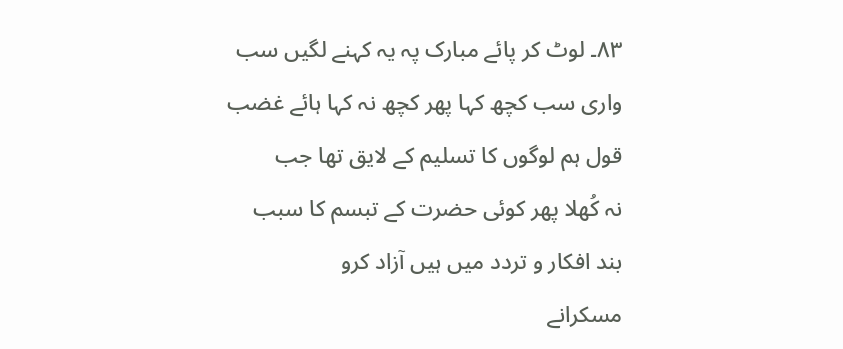۸۳۔ لوٹ کر پائے مبارک پہ یہ کہنے لگیں سب
واری سب کچھ کہا پھر کچھ نہ کہا ہائے غضب
قول ہم لوگوں کا تسلیم کے لایق تھا جب
نہ کُھلا پھر کوئی حضرت کے تبسم کا سبب
بند افکار و تردد میں ہیں آزاد کرو
مسکرانے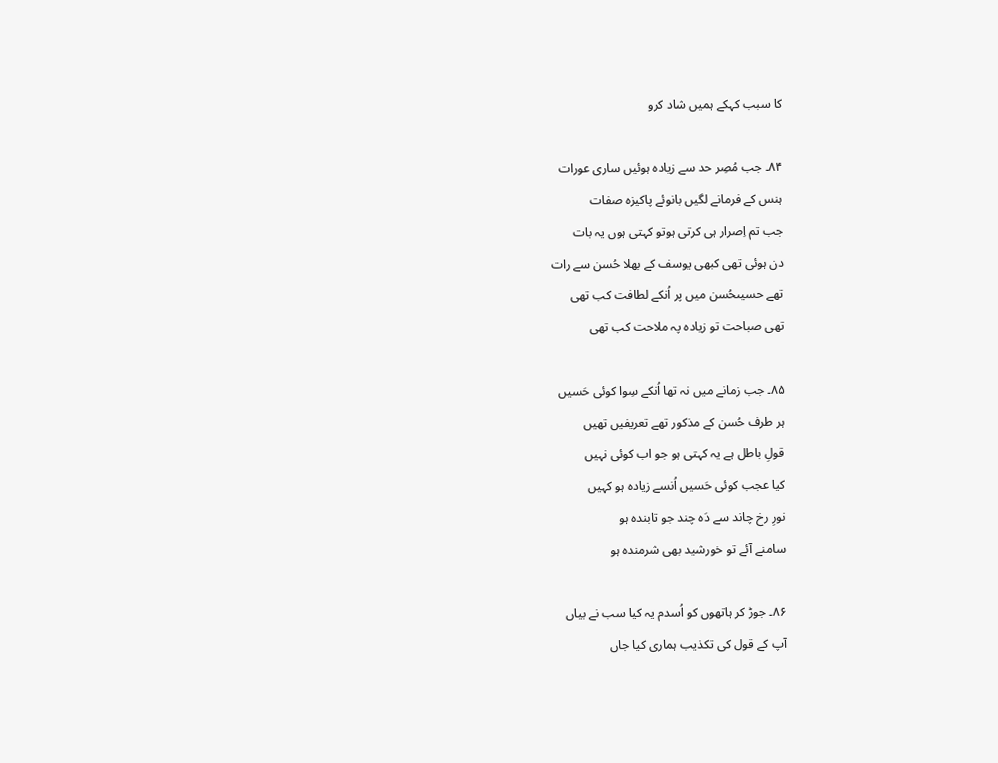کا سبب کہکے ہمیں شاد کرو

۸۴۔ جب مُصِر حد سے زیادہ ہوئیں ساری عورات
ہنس کے فرمانے لگیں بانوئے پاکیزہ صفات
جب تم اِصرار ہی کرتی ہوتو کہتی ہوں یہ بات
دن ہوئی تھی کبھی یوسف کے بھلا حُسن سے رات
تھے حسیںحُسن میں پر اُنکے لطافت کب تھی
تھی صباحت تو زیادہ پہ ملاحت کب تھی

۸۵۔ جب زمانے میں نہ تھا اُنکے سِوا کوئی حَسیں
ہر طرف حُسن کے مذکور تھے تعریفیں تھیں
قولِ باطل ہے یہ کہتی ہو جو اب کوئی نہیں
کیا عجب کوئی حَسیں اُنسے زیادہ ہو کہیں
نورِ رخ چاند سے دَہ چند جو تابندہ ہو
سامنے آئے تو خورشید بھی شرمندہ ہو

۸۶۔ جوڑ کر ہاتھوں کو اُسدم یہ کیا سب نے بیاں
آپ کے قول کی تکذیب ہماری کیا جاں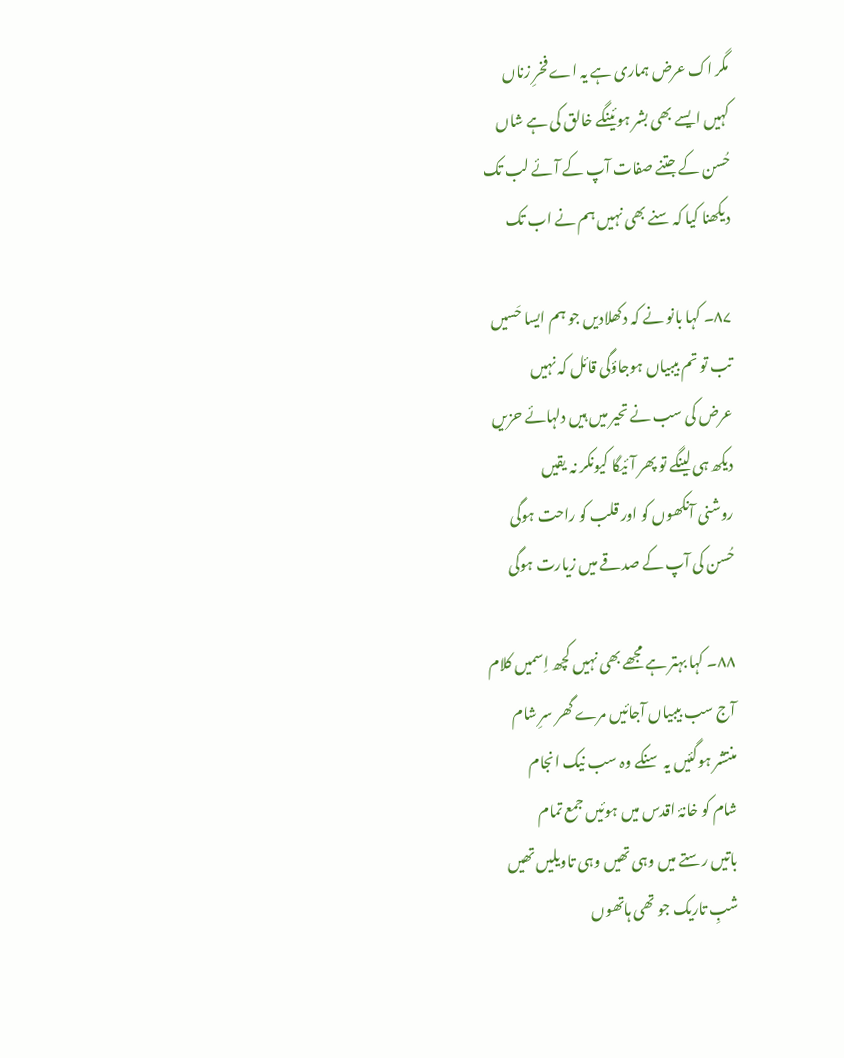مگر اک عرض ہماری ہے یہ اے فخرِ زناں
کہیں ایسے بھی بشر ہوئینگے خالق کی ہے شاں
حُسن کے جتنے صفات آپ کے آئے لب تک
دیکھنا کیا کہ سنے بھی نہیں ہم نے اب تک

۸۷۔ کہا بانو نے کہ دکھلادیں جو ہم ایسا حَسیں
تب تو تم بیبیاں ہوجاؤگی قائل کہ نہیں
عرض کی سب نے تحیر میں ہیں دلہائے حزیں
دیکھ ہی لینگے تو پھر آئیگا کیونکر نہ یقیں
روشنی آنکھوں کو اور قلب کو راحت ہوگی
حُسن کی آپ کے صدقے میں زیارت ہوگی

۸۸۔ کہا بہتر ہے مجھے بھی نہیں کچھ اِسمیں کلام
آج سب بیبیاں آجائیں مرے گھر سرِ شام
منتشر ہوگئیں یہ سنکے وہ سب نیک انجام
شام کو خانۂ اقدس میں ہوئیں جمع تمام
باتیں رستے میں وہی تھیں وہی تاویلیں تھیں
شبِ تاریک جو تھی ہاتھوں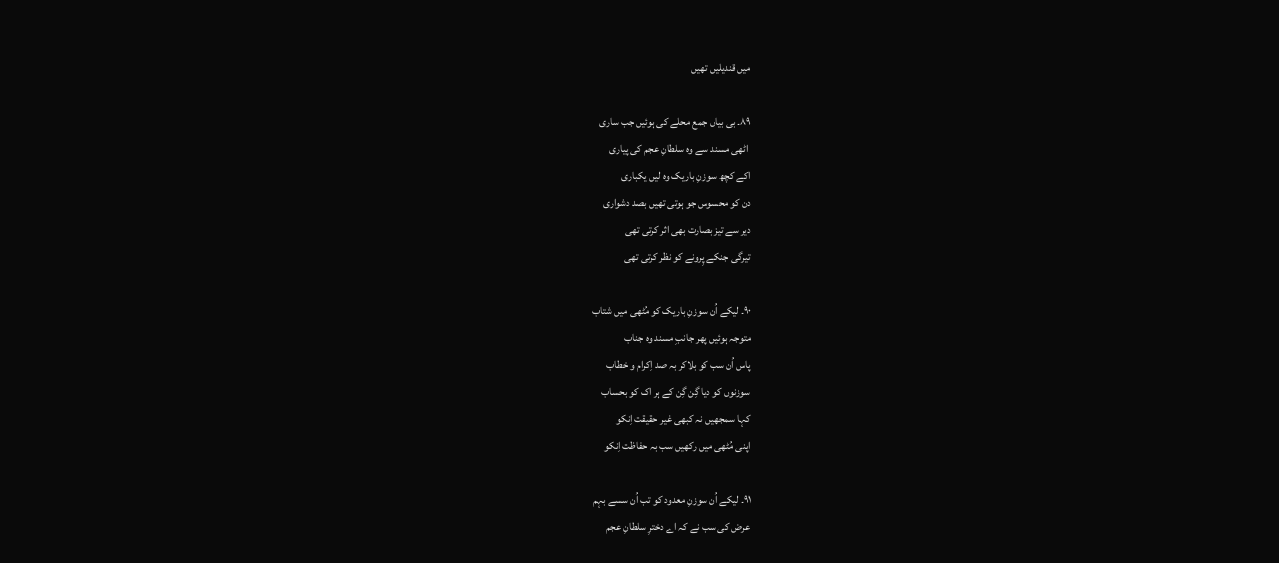میں قندیلیں تھیں

۸۹۔ بی بیاں جمع محلے کی ہوئیں جب ساری
 اٹھی مسند سے وہ سلطانِ عجم کی پیاری
اکے کچھ سوزنِ باریک وہ لیں یکباری
دن کو محسوس جو ہوتی تھیں بصد دشواری
دیر سے تیز بصارت بھی اثر کرتی تھی
تیرگی جنکے پِرونے کو نظر کرتی تھی

۹۰۔ لیکے اُن سوزنِ باریک کو مُٹھی میں شتاب
متوجہ ہوئیں پھر جانبِ مسند وہ جناب
پاس اُن سب کو بلاکر بہ صد اِکرام و خطاب
سوزنوں کو دیا گِن گِن کے ہر اک کو بحساب
کہا سمجھیں نہ کبھی غیر حقیقت اِنکو
اپنی مُٹھی میں رکھیں سب بہ حفاظت اِنکو

۹۱۔ لیکے اُن سوزنِ معدود کو تب اُن سسے بہم
عرض کی سب نے کہ اے دخترِ سلطانِ عجم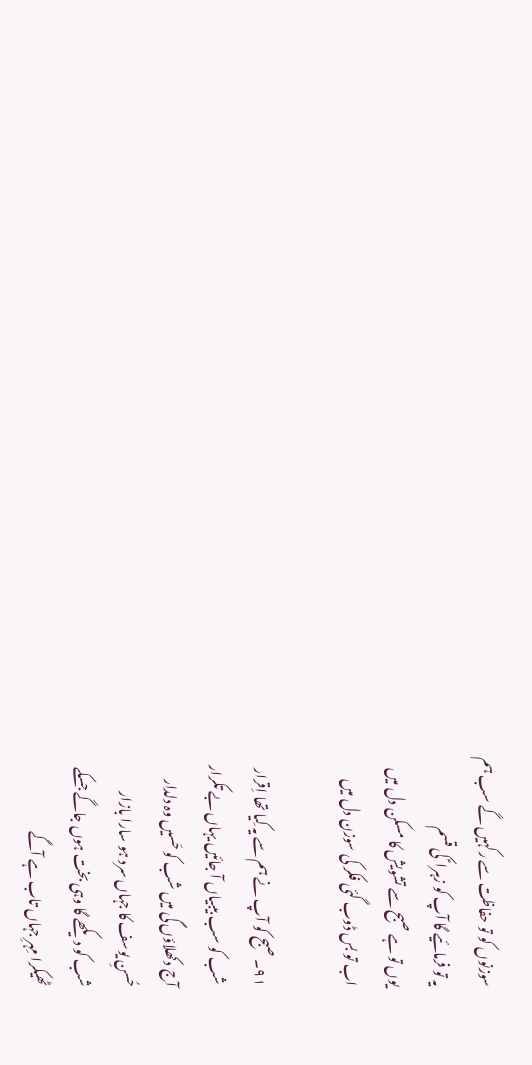سوزنوں کو تو حفاظت سے رکہیں گے سب ہم
یہ تو فرمائیے گا آپ کو زہرا ؑ کی قسم
یوں تو ہے صبح سے تشویش کا مسکن دل میں
اب تو بس ڈوب گئی فکر کی سوزن دل میں

۹۱۔ صبح کو آپ نے ہم سے یہ کِیا تھا اِقرار
 شب کو سب بیبیاں آ جائیں یہاں بے تکرار
آج دکھلاؤں گی میں شب کو حَسیں وہ دلدار
حُسنِ یوسف کا جہاں سرد ہو سارا بازار
شب کو دیکھے گا وہی بخت ہوں جاگے جسکے
ٹھیکرا مِہرِ جہاں تاب ہے آگے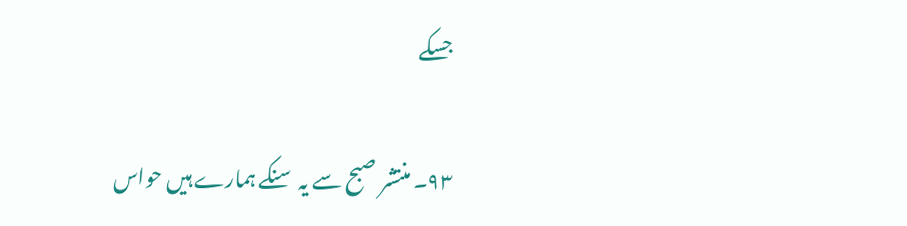جسکے

۹۳۔ منتشر صبح سے یہ سنکے ہمارے ہیں حواس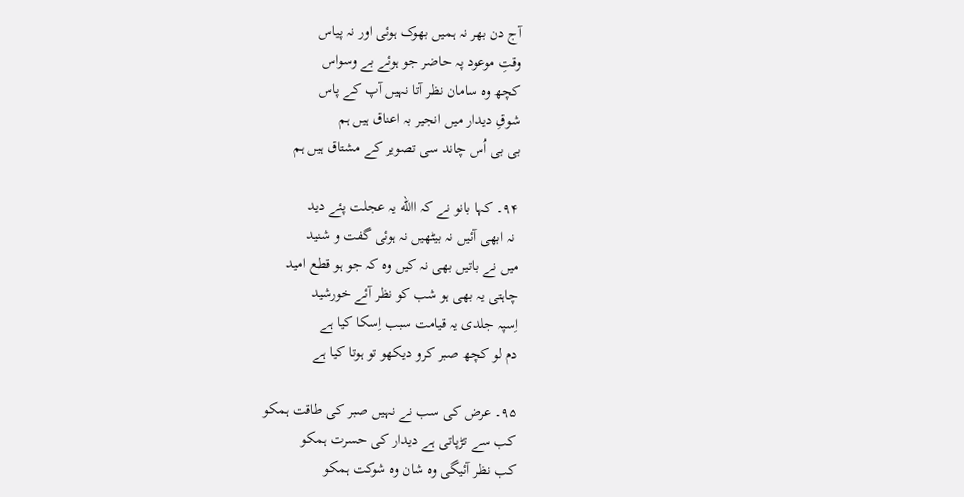آج دن بھر نہ ہمیں بھوک ہوئی اور نہ پیاس
وقتِ موعود پہ حاضر جو ہوئے بے وسواس
کچھ وہ سامان نظر آتا نہیں آپ کے پاس
شوقِ دیدار میں انجیر بہ اعناق ہیں ہم
بی بی اُس چاند سی تصویر کے مشتاق ہیں ہم

۹۴۔ کہا بانو نے کہ االله یہ عجلت پئے دید
 نہ ابھی آئیں نہ بیٹھیں نہ ہوئی گفت و شنید
میں نے باتیں بھی نہ کیں وہ کہ جو ہو قطع امید
چاہتی یہ بھی ہو شب کو نظر آئے خورشید
اِسپہ جلدی یہ قیامت سبب اِسکا کیا ہے
دم لو کچھ صبر کرو دیکھو تو ہوتا کیا ہے

۹۵۔ عرض کی سب نے نہیں صبر کی طاقت ہمکو
کب سے تڑپاتی ہے دیدار کی حسرت ہمکو
کب نظر آئیگی وہ شان وہ شوکت ہمکو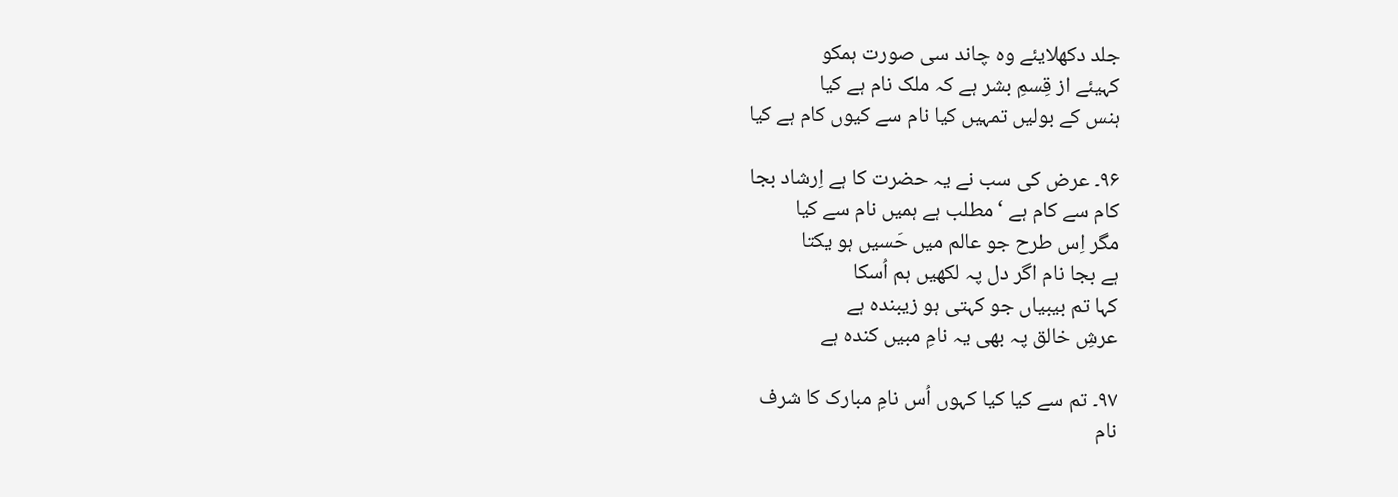جلد دکھلایئے وہ چاند سی صورت ہمکو
کہیئے از قِسمِ بشر ہے کہ ملک نام ہے کیا
ہنس کے بولیں تمہیں کیا نام سے کیوں کام ہے کیا

۹۶۔ عرض کی سب نے یہ حضرت کا ہے اِرشاد بجا
کام سے کام ہے ‘ مطلب ہے ہمیں نام سے کیا
مگر اِس طرح جو عالم میں حَسیں ہو یکتا
ہے بجا نام اگر دل پہ لکھیں ہم اُسکا
کہا تم بیبیاں جو کہتی ہو زیبندہ ہے
عرشِ خالق پہ بھی یہ نامِ مبیں کندہ ہے

۹۷۔ تم سے کیا کیا کہوں اُس نامِ مبارک کا شرف
نام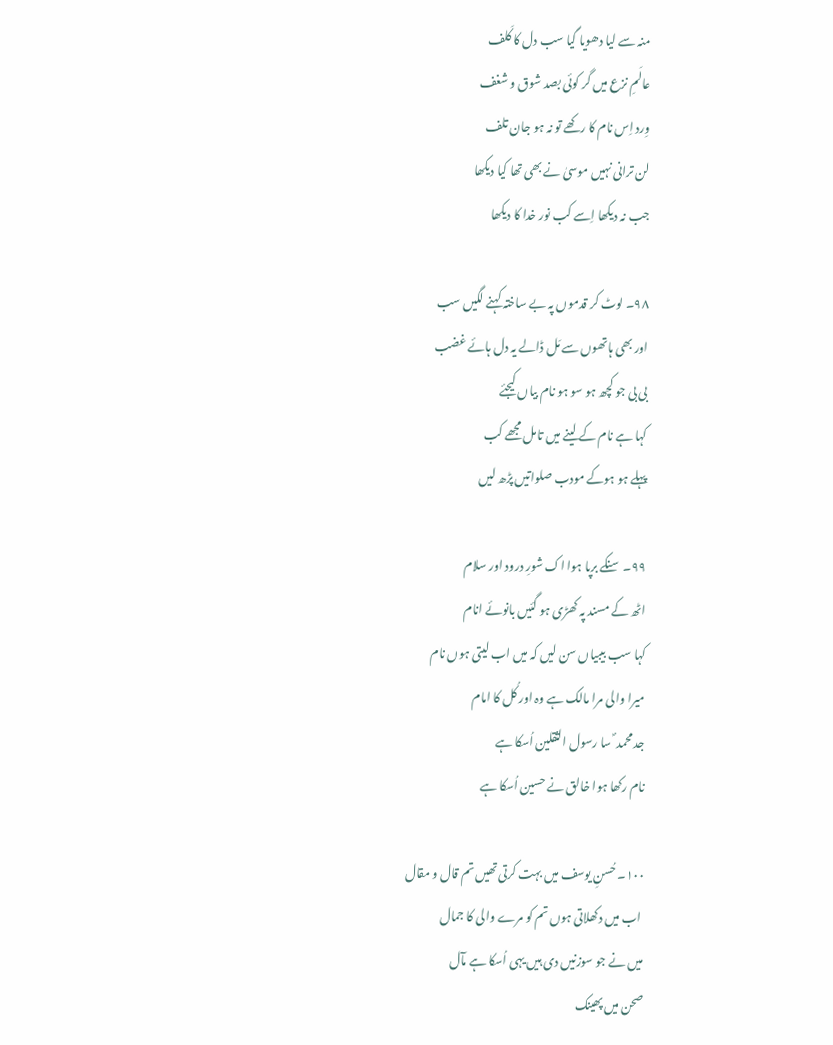منہ سے لیا دھویا گیا سب دل کا کَلف
عالَمِ نزع میں گر کوئی بصد شوق و شغف
وِرد اِس نام کا رکھے تو نہ ہو جان تلف
لن ترانی نہیں موسیٰ نے بھی تھا کیا دیکھا
جب نہ دیکھا اِسے کب نور خدا کا دیکھا

۹۸۔ لوٹ کر قدموں پہ بے ساختہ کہنے لگیں سب
اور بھی ہاتھوں سے مَل ڈالے یہ دل ہائے غضب
بی بی جو کچھ ہو سو ہو نام بیاں کیجئے
کہا ہے نام کے لینے میں تامل مجھے کب
پہلے ہو ہوکے مودب صلواتیں پڑھ لیں

۹۹۔ سنکے برپا ہوا اک شورِ درود اور سلام
اٹھ کے مسند پہ کھڑی ہو گئیں بانوئے انام
کہا سب بیبیاں سن لیں کہ میں اب لیتی ہوں نام
میرا والی مرا مالک ہے وہ اور کُل کا امام
جد محمد ؐ سا رسول الثقلین اُسکا ہے
نام رکھا ہوا خالق نے حسین اُسکا ہے

۱۰۰۔ حُسنِ یوسف میں بہت کرتی تھیں تم قال و مقال
 اب میں دکھلاتی ہوں تم کو مرے والی کا جمال
میں نے جو سوزنیں دی ہیں یہی اُسکا ہے مآل
صحن میں پھینک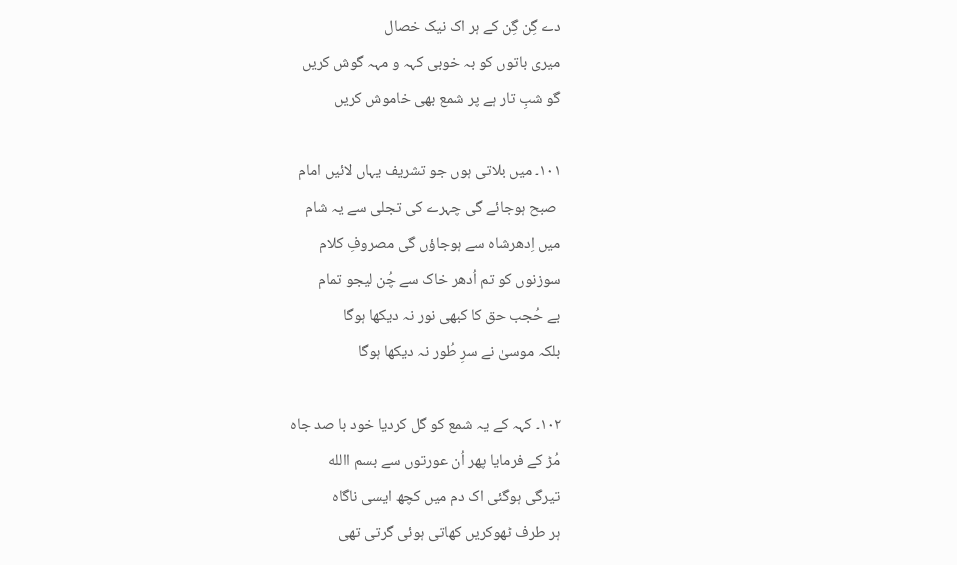دے گِن گِن کے ہر اک نیک خصال
میری باتوں کو بہ خوبی کہہ و مہہ گوش کریں
گو شبِ تار ہے پر شمع بھی خاموش کریں

۱۰۱۔ میں بلاتی ہوں جو تشریف یہاں لائیں امام
 صبح ہوجائے گی چہرے کی تجلی سے یہ شام
میں اِدھرشاہ سے ہوجاؤں گی مصروفِ کلام
سوزنوں کو تم اُدھر خاک سے چُن لیجو تمام
بے حُجب حق کا کبھی نور نہ دیکھا ہوگا
بلکہ موسیٰ نے سرِ طُور نہ دیکھا ہوگا

۱۰۲۔ کہہ کے یہ شمع کو گل کردیا خود با صد جاہ
مُڑ کے فرمایا پھر اُن عورتوں سے بسم االله
تیرگی ہوگئی اک دم میں کچھ ایسی ناگاہ
ہر طرف ٹھوکریں کھاتی ہوئی گرتی تھی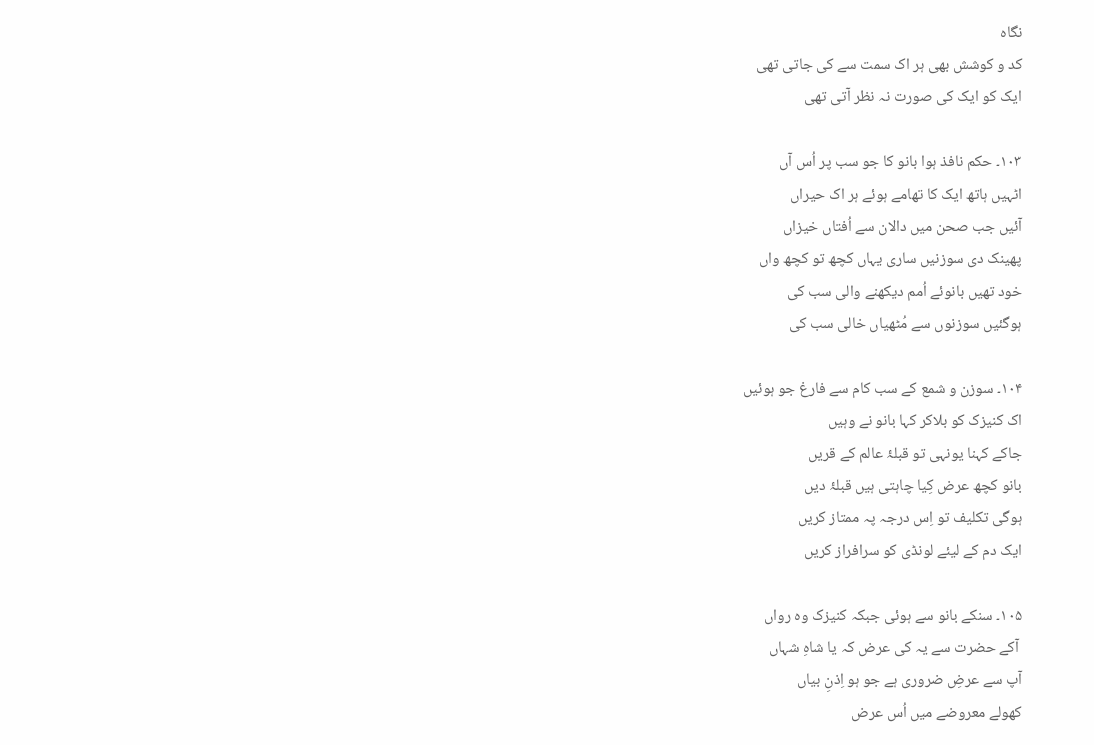نگاہ
کد و کوشش بھی ہر اک سمت سے کی جاتی تھی
ایک کو ایک کی صورت نہ نظر آتی تھی

۱۰۳۔ حکم نافذ ہوا بانو کا جو سب پر اُس آں
اٹہیں ہاتھ ایک کا تھامے ہوئے ہر اک حیراں
آئیں جب صحن میں دالان سے اُفتاں خیزاں
پھینک دی سوزنیں ساری یہاں کچھ تو کچھ واں
خود تھیں بانوئے اُمم دیکھنے والی سب کی
ہوگئیں سوزنوں سے مُٹھیاں خالی سب کی

۱۰۴۔ سوزن و شمع کے سب کام سے فارغ جو ہوئیں
اک کنیزک کو بلاکر کہا بانو نے وہیں
جاکے کہنا یونہی تو قبلۂ عالم کے قریں
بانو کچھ عرض کِیا چاہتی ہیں قبلۂ دیں
ہوگی تکلیف تو اِس درجہ پہ ممتاز کریں
ایک دم کے لیئے لونڈی کو سرافراز کریں

۱۰۵۔ سنکے بانو سے ہوئی جبکہ کنیزک وہ رواں
 آکے حضرت سے یہ کی عرض کہ یا شاہِ شہاں
آپ سے عرضِ ضروری ہے جو ہو اِذنِ بیاں
کھولے معروضے میں اُس عرض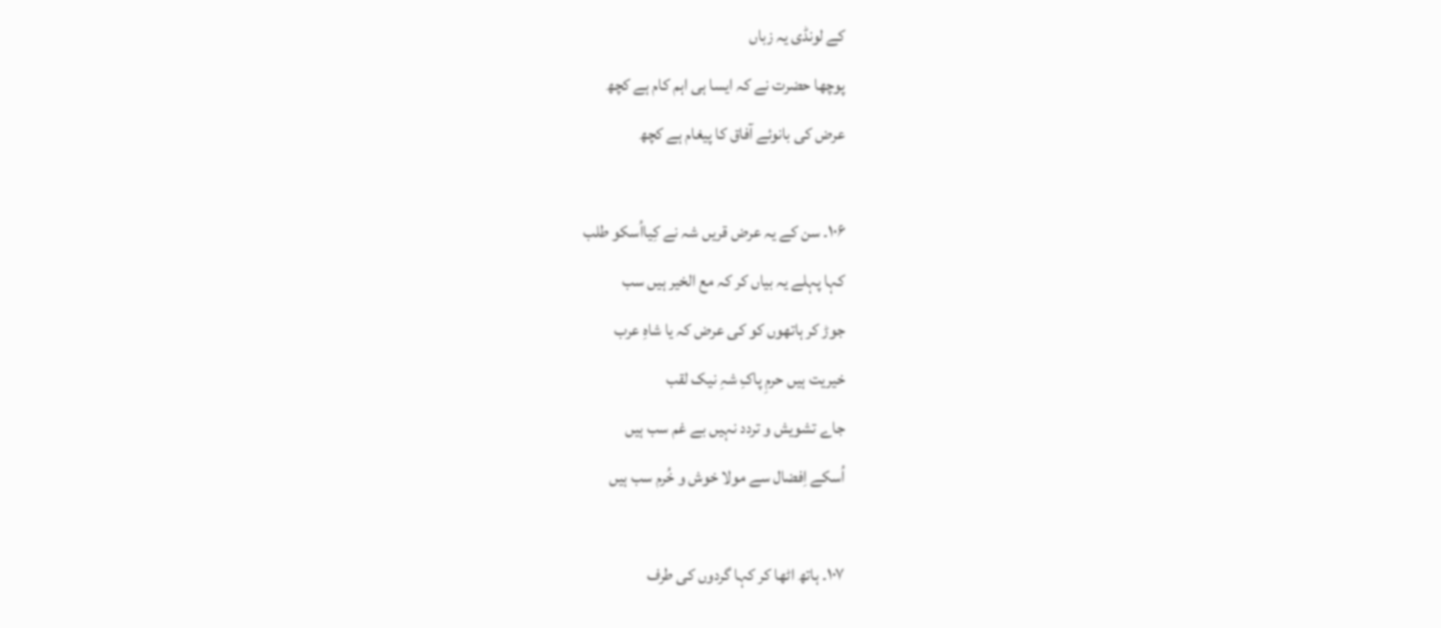کے لونڈی یہ زباں
پوچھا حضرت نے کہ ایسا ہی اہم کام ہے کچھ
عرض کی بانوئے آفاق کا پیغام ہے کچھ

۱۰۶۔ سن کے یہ عرض قریں شہ نے کِیااُسکو طلب
کہا پہلے یہ بیاں کر کہ مع الخیر ہیں سب
جوڑ کر ہاتھوں کو کی عرض کہ یا شاہِ عرب
خیریت ہیں حرمِ پاکِ شہِ نیک لقب
جاے تشویش و تردد نہیں بے غم سب ہیں
اُسکے اِفضال سے مولا خوش و خُرم سب ہیں

۱۰۷۔ ہاتھ اٹھا کر کہا گردوں کی طرف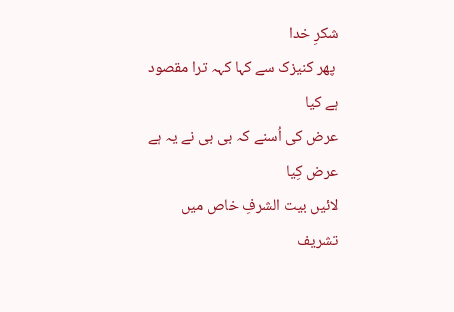شکرِ خدا
 پھر کنیزک سے کہا کہہ ترا مقصود ہے کیا
عرض کی اُسنے کہ بی بی نے یہ ہے عرض کِیا
لائیں بیت الشرفِ خاص میں تشریف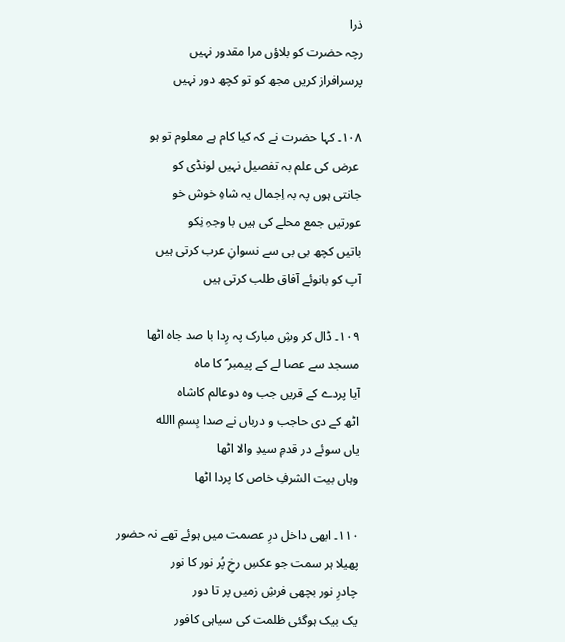ذرا
رچہ حضرت کو بلاؤں مرا مقدور نہیں
پرسرافراز کریں مجھ کو تو کچھ دور نہیں

۱۰۸۔ کہا حضرت نے کہ کیا کام ہے معلوم تو ہو
 عرض کی علم بہ تفصیل نہیں لونڈی کو
جانتی ہوں پہ بہ اِجمال یہ شاہِ خوش خو
عورتیں جمع محلے کی ہیں با وجہِ نِکو
باتیں کچھ بی بی سے نسوانِ عرب کرتی ہیں
آپ کو بانوئے آفاق طلب کرتی ہیں

۱۰۹۔ ڈال کر وشِ مبارک پہ رِدا با صد جاہ اٹھا
مسجد سے عصا لے کے پیمبر ؐ کا ماہ
آیا پردے کے قریں جب وہ دوعالم کاشاہ
اٹھ کے دی حاجب و درباں نے صدا بِسمِ االله
یاں سوئے در قدمِ سیدِ والا اٹھا
وہاں بیت الشرفِ خاص کا پردا اٹھا

۱۱۰۔ ابھی داخل درِ عصمت میں ہوئے تھے نہ حضور
پھیلا ہر سمت جو عکسِ رخِ پُر نور کا نور
چادرِ نور بچھی فرشِ زمیں پر تا دور
یک بیک ہوگئی ظلمت کی سیاہی کافور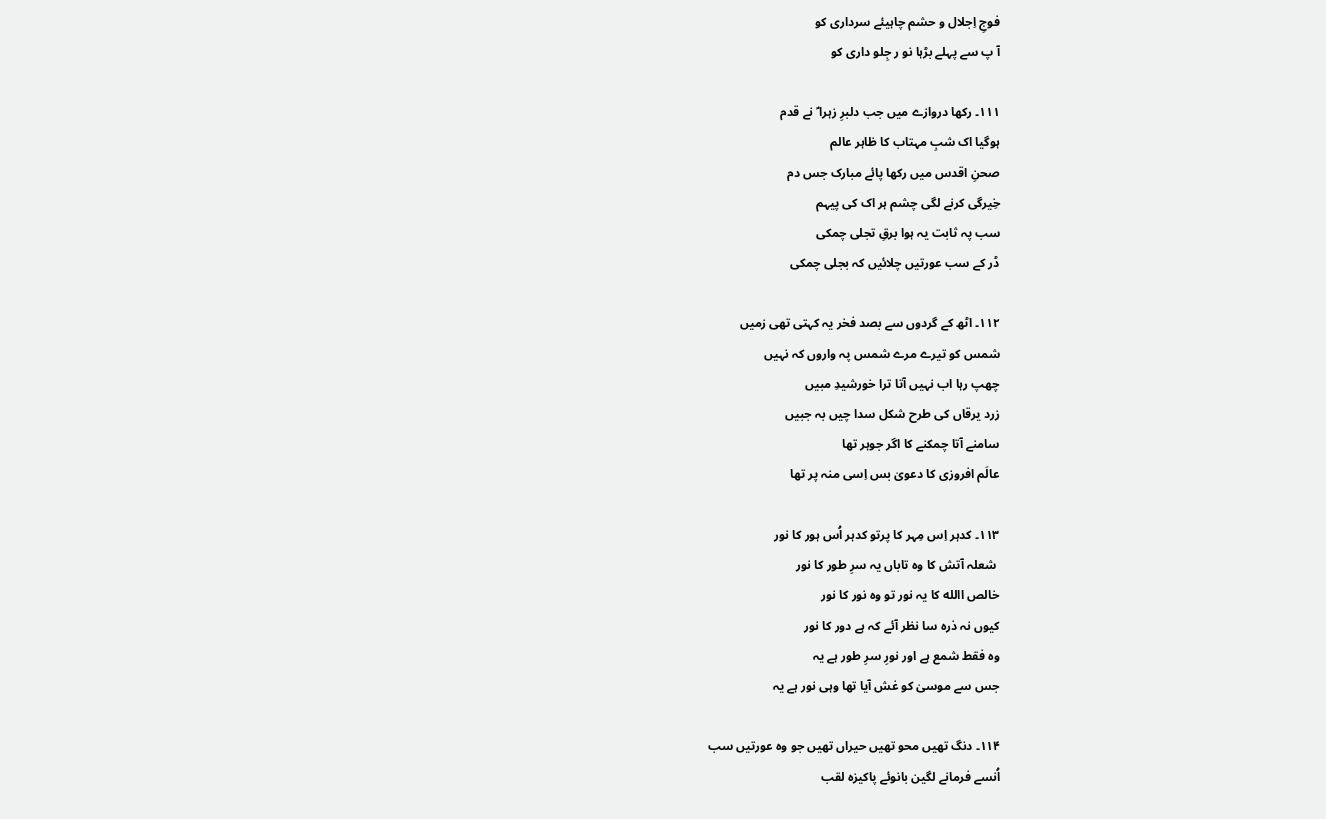فوجِ اِجلال و حشم چاہیئے سرداری کو
آ پ سے پہلے بڑہا نو ر جِلو داری کو

۱۱۱۔ رکھا دروازے میں جب دلبرِ زہرا ؑ نے قدم
ہوگیا اک شبِ مہتاب کا ظاہر عالم
صحنِ اقدس میں رکھا پائے مبارک جس دم
خِیرگی کرنے لگی چشم ہر اک کی پیہم
سب پہ ثابت یہ ہوا برقِ تجلی چمکی
ڈر کے سب عورتیں چلائیں کہ بجلی چمکی

۱۱۲۔ اٹھ کے گردوں سے بصد فخر یہ کہتی تھی زمیں
شمس کو تیرے مرے شمس پہ واروں کہ نہیں
چھپ رہا اب نہیں آتا ترا خورشیدِ مبیں
زرد یرقاں کی طرح شکل سدا چیں بہ جبیں
سامنے آتا چمکنے کا اگر جوہر تھا
عالَم افروزی کا دعویٰ بس اِسی منہ پر تھا

۱۱۳۔ کدہر اِس مِہر کا پرتو کدہر اُس ہور کا نور
 شعلہ آتش کا وہ تاباں یہ سرِ طور کا نور
خالص االله کا یہ نور تو وہ نور کا نور
کیوں نہ ذرہ سا نظر آئے کہ ہے دور کا نور
وہ فقط شمع ہے اور نورِ سرِ طور ہے یہ
جس سے موسیٰ کو غش آیا تھا وہی نور ہے یہ

۱۱۴۔ دنگ تھیں محو تھیں حیراں تھیں جو وہ عورتیں سب
اُنسے فرمانے لگین بانوئے پاکیزہ لقب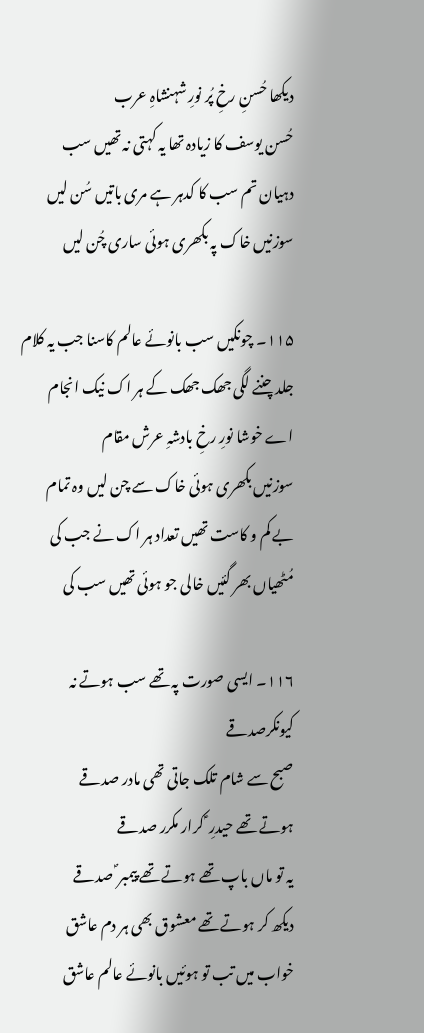دیکھا حُسنِ رخِ پُر نورِ شہنشاہِ عرب
حُسن یوسف کا زیادہ تھا یہ کہتی نہ تھیں سب
دہیان تم سب کا کدہر ہے مری باتیں سُن لیں
سوزنیں خاک پہ بکھری ہوئی ساری چُن لیں

۱۱۵۔ چونکیں سب بانوئے عالم کاسنا جب یہ کلام
جلد چننے لگی جھک جھک کے ہر اک نیک انجام
اے خوشا نورِ رخِ بادشہِ عرش مقام
سوزنیں بکھری ہوئی خاک سے چن لیں وہ تمام
بے کم و کاست تھیں تعداد ہر اک نے جب کی
مُٹھیاں بھر گئیں خالی جو ہوئی تھیں سب کی

۱۱۶۔ ایسی صورت پہ تھے سب ہوتے نہ کیونکرصدقے
صبح سے شام تلک جاتی تھی مادر صدقے
ہوتے تھے حیدرِ ؑ کرار مکرر صدقے
یہ تو ماں باپ تھے ہوتے تھے پیمبر ؐ صدقے
دیکھ کر ہوتے تھے معشوق بھی ہر دم عاشق
خواب میں تب تو ہوئیں بانوئے عالم عاشق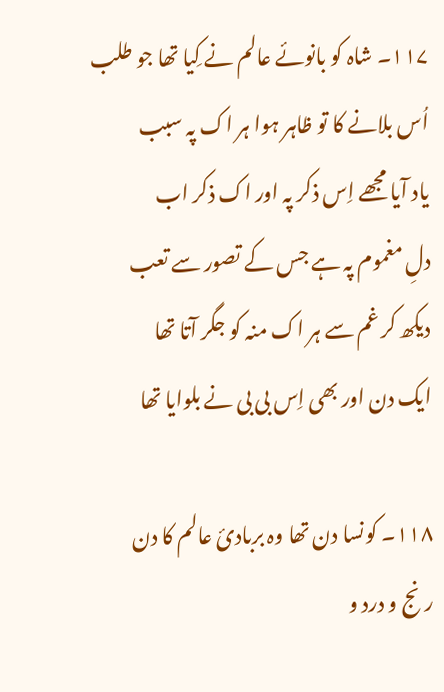۱۱۷۔ شاہ کو بانوئے عالم نے کِیا تھا جو طلب
اُس بلانے کا تو ظاہر ہوا ہر اک پہ سبب
یاد آیا مجھے اِس ذکر پہ اور اک ذکر اب
دلِ مغموم پہ ہے جس کے تصور سے تعب
دیکھ کر غم سے ہر اک منہ کو جگر آتا تھا
ایک دن اور بھی اِس بی بی نے بلوایا تھا

۱۱۸۔ کونسا دن تھا وہ بربادئ عالم کا دن
رنج و درد و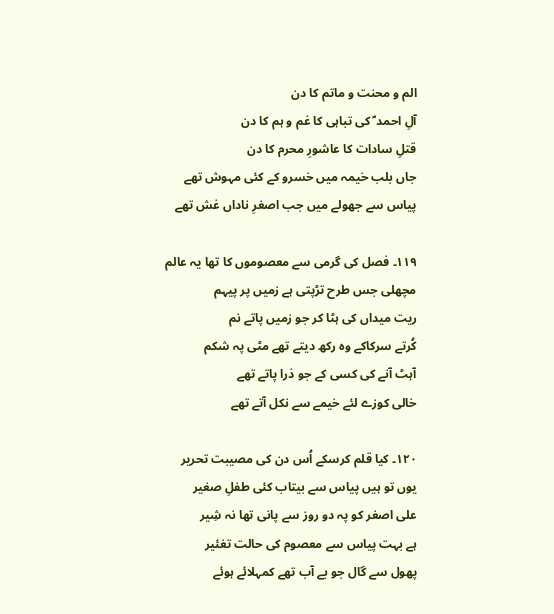الم و محنت و ماتم کا دن
آلِ احمد ؐ کی تباہی کا غم و ہم کا دن
قتلِ سادات کا عاشورِ محرم کا دن
جاں بلب خیمہ میں خسرو کے کئی مہوش تھے
پیاس سے جھولے میں جب اصغرِ ناداں غش تھے

۱۱۹۔ فصل کی گرمی سے معصوموں کا تھا یہ عالم
مچھلی جس طرح تڑپتی ہے زمیں پر پیہم
ریت میداں کی ہٹا کر جو زمیں پاتے نم
کُرتے سرکاکے وہ رکھ دیتے تھے مٹی پہ شکم
آہٹ آنے کی کسی کے جو ذرا پاتے تھے
خالی کوزے لئے خیمے سے نکل آتے تھے

۱۲۰۔ کیا قلم کرسکے اُس دن کی مصیبت تحریر
یوں تو ہیں پیاس سے بیتاب کئی طفلِ صغیر
علی اصغر کو پہ دو روز سے پانی تھا نہ شِیر
ہے بہت پیاس سے معصوم کی حالت تغئیر
پھول سے گال جو بے آب تھے کمہلائے ہوئے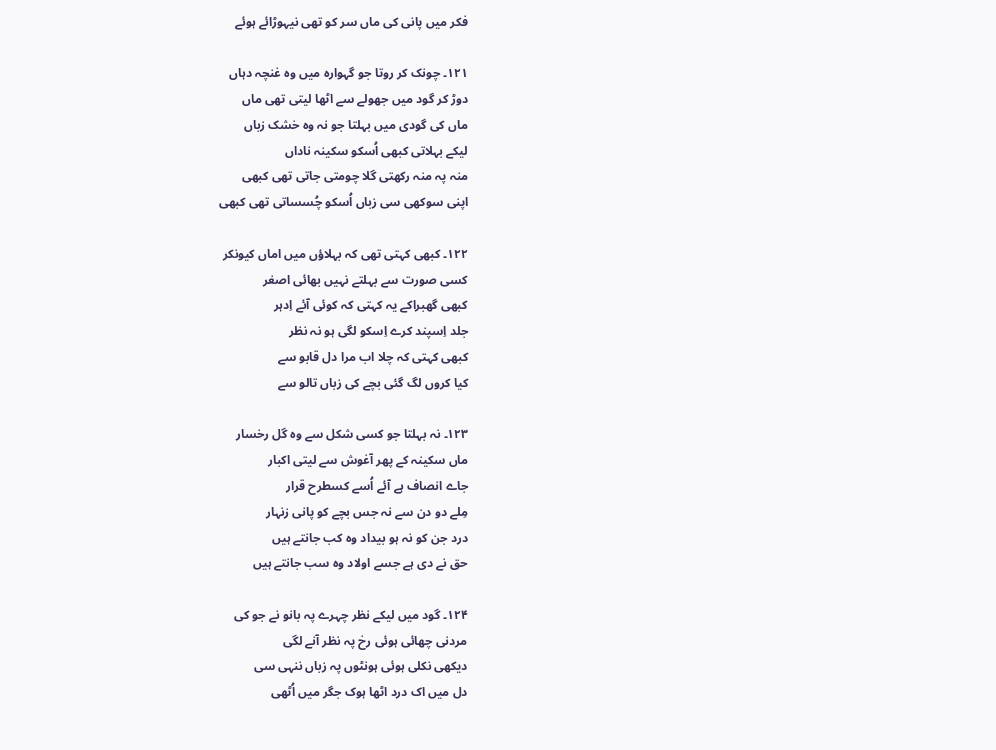فکر میں پانی کی ماں سر کو تھی نیہوڑائے ہوئے

۱۲۱۔ چونک کر روتا جو گہوارہ میں وہ غنچہ دہاں
دوڑ کر گود میں جھولے سے اٹھا لیتی تھی ماں
ماں کی گودی میں بہلتا جو نہ وہ خشک زباں
لیکے بہلاتی کبھی اُسکو سکینہ ناداں
منہ پہ منہ رکھتی گلا چومتی جاتی تھی کبھی
اپنی سوکھی سی زباں اُسکو چُسساتی تھی کبھی

۱۲۲۔ کبھی کہتی تھی کہ بہلاؤں میں اماں کیونکر
کسی صورت سے بہلتے نہیں بھائی اصغر
کبھی گھبراکے یہ کہتی کہ کوئی آئے اِدہر
جلد اِسپند کرے اِسکو لگی ہو نہ نظر
کبھی کہتی کہ چلا اب مرا دل قابو سے
کیا کروں لگ گئی بچے کی زباں تالو سے

۱۲۳۔ نہ بہلتا جو کسی شکل سے وہ گل رخسار
ماں سکینہ کے پھر آغوش سے لیتی اکبار
جاے انصاف ہے آئے اُسے کسطرح قرار
مِلے دو دن سے نہ جس بچے کو پانی زنہار
درد جن کو نہ ہو بیداد وہ کب جانتے ہیں
حق نے دی ہے جسے اولاد وہ سب جانتے ہیں

۱۲۴۔ گود میں لیکے نظر چہرے پہ بانو نے جو کی
مردنی چھائی ہوئی رخ پہ نظر آنے لگی
دیکھی نکلی ہوئی ہونٹوں پہ زباں ننہی سی
دل میں اک درد اٹھا ہوک جگر میں اُٹھی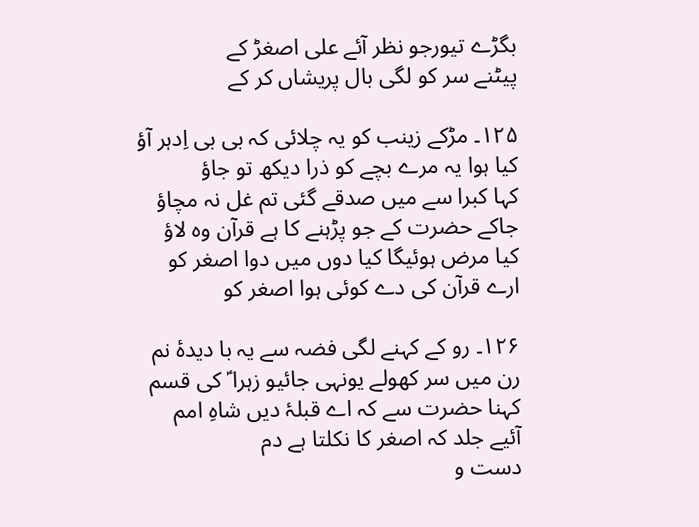بگڑے تیورجو نظر آئے علی اصغڑ کے
پیٹنے سر کو لگی بال پریشاں کر کے

۱۲۵۔ مڑکے زینب کو یہ چلائی کہ بی بی اِدہر آؤ
کیا ہوا یہ مرے بچے کو ذرا دیکھ تو جاؤ
کہا کبرا سے میں صدقے گئی تم غل نہ مچاؤ
جاکے حضرت کے جو پڑہنے کا ہے قرآن وہ لاؤ
کیا مرض ہوئیگا کیا دوں میں دوا اصغر کو
ارے قرآن کی دے کوئی ہوا اصغر کو

۱۲۶۔ رو کے کہنے لگی فضہ سے یہ با دیدۂ نم
رن میں سر کھولے یونہی جائیو زہرا ؑ کی قسم
کہنا حضرت سے کہ اے قبلۂ دیں شاہِ امم
آئیے جلد کہ اصغر کا نکلتا ہے دم
دست و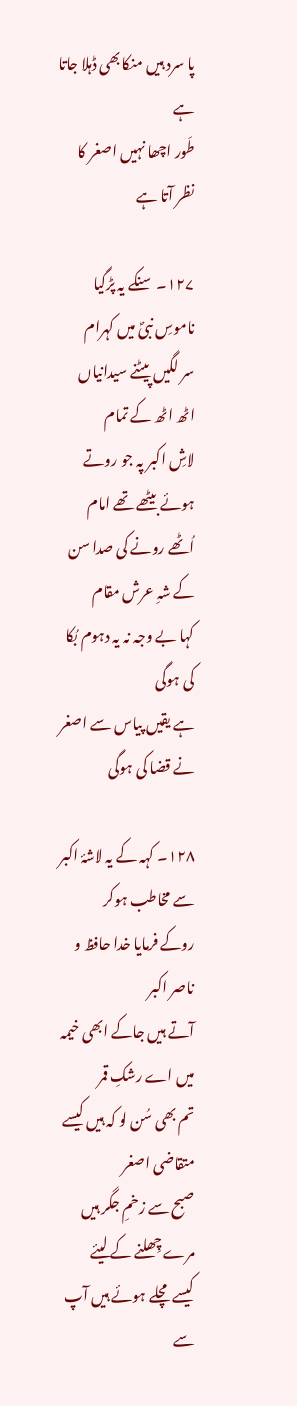پا سرد ہیں منکابھی ڈہلا جاتا ہے
طَور اچھا نہیں اصغر کا نظر آتا ہے

۱۲۷۔ سنکے یہ پڑگیا ناموسِ نبیؐ میں کہرام
سر لگیں پیٹنے سیدانیاں اٹھ اٹھ کے تمام
لاشِ اکبر پہ جو روتے ہوئے بیٹھے تھے امام
اُٹھے رونے کی صدا سن کے شہِ عرش مقام
کہا بے وجہ نہ یہ دہوم بُکا کی ہوگی
ہے یقیں پیاس سے اصغر نے قضا کی ہوگی

۱۲۸۔ کہہ کے یہ لاشۂ اکبر سے مخاطب ہوکر
روکے فرمایا خدا حافظ و ناصر اکبر
آتے ہیں جاکے ابھی خیمہ میں اے رشکِ قمر
تم بھی سُن لو کہ ہیں کیسے متقاضی اصغر
صبح سے زخمِ جگر ہیں مرے چِھلنے کے لیئے
کیسے مچلے ہوئے ہیں آپ سے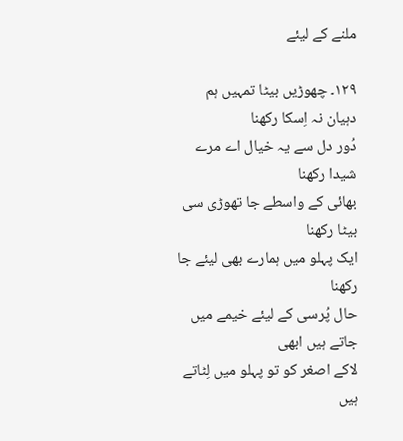ملنے کے لیئے

۱۲۹۔ چھوڑیں بیٹا تمہیں ہم دہیان نہ اِسکا رکھنا
دُور دل سے یہ خیال اے مرے شیدا رکھنا
بھائی کے واسطے جا تھوڑی سی بیٹا رکھنا
ایک پہلو میں ہمارے بھی لیئے جا رکھنا
حال پُرسی کے لیئے خیمے میں جاتے ہیں ابھی
لاکے اصغر کو تو پہلو میں لِٹاتے ہیں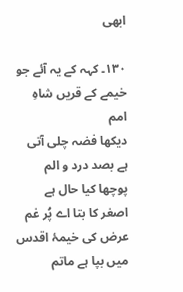ابھی

۱۳۰۔ کہہ کے یہ آئے جو خیمے کے قریں شاہِ امم
دیکھا فضہ چلی آتی ہے بصد درد و الم
پوچھا کیا حال ہے اصغر کا بتا اے پُر غم
عرض کی خیمۂ اقدس میں بپا ہے ماتم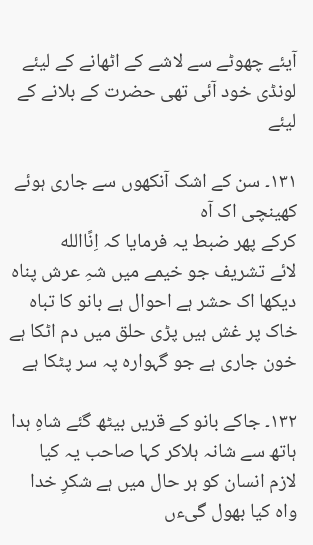آیئے چھوٹے سے لاشے کے اٹھانے کے لیئے
لونڈی خود آئی تھی حضرت کے بلانے کے لیئے

۱۳۱۔ سن کے اشک آنکھوں سے جاری ہوئے کھینچی اک آہ
کرکے پھر ضبط یہ فرمایا کہ اِنًاالله
لائے تشریف جو خیمے میں شہِ عرش پناہ
دیکھا اک حشر ہے احوال ہے بانو کا تباہ
خاک پر غش ہیں پڑی حلق میں دم اٹکا ہے
خون جاری ہے جو گہوارہ پہ سر پٹکا ہے

۱۳۲۔ جاکے بانو کے قریں بیٹھ گئے شاہِ ہدا
ہاتھ سے شانہ ہلاکر کہا صاحب یہ کیا
لازم انسان کو ہر حال میں ہے شکرِ خدا
واہ کیا بھول گیءں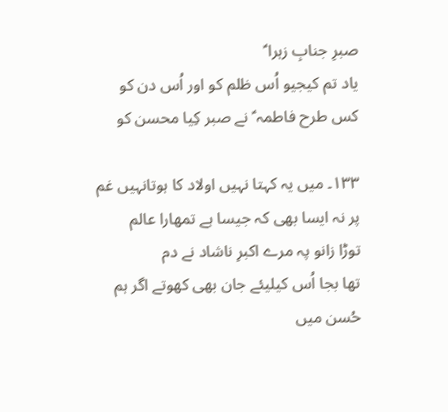صبرِ جنابِ زہرا ؑ
یاد تم کیجیو اُس ظلم کو اور اُس دن کو
کس طرح فاطمہ ؑ نے صبر کِیا محسن کو

۱۳۳۔ میں یہ کہتا نہیں اولاد کا ہوتانہیں غم
پر نہ ایسا بھی کہ جیسا ہے تمھارا عالم
توڑا زانو پہ مرے اکبرِ ناشاد نے دم
تھا بجا اُس کیلیئے جان بھی کھوتے اگر ہم
حُسن میں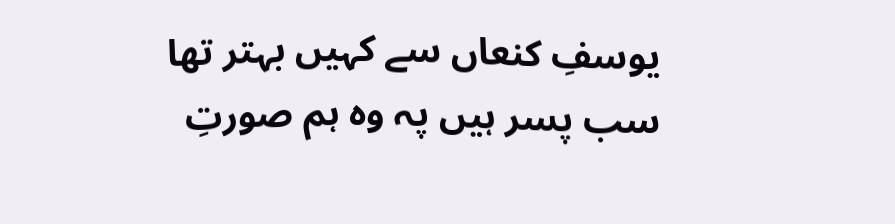یوسفِ کنعاں سے کہیں بہتر تھا
سب پسر ہیں پہ وہ ہم صورتِ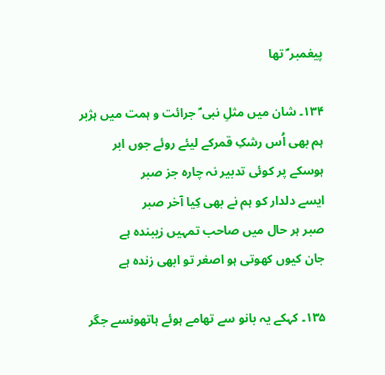پیغمبر ؐ تھا

۱۳۴۔ شان میں مثلِ نبی ؐ جرائت و ہمت میں ہژبر
ہم بھی اُس رشکِ قمرکے لیئے روئے جوں ابر
ہوسکے پر کوئی تدبیر نہ چارہ جز صبر
ایسے دلدار کو ہم نے بھی کِیا آخر صبر
صبر ہر حال میں صاحب تمہیں زیبندہ ہے
جان کیوں کھوتی ہو اصغر تو ابھی زندہ ہے

۱۳۵۔ کہکے یہ بانو سے تھامے ہوئے ہاتھونسے جگر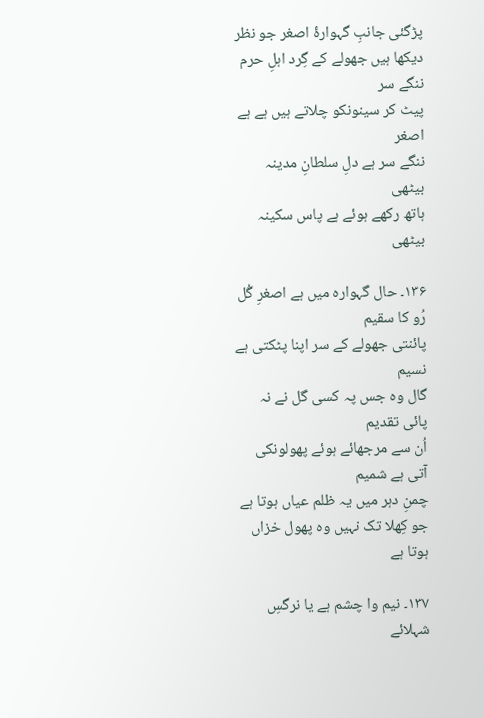پڑگئی جانبِ گہوارۂ اصغر جو نظر
دیکھا ہیں جھولے کے گِرد اہلِ حرم ننگے سر
پیٹ کر سینونکو چلاتے ہیں ہے ہے اصغر
ننگے سر ہے دلِ سلطانِ مدینہ بیٹھی
ہاتھ رکھے ہوئے ہے پاس سکینہ بیٹھی

۱۳۶۔ حال گہوارہ میں ہے اصغرِ گُل رُو کا سقیم
پائنتی جھولے کے سر اپنا پٹکتی ہے نسیم
گال وہ جس پہ کسی گل نے نہ پائی تقدیم
اُن سے مرجھائے ہوئے پھولونکی آتی ہے شمیم
چمنِ دہر میں یہ ظلم عیاں ہوتا ہے
جو کِھلا تک نہیں وہ پھول خزاں ہوتا ہے

۱۳۷۔ نیم وا چشم ہے یا نرگسِ شہلائے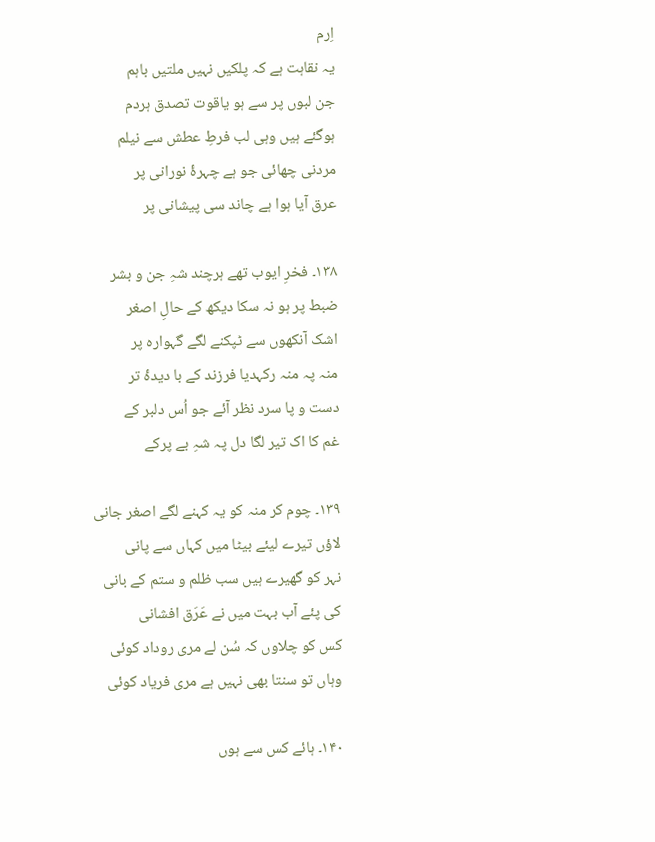اِرم
یہ نقاہت ہے کہ پلکیں نہیں ملتیں باہم
جن لبوں پر سے ہو یاقوت تصدق ہردم
ہوگئے ہیں وہی لب فرطِ عطش سے نیلم
مردنی چھائی جو ہے چہرۂ نورانی پر
عرق آیا ہوا ہے چاند سی پیشانی پر

۱۳۸۔ فخرِ ایوب تھے ہرچند شہِ جن و بشر
ضبط پر ہو نہ سکا دیکھ کے حالِ اصغر
اشک آنکھوں سے ٹپکنے لگے گہوارہ پر
منہ پہ منہ رکہدیا فرزند کے با دیدۂ تر
دست و پا سرد نظر آئے جو اُس دلبر کے
غم کا اک تیر لگا دل پہ شہِ بے پرکے

۱۳۹۔ چوم کر منہ کو یہ کہنے لگے اصغر جانی
لاؤں تیرے لیئے بیٹا میں کہاں سے پانی
نہر کو گھیرے ہیں سب ظلم و ستم کے بانی
کی پئے آب بہت میں نے عَرَق افشانی
کس کو چلاوں کہ سُن لے مری روداد کوئی
وہاں تو سنتا بھی نہیں ہے مری فریاد کوئی

۱۴۰۔ ہائے کس سے ہوں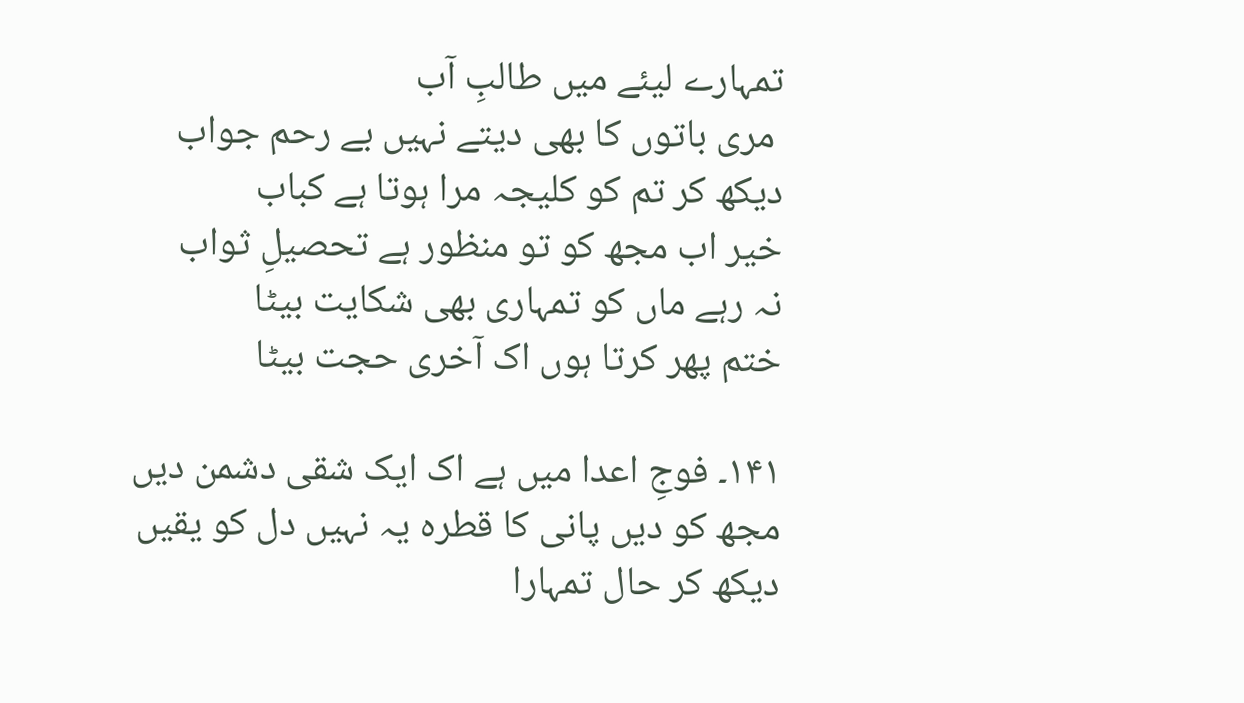تمہارے لیئے میں طالبِ آب
 مری باتوں کا بھی دیتے نہیں بے رحم جواب
دیکھ کر تم کو کلیجہ مرا ہوتا ہے کباب
خیر اب مجھ کو تو منظور ہے تحصیلِ ثواب
نہ رہے ماں کو تمہاری بھی شکایت بیٹا
ختم پھر کرتا ہوں اک آخری حجت بیٹا

۱۴۱۔ فوجِ اعدا میں ہے اک ایک شقی دشمن دیں
مجھ کو دیں پانی کا قطرہ یہ نہیں دل کو یقیں
دیکھ کر حال تمہارا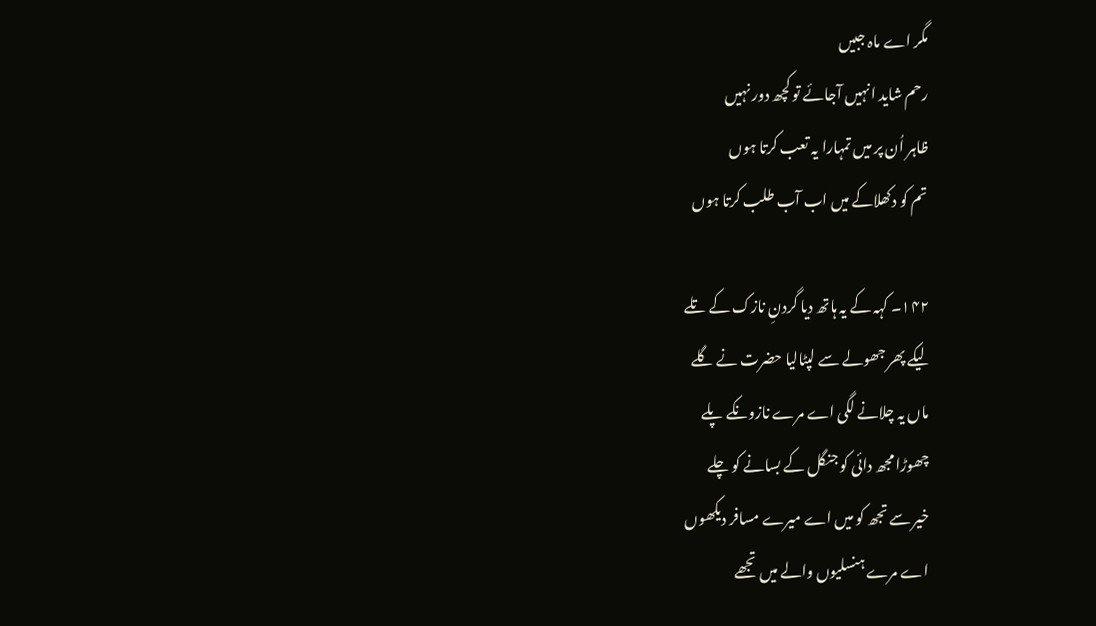مگر اے ماہ جبیں
رحم شاید انہیں آجائے تو کچھ دور نہیں
ظاہر اُن پر میں تمہارا یہ تعب کرتا ہوں
تم کو دکھلاکے میں اب آب طلب کرتا ہوں

۱۴۲۔ کہہ کے یہ ہاتھ دیا گردنِ نازک کے تلے
لیکے پھر جھولے سے لپٹالیا حضرت نے گلے
ماں یہ چلانے لگی اے مرے نازونکے پلے
چھوڑا مجھ دائی کو جنگل کے بسانے کو چلے
خیر سے تجھ کو میں اے میرے مسافر دیکھوں
اے مرے ہنسلیوں والے میں تجھے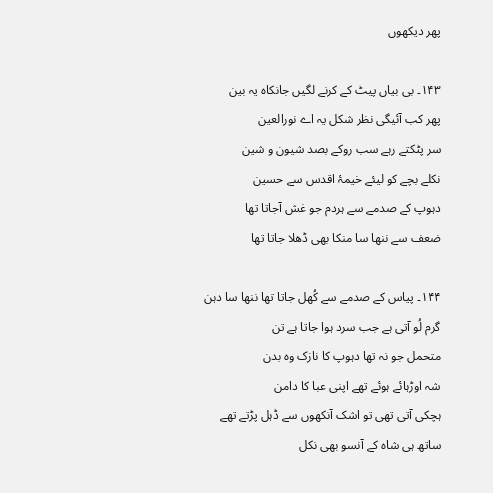پھر دیکھوں

۱۴۳۔ بی بیاں پیٹ کے کرنے لگیں جانکاہ یہ بین
پھر کب آئیگی نظر شکل یہ اے نورالعین
سر پٹکتے رہے سب روکے بصد شیون و شین
نکلے بچے کو لیئے خیمۂ اقدس سے حسین
دہوپ کے صدمے سے ہردم جو غش آجاتا تھا
ضعف سے ننھا سا منکا بھی ڈھلا جاتا تھا

۱۴۴۔ پیاس کے صدمے سے کُھل جاتا تھا ننھا سا دہن
گرم لُو آتی ہے جب سرد ہوا جاتا ہے تن
متحمل جو نہ تھا دہوپ کا نازک وہ بدن
شہ اوڑہائے ہوئے تھے اپنی عبا کا دامن
ہچکی آتی تھی تو اشک آنکھوں سے ڈہل پڑتے تھے
ساتھ ہی شاہ کے آنسو بھی نکل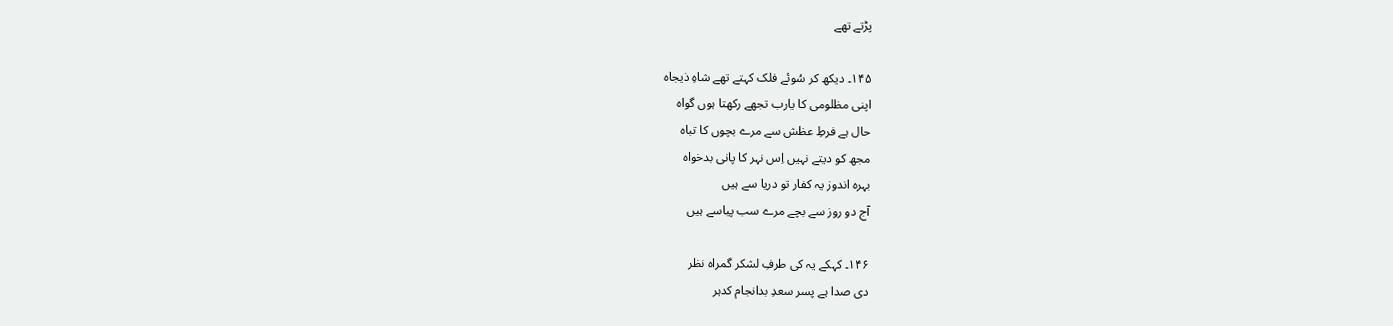پڑتے تھے

۱۴۵۔ دیکھ کر سُوئے فلک کہتے تھے شاہِ ذیجاہ
اپنی مظلومی کا یارب تجھے رکھتا ہوں گواہ
حال ہے فرطِ عظش سے مرے بچوں کا تباہ
مجھ کو دیتے نہیں اِس نہر کا پانی بدخواہ
بہرہ اندوز یہ کفار تو دریا سے ہیں
آج دو روز سے بچے مرے سب پیاسے ہیں

۱۴۶۔ کہکے یہ کی طرفِ لشکر گمراہ نظر
دی صدا ہے پسر سعدِ بدانجام کدہر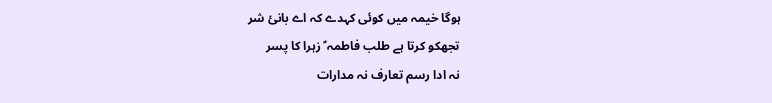ہوگا خیمہ میں کوئی کہدے کہ اے بانئ شر
تجھکو کرتا ہے طلب فاطمہ ؑ زہرا کا پسر
نہ ادا رسم تعارف نہ مدارات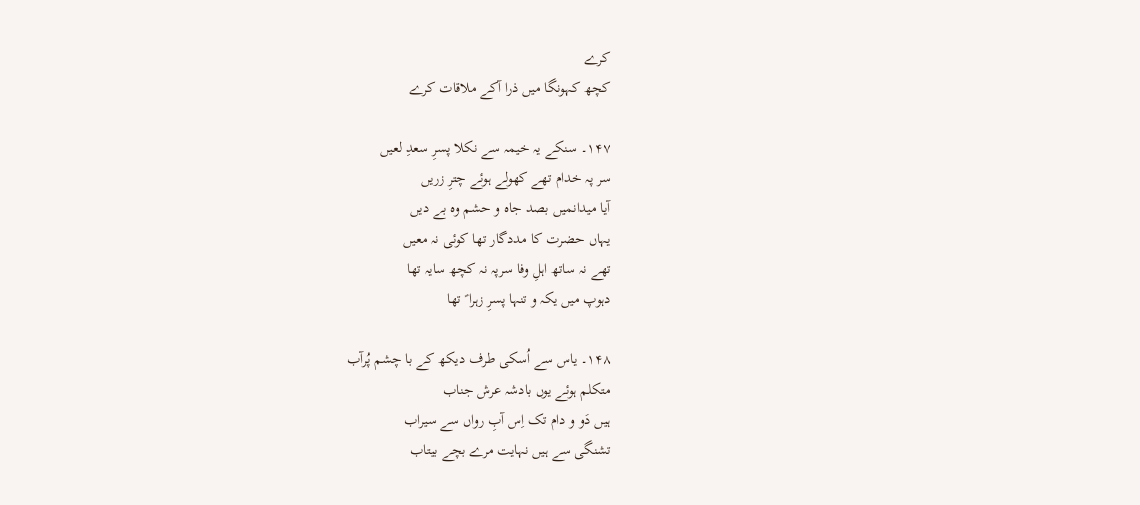کرے
کچھ کہونگا میں ذرا آکے ملاقات کرے

۱۴۷۔ سنکے یہ خیمہ سے نکلا پسرِ سعدِ لعیں
سر پہ خدام تھے کھولے ہوئے چترِ زریں
آیا میدانمیں بصد جاہ و حشم وہ بے دیں
یہاں حضرت کا مددگار تھا کوئی نہ معیں
تھے نہ ساتھ اہلِ وفا سرپہ نہ کچھ سایہ تھا
دہوپ میں یکہ و تنہا پسرِ زہرا ؑ تھا

۱۴۸۔ یاس سے اُسکی طرف دیکھ کے با چشم پُرآب
متکلم ہوئے یوں بادشہ عرش جناب
ہیں دَو و دام تک اِس آبِ رواں سے سیراب
تشنگی سے ہیں نہایت مرے بچے بیتاب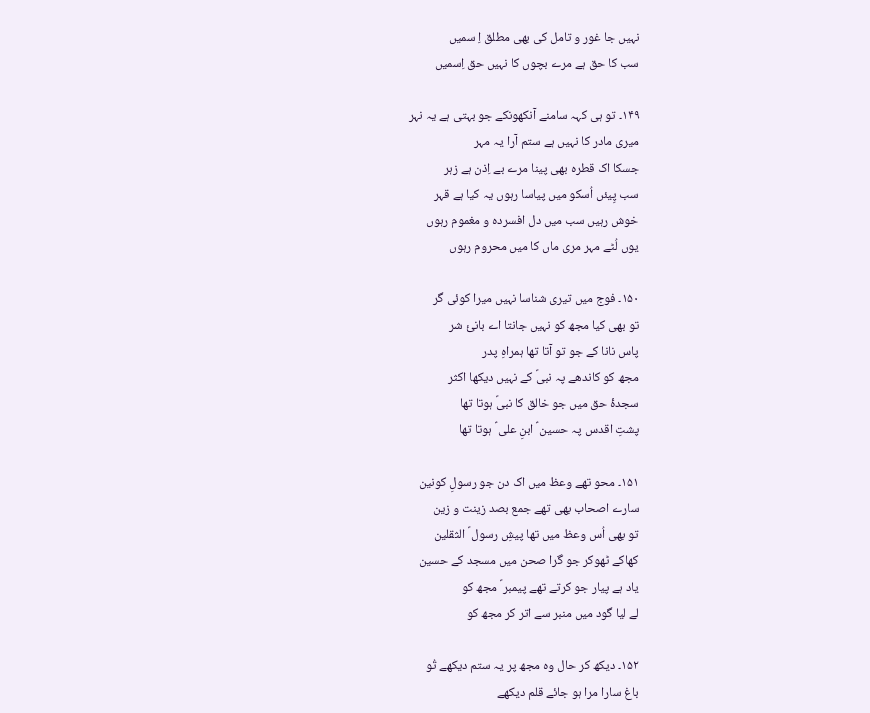نہیں جا غور و تامل کی بھی مطلق اِ سمیں
سب کا حق ہے مرے بچوں کا نہیں حق اِسمیں

۱۴۹۔ تو ہی کہہ سامنے آنکھونکے جو بہتی ہے یہ نہر
میری مادر کا نہیں ہے ستم آرا یہ مہر
جسکا اک قطرہ بھی پینا مرے بے اِذن ہے زہر
سب پِیئں اُسکو میں پیاسا رہوں یہ کیا ہے قہر
خوش رہیں سب میں دل افسردہ و مغموم رہوں
یوں لُٹے مہر مری ماں کا میں محروم رہوں

۱۵۰۔ فوج میں تیری شناسا نہیں میرا کوئی گر
تو بھی کیا مجھ کو نہیں جانتا اے بانئ شر
پاس نانا کے جو تو آتا تھا ہمراہِ پدر
مجھ کو کاندھے پہ نبیؐ کے نہیں دیکھا اکثر
سجدۂ حق میں جو خالق کا نبیؐ ہوتا تھا
پشتِ اقدس پہ حسین ؑ ابنِ علی ؑ ہوتا تھا

۱۵۱۔ محو تھے وعظ میں اک دن جو رسولِ کونین
سارے اصحاب بھی تھے جمع بصد زینت و زین
تو بھی اُس وعظ میں تھا پیشِ رسول ؐ الثقلین
کھاکے ٹھوکر جو گرا صحن میں مسجد کے حسین
یاد ہے پیار جو کرتے تھے پیمبر ؐ مجھ کو
لے لیا گود میں منبر سے اتر کر مجھ کو

۱۵۲۔ دیکھ کر حال وہ مجھ پر یہ ستم دیکھے تُو
باغ سارا مرا ہو جائے قلم دیکھے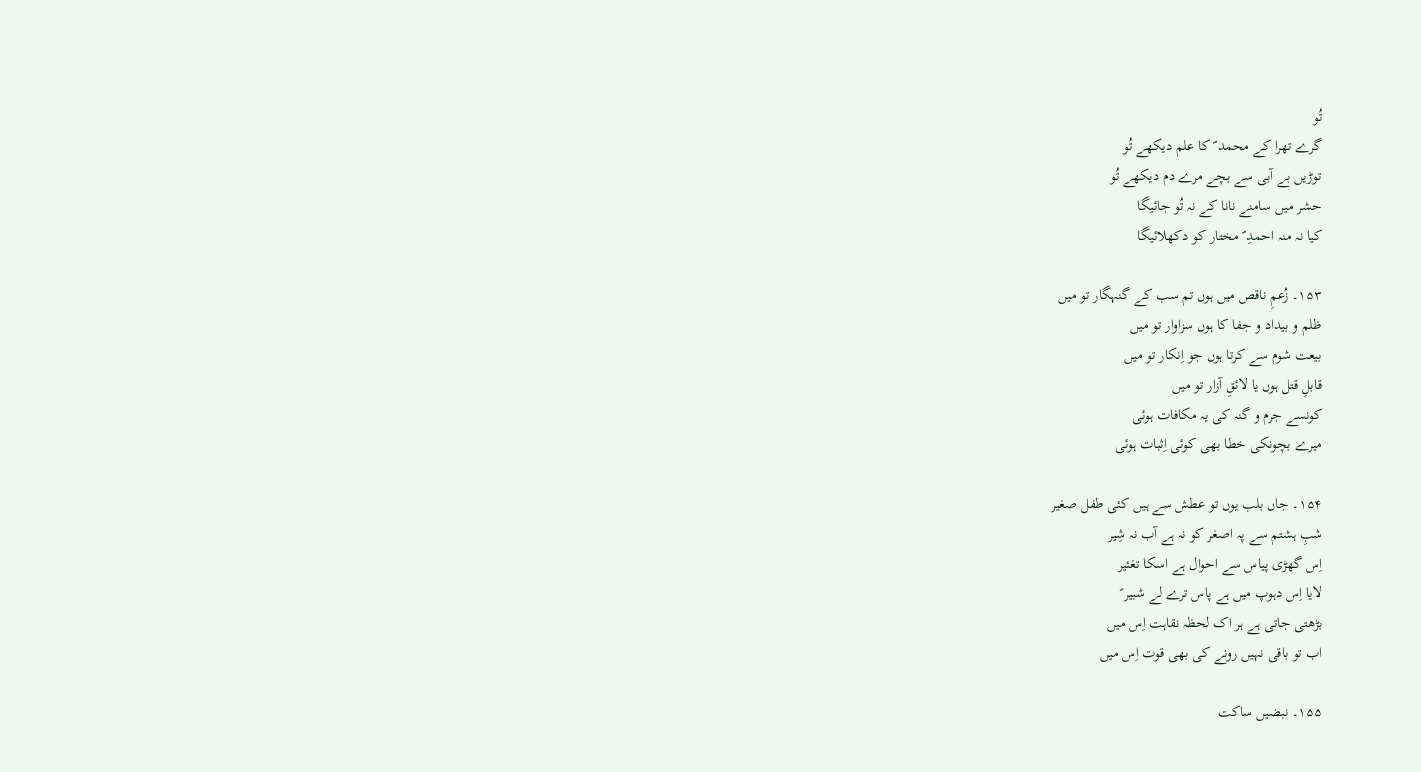تُو
گرے تھرا کے محمد ؐ کا علم دیکھے تُو
توڑیں بے آبی سے بچے مرے دم دیکھے تُو
حشر میں سامنے نانا کے نہ تُو جائیگا
کیا نہ منہ احمدِ ؐ مختار کو دکھلائیگا

۱۵۳۔ زُعمِ ناقص میں ہوں تم سب کے گنہگار تو میں
ظلم و بیداد و جفا کا ہوں سزاوار تو میں
بیعت شوم سے کرتا ہوں جو اِنکار تو میں
قابلِ قتل ہوں یا لائقِ آزار تو میں
کونسے جرم و گنہ کی یہ مکافات ہوئی
میرے بچونکی خطا بھی کوئی اِثبات ہوئی

۱۵۴۔ جاں بلب یوں تو عطش سے ہیں کئی طفل صغیر
شبِ ہشتم سے پہ اصغر کو نہ ہے آب نہ شِیر
اِس گھڑی پیاس سے احوال ہے اسکا تغئیر
لایا اِس دہوپ میں ہے پاس ترے لے شبیر ؑ
بڑھتی جاتی ہے ہر اک لحظہ نقاہت اِس میں
اب تو باقی نہیں رونے کی بھی قوت اِس میں

۱۵۵۔ نبضیں ساکت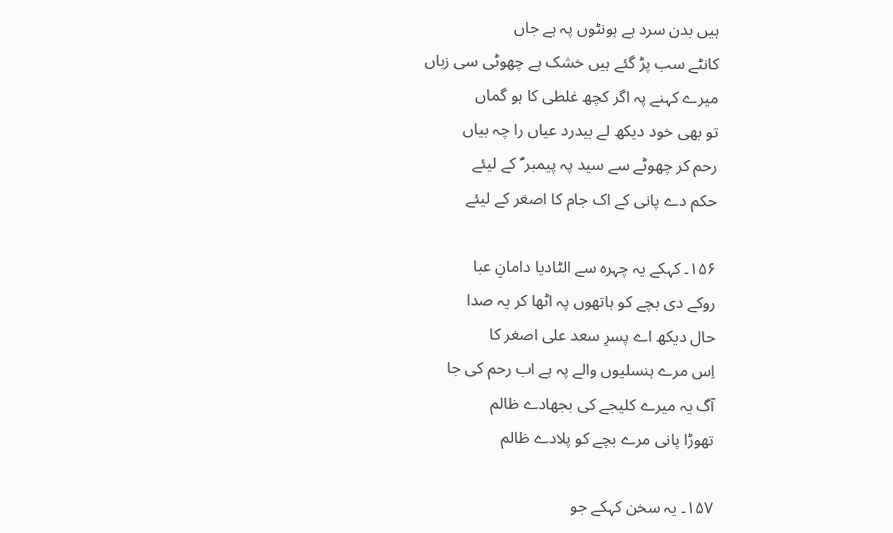ہیں بدن سرد ہے ہونٹوں پہ ہے جاں
کانٹے سب پڑ گئے ہیں خشک ہے چھوٹی سی زباں
میرے کہنے پہ اگر کچھ غلطی کا ہو گماں
تو بھی خود دیکھ لے بیدرد عیاں را چہ بیاں
رحم کر چھوٹے سے سید پہ پیمبر ؐ کے لیئے
حکم دے پانی کے اک جام کا اصغر کے لیئے

۱۵۶۔ کہکے یہ چہرہ سے الٹادیا دامانِ عبا
روکے دی بچے کو ہاتھوں پہ اٹھا کر یہ صدا
حال دیکھ اے پسرِ سعد علی اصغر کا
اِس مرے ہنسلیوں والے پہ ہے اب رحم کی جا
آگ یہ میرے کلیجے کی بجھادے ظالم
تھوڑا پانی مرے بچے کو پلادے ظالم

۱۵۷۔ یہ سخن کہکے جو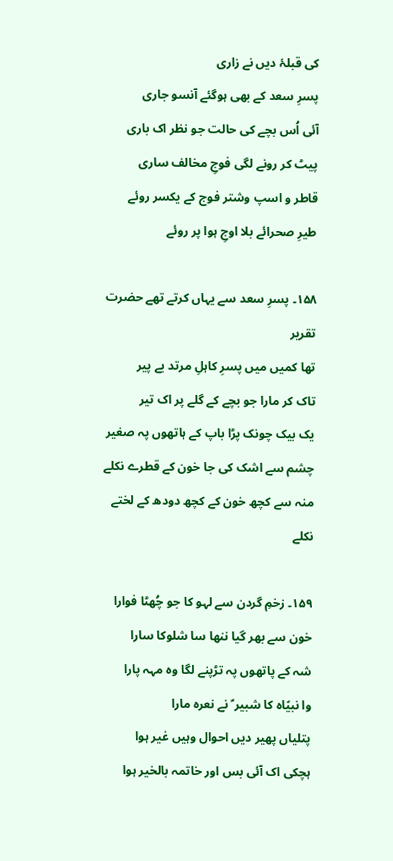کی قبلۂ دیں نے زاری
پسرِ سعد کے بھی ہوگئے آنسو جاری
آئی اُس بچے کی حالت جو نظر اک باری
پیٹ کر رونے لگی فوجِ مخالف ساری
قاطر و اسپ وشتر فوج کے یکسر روئے
طیرِ صحرائے بلا اوجِ ہوا پر روئے

۱۵۸۔ پسرِ سعد سے یہاں کرتے تھے حضرت تقریر
تھا کمیں میں پسرِ کاہلِ مرتد بے پیر
تاک کر مارا جو بچے کے گلے پر اک تیر
یک بیک چونک پڑا باپ کے ہاتھوں پہ صغیر
چشم سے اشک کی جا خون کے قطرے نکلے
منہ سے کچھ خون کے کچھ دودھ کے لختے نکلے

۱۵۹۔ زخمِ گردن سے لہو کا جو چُھٹا فوارا
خون سے بھر گیا ننھا سا شلوکا سارا
شہ کے پاتھوں پہ تڑپنے لگا وہ مہہ پارا
وا نبیًاہ کا شبیر ؑ نے نعرہ مارا
پتلیاں پھیر دیں احوال وہیں غیر ہوا
ہچکی اک آئی بس اور خاتمہ بالخیر ہوا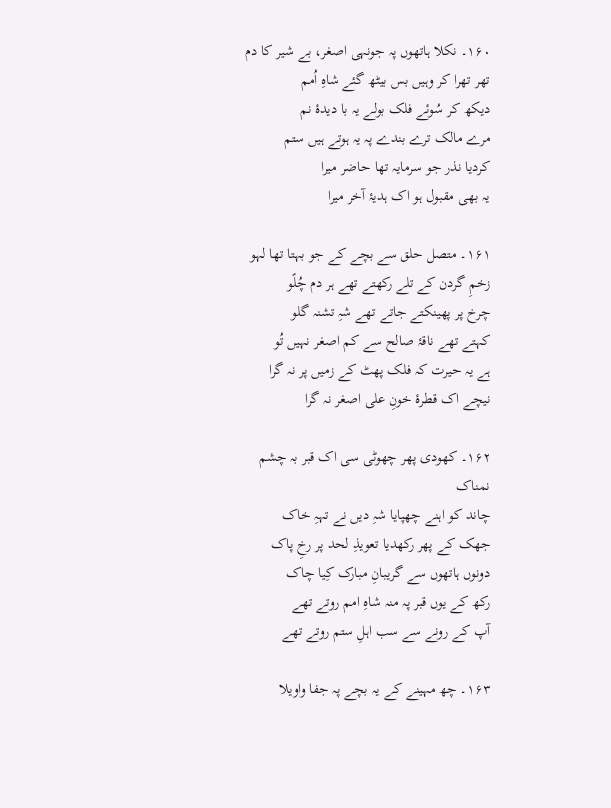۱۶۰۔ نکلا ہاتھوں پہ جونہی اصغر، بے شیر کا دم
تھر تھرا کر وہیں بس بیٹھ گئے شاہِ اُمم
دیکھ کر سُوئے فلک بولے یہ با دیدۂ نم
مرے مالک ترے بندے پہ یہ ہوتے ہیں ستم
کردیا نذر جو سرمایہ تھا حاضر میرا
یہ بھی مقبول ہو اک ہدیۂ آخر میرا

۱۶۱۔ متصل حلق سے بچے کے جو بہتا تھا لہو
زخمِ گردن کے تلے رکھتے تھے ہر دم چُلًو
چرخ پر پھینکتے جاتے تھے شہِ تشنہ گلو
کہتے تھے ناقۂ صالح سے کم اصغر نہیں تُو
ہے یہ حیرت کہ فلک پھٹ کے زمیں پر نہ گرا
نیچے اک قطرۂ خونِ علی اصغر نہ گرا

۱۶۲۔ کھودی پھر چھوٹی سی اک قبر بہ چشم نمناک
چاند کو اہنے چھپایا شہِ دیں نے تہہِ خاک
جھک کے پھر رکھدیا تعویذِ لحد پر رخِ پاک
دونوں ہاتھوں سے گریبانِ مبارک کِیا چاک
رکھ کے یوں قبر پہ منہ شاہِ امم روتے تھے
آپ کے رونے سے سب اہلِ ستم روتے تھے

۱۶۳۔ چھ مہینے کے یہ بچے پہ جفا واویلا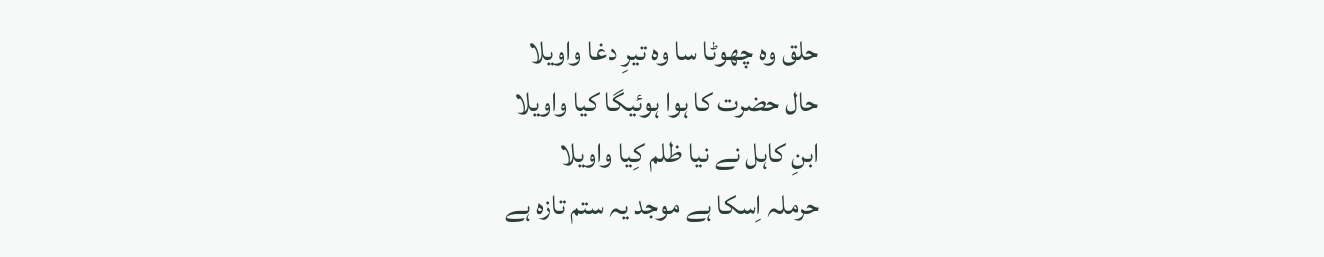حلق وہ چھوٹا سا وہ تیرِ دغا واویلا
حال حضرت کا ہوا ہوئیگا کیا واویلا
ابنِ کاہل نے نیا ظلم کِیا واویلا
حرملہ اِسکا ہے موجد یہ ستم تازہ ہے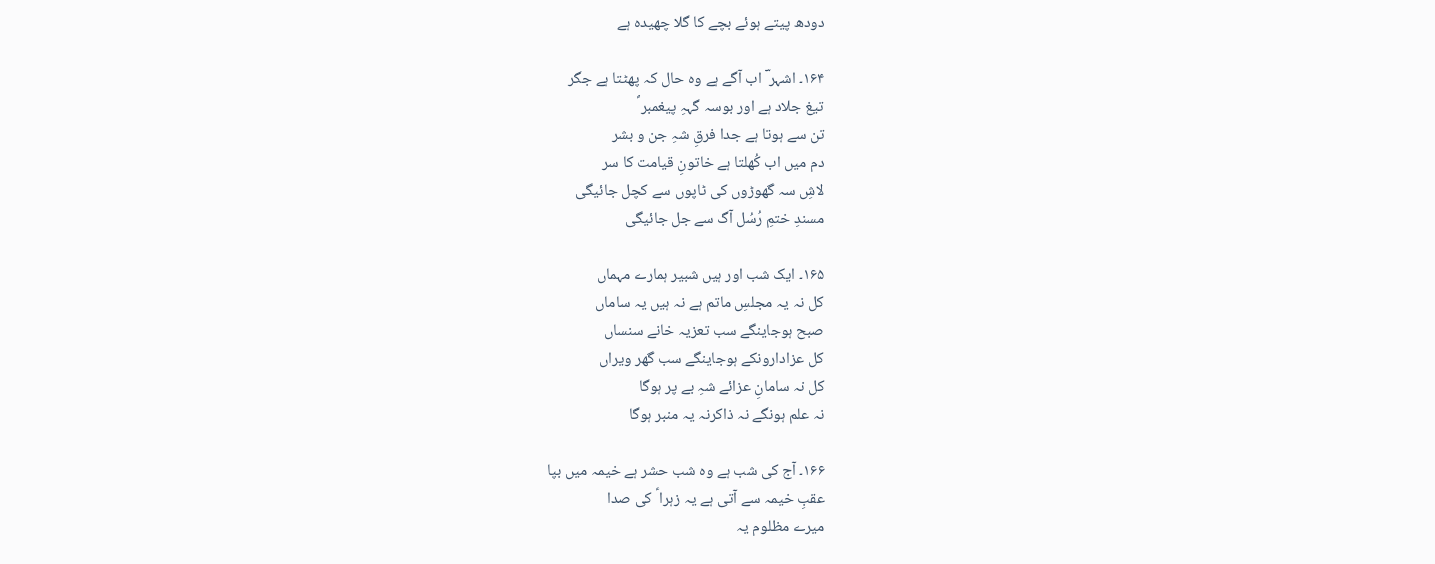دودھ پیتے ہوئے بچے کا گلا چھیدہ ہے

۱۶۴۔ اشہر ؔ اب آگے ہے وہ حال کہ پھٹتا ہے جگر
تیغ جلاد ہے اور بوسہ گہہِ پیغمبر ؐ
تن سے ہوتا ہے جدا فرقِ شہِ جن و بشر
دم میں اب کُھلتا ہے خاتونِ قیامت کا سر
لاشِ سہ گھوڑوں کی ٹاپوں سے کچل جائیگی
مسندِ ختمِ رُسُل آگ سے جل جائیگی

۱۶۵۔ ایک شب اور ہیں شبیر ہمارے مہماں
کل نہ یہ مجلسِ ماتم ہے نہ ہیں یہ ساماں
صبح ہوجاینگے سب تعزیہ خانے سنساں
کل عزادارونکے ہوجاینگے سب گھر ویراں
کل نہ سامانِ عزائے شہِ بے پر ہوگا
نہ علم ہونگے نہ ذاکرنہ یہ منبر ہوگا

۱۶۶۔ آج کی شب ہے وہ شب حشر ہے خیمہ میں بپا
عقبِ خیمہ سے آتی ہے یہ زہرا ؑ کی صدا
میرے مظلوم یہ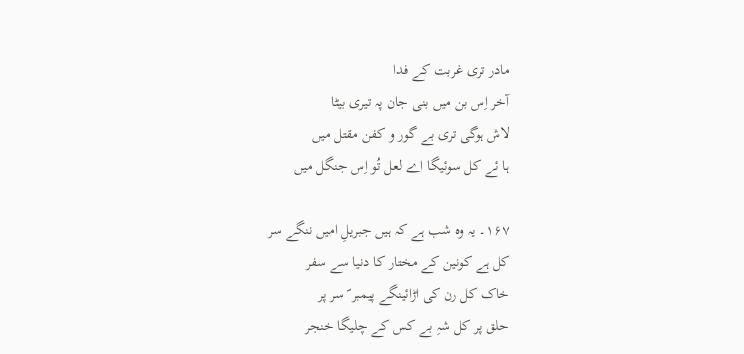مادر تری غربت کے فدا
آخر اِس بن میں بنی جان پہ تیری بیٹا
لاش ہوگی تری بے گور و کفن مقتل میں
ہا ئے کل سوئیگا اے لعل تُو اِس جنگل میں

۱۶۷۔ یہ وہ شب ہے کہ ہیں جبریلِ امیں ننگے سر
کل ہے کونین کے مختار کا دنیا سے سفر
خاک کل رن کی اڑائینگے پیمبر ؐ سر پر
حلق پر کل شہِ بے کس کے چلیگا خنجر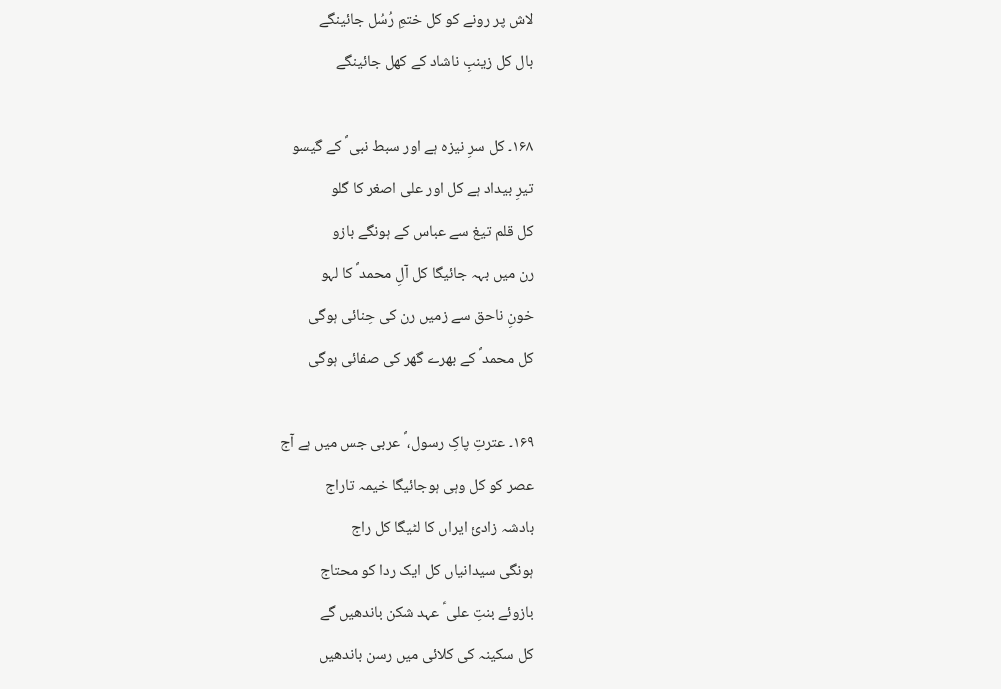لاش پر رونے کو کل ختمِ رُسُل جائینگے
بال کل زینبِ ناشاد کے کھل جائینگے

۱۶۸۔ کل سرِ نیزہ ہے اور سبط نبی ؐ کے گیسو
تیرِ بیداد ہے کل اور علی اصغر کا گلو
کل قلم تیغ سے عباس کے ہونگے بازو
رن میں بہہ جائیگا کل آلِ محمد ؐ کا لہو
خونِ ناحق سے زمیں رن کی حِنائی ہوگی
کل محمد ؐ کے بھرے گھر کی صفائی ہوگی

۱۶۹۔ عترتِ پاکِ رسول، ؐ عربی جس میں ہے آج
عصر کو کل وہی ہوجائیگا خیمہ تاراج
بادشہ زادئ ایراں کا لٹیگا کل راج
ہونگی سیدانیاں کل ایک ردا کو محتاج
بازوئے بنتِ علی ؑ عہد شکن باندھیں گے
کل سکینہ کی کلائی میں رسن باندھیں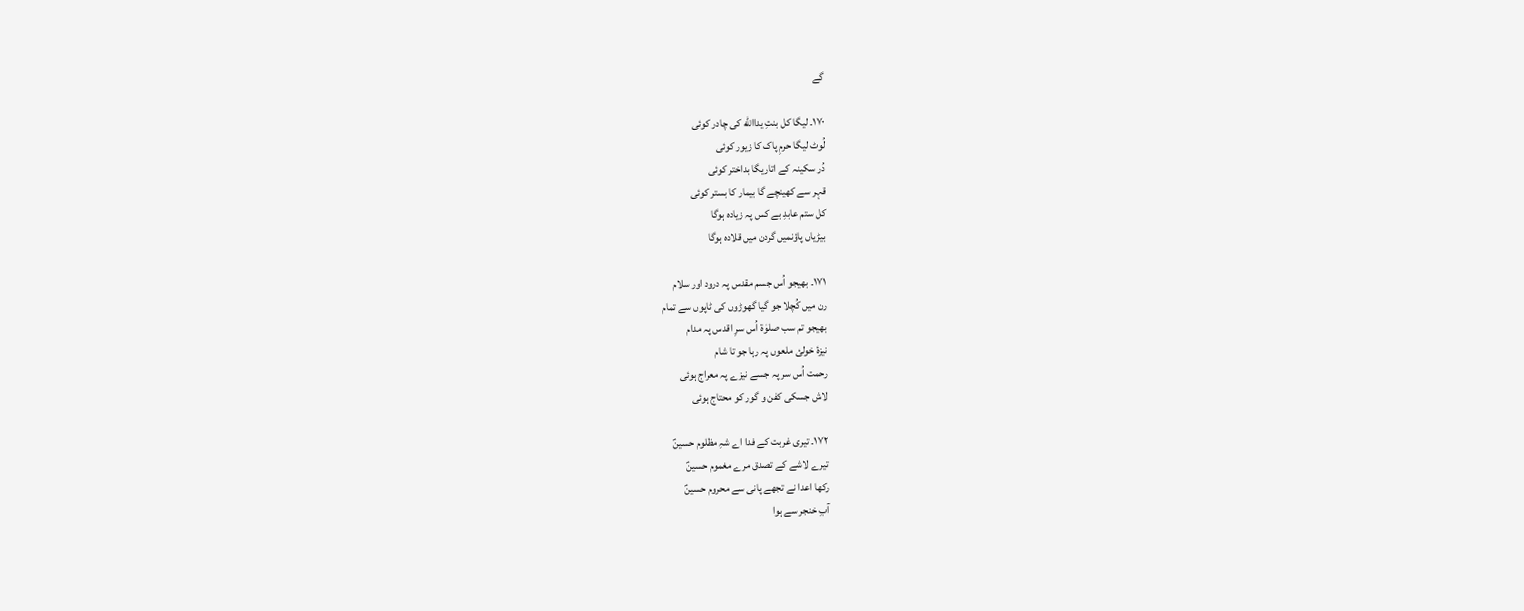گے

۱۷۰۔ لیگا کل بنتِ یداالله کی چادر کوئی
لُوٹ لیگا حرمِ پاک کا زیور کوئی
دُر سکینہ کے اتاریگا بداختر کوئی
قہر سے کھینچے گا بیمار کا بستر کوئی
کل ستم عابدِ بے کس پہ زیادہ ہوگا
بیڑیاں پاؤنمیں گردن میں قلادہ ہوگا

۱۷۱۔ بھیجو اُس جسم مقدس پہ درود اور سلام
رن میں کُچلا جو گیا گھوڑوں کی ٹاپوں سے تمام
بھیجو تم سب صلوٰۃ اُس سرِ اقدس پہ مدام
نیزۂ خولئ ملعوں پہ رہا جو تا شام
رحمت اُس سر پہ جسے نیزے پہ معراج ہوئی
لاش جسکی کفن و گور کو محتاج ہوئی

۱۷۲۔ تیری غربت کے فدا اے شہِ مظلوم حسینؑ
تیرے لاشے کے تصدق مرے مغموم حسینؑ
رکھا اعدا نے تجھے پانی سے محروم حسینؑ
آبِ خنجر سے ہوا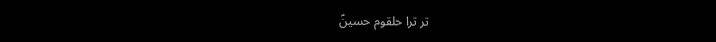تر ترا حلقوم حسینؑ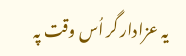یہ عزادار گر اُس وقت پہ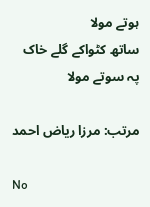ہوتے مولا
ساتھ کٹواکے گلے خاک پہ سوتے مولا

مرتب: مرزا ریاض احمد

No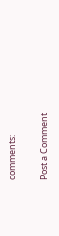comments:

Post a Comment